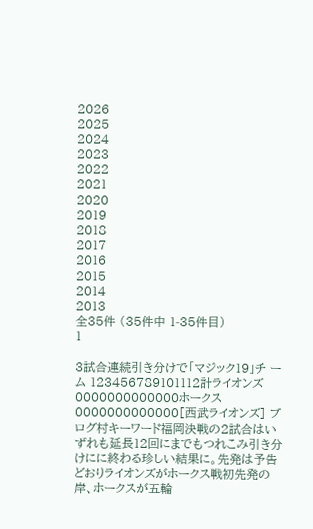2026
2025
2024
2023
2022
2021
2020
2019
2018
2017
2016
2015
2014
2013
全35件 (35件中 1-35件目)
1

3試合連続引き分けで「マジック19」チ ー ム 123456789101112計ライオンズ0000000000000ホークス0000000000000[西武ライオンズ] ブログ村キーワード福岡決戦の2試合はいずれも延長12回にまでもつれこみ引き分けにに終わる珍しい結果に。先発は予告どおりライオンズがホークス戦初先発の岸、ホークスが五輪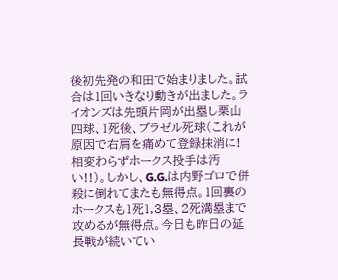後初先発の和田で始まりました。試合は1回いきなり動きが出ました。ライオンズは先頭片岡が出塁し栗山四球、1死後、ブラゼル死球(これが原因で右肩を痛めて登録抹消に!相変わらずホークス投手は汚い!!)。しかし、G.G.は内野ゴロで併殺に倒れてまたも無得点。1回裏のホークスも1死1,3塁、2死満塁まで攻めるが無得点。今日も昨日の延長戦が続いてい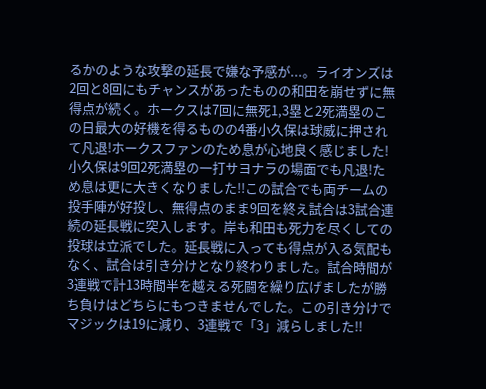るかのような攻撃の延長で嫌な予感が...。ライオンズは2回と8回にもチャンスがあったものの和田を崩せずに無得点が続く。ホークスは7回に無死1,3塁と2死満塁のこの日最大の好機を得るものの4番小久保は球威に押されて凡退!ホークスファンのため息が心地良く感じました!小久保は9回2死満塁の一打サヨナラの場面でも凡退!ため息は更に大きくなりました!!この試合でも両チームの投手陣が好投し、無得点のまま9回を終え試合は3試合連続の延長戦に突入します。岸も和田も死力を尽くしての投球は立派でした。延長戦に入っても得点が入る気配もなく、試合は引き分けとなり終わりました。試合時間が3連戦で計13時間半を越える死闘を繰り広げましたが勝ち負けはどちらにもつきませんでした。この引き分けでマジックは19に減り、3連戦で「3」減らしました!!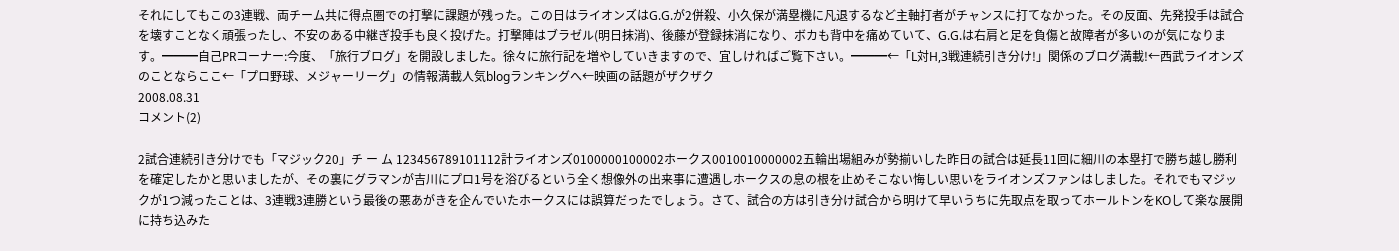それにしてもこの3連戦、両チーム共に得点圏での打撃に課題が残った。この日はライオンズはG.G.が2併殺、小久保が満塁機に凡退するなど主軸打者がチャンスに打てなかった。その反面、先発投手は試合を壊すことなく頑張ったし、不安のある中継ぎ投手も良く投げた。打撃陣はブラゼル(明日抹消)、後藤が登録抹消になり、ボカも背中を痛めていて、G.G.は右肩と足を負傷と故障者が多いのが気になります。━━━自己PRコーナー:今度、「旅行ブログ」を開設しました。徐々に旅行記を増やしていきますので、宜しければご覧下さい。━━━←「L対H,3戦連続引き分け!」関係のブログ満載!←西武ライオンズのことならここ←「プロ野球、メジャーリーグ」の情報満載人気blogランキングへ←映画の話題がザクザク
2008.08.31
コメント(2)

2試合連続引き分けでも「マジック20」チ ー ム 123456789101112計ライオンズ0100000100002ホークス0010010000002五輪出場組みが勢揃いした昨日の試合は延長11回に細川の本塁打で勝ち越し勝利を確定したかと思いましたが、その裏にグラマンが吉川にプロ1号を浴びるという全く想像外の出来事に遭遇しホークスの息の根を止めそこない悔しい思いをライオンズファンはしました。それでもマジックが1つ減ったことは、3連戦3連勝という最後の悪あがきを企んでいたホークスには誤算だったでしょう。さて、試合の方は引き分け試合から明けて早いうちに先取点を取ってホールトンをKOして楽な展開に持ち込みた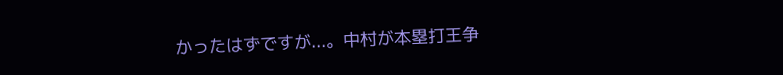かったはずですが...。中村が本塁打王争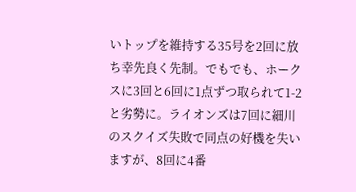いトップを維持する35号を2回に放ち幸先良く先制。でもでも、ホークスに3回と6回に1点ずつ取られて1-2と劣勢に。ライオンズは7回に細川のスクイズ失敗で同点の好機を失いますが、8回に4番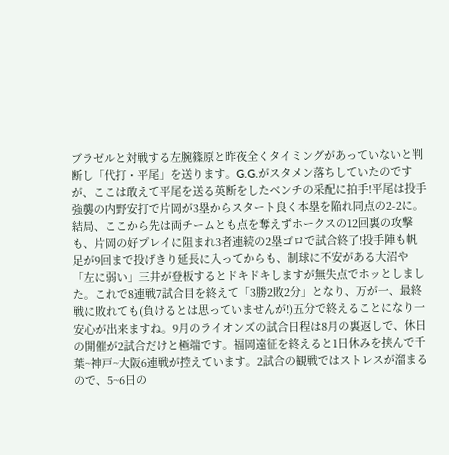ブラゼルと対戦する左腕篠原と昨夜全くタイミングがあっていないと判断し「代打・平尾」を送ります。G.G.がスタメン落ちしていたのですが、ここは敢えて平尾を送る英断をしたベンチの采配に拍手!平尾は投手強襲の内野安打で片岡が3塁からスタート良く本塁を陥れ同点の2-2に。結局、ここから先は両チームとも点を奪えずホークスの12回裏の攻撃も、片岡の好プレイに阻まれ3者連続の2塁ゴロで試合終了!投手陣も帆足が9回まで投げきり延長に入ってからも、制球に不安がある大沼や「左に弱い」三井が登板するとドキドキしますが無失点でホッとしました。これで8連戦7試合目を終えて「3勝2敗2分」となり、万が一、最終戦に敗れても(負けるとは思っていませんが!)五分で終えることになり一安心が出来ますね。9月のライオンズの試合日程は8月の裏返しで、休日の開催が2試合だけと極端です。福岡遠征を終えると1日休みを挟んで千葉~神戸~大阪6連戦が控えています。2試合の観戦ではストレスが溜まるので、5~6日の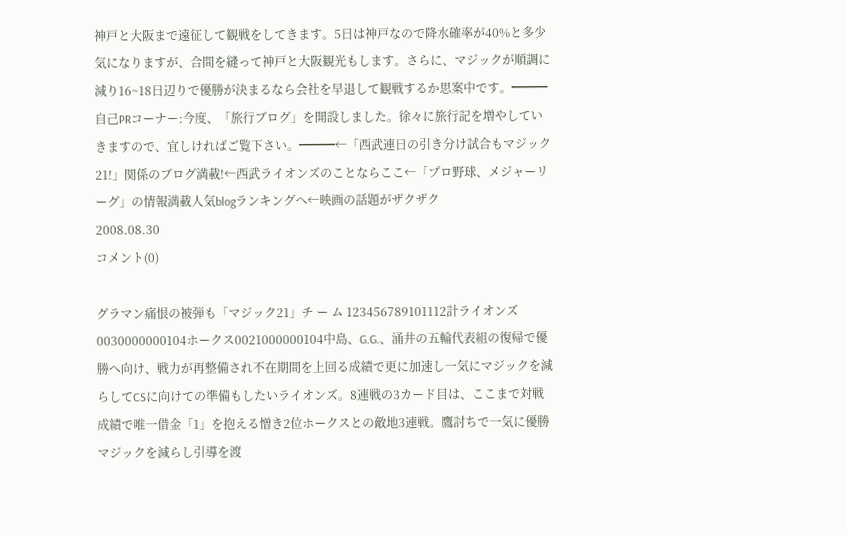神戸と大阪まで遠征して観戦をしてきます。5日は神戸なので降水確率が40%と多少気になりますが、合間を縫って神戸と大阪観光もします。さらに、マジックが順調に減り16~18日辺りで優勝が決まるなら会社を早退して観戦するか思案中です。━━━自己PRコーナー:今度、「旅行ブログ」を開設しました。徐々に旅行記を増やしていきますので、宜しければご覧下さい。━━━←「西武連日の引き分け試合もマジック21!」関係のブログ満載!←西武ライオンズのことならここ←「プロ野球、メジャーリーグ」の情報満載人気blogランキングへ←映画の話題がザクザク
2008.08.30
コメント(0)

グラマン痛恨の被弾も「マジック21」チ ー ム 123456789101112計ライオンズ0030000000104ホークス0021000000104中島、G.G.、涌井の五輪代表組の復帰で優勝へ向け、戦力が再整備され不在期間を上回る成績で更に加速し一気にマジックを減らしてCSに向けての準備もしたいライオンズ。8連戦の3カード目は、ここまで対戦成績で唯一借金「1」を抱える憎き2位ホークスとの敵地3連戦。鷹討ちで一気に優勝マジックを減らし引導を渡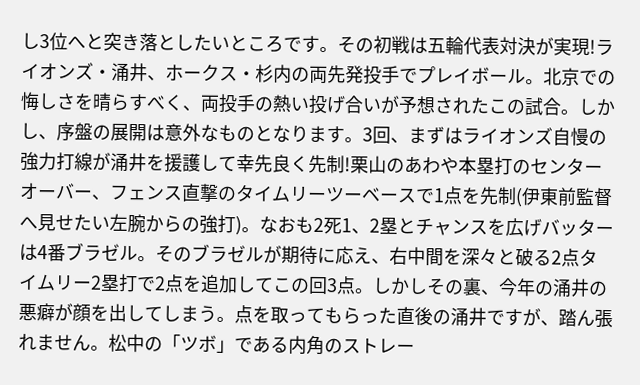し3位へと突き落としたいところです。その初戦は五輪代表対決が実現!ライオンズ・涌井、ホークス・杉内の両先発投手でプレイボール。北京での悔しさを晴らすべく、両投手の熱い投げ合いが予想されたこの試合。しかし、序盤の展開は意外なものとなります。3回、まずはライオンズ自慢の強力打線が涌井を援護して幸先良く先制!栗山のあわや本塁打のセンターオーバー、フェンス直撃のタイムリーツーベースで1点を先制(伊東前監督へ見せたい左腕からの強打)。なおも2死1、2塁とチャンスを広げバッターは4番ブラゼル。そのブラゼルが期待に応え、右中間を深々と破る2点タイムリー2塁打で2点を追加してこの回3点。しかしその裏、今年の涌井の悪癖が顔を出してしまう。点を取ってもらった直後の涌井ですが、踏ん張れません。松中の「ツボ」である内角のストレー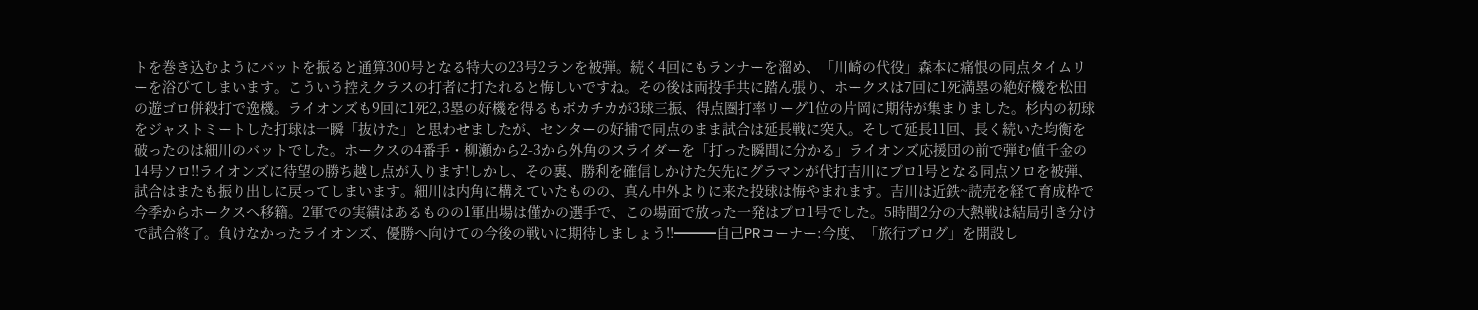トを巻き込むようにバットを振ると通算300号となる特大の23号2ランを被弾。続く4回にもランナーを溜め、「川崎の代役」森本に痛恨の同点タイムリーを浴びてしまいます。こういう控えクラスの打者に打たれると悔しいですね。その後は両投手共に踏ん張り、ホークスは7回に1死満塁の絶好機を松田の遊ゴロ併殺打で逸機。ライオンズも9回に1死2,3塁の好機を得るもボカチカが3球三振、得点圏打率リーグ1位の片岡に期待が集まりました。杉内の初球をジャストミートした打球は一瞬「抜けた」と思わせましたが、センターの好捕で同点のまま試合は延長戦に突入。そして延長11回、長く続いた均衡を破ったのは細川のバットでした。ホークスの4番手・柳瀬から2-3から外角のスライダーを「打った瞬間に分かる」ライオンズ応援団の前で弾む値千金の14号ソロ!!ライオンズに待望の勝ち越し点が入ります!しかし、その裏、勝利を確信しかけた矢先にグラマンが代打吉川にプロ1号となる同点ソロを被弾、試合はまたも振り出しに戻ってしまいます。細川は内角に構えていたものの、真ん中外よりに来た投球は悔やまれます。吉川は近鉄~読売を経て育成枠で今季からホークスへ移籍。2軍での実績はあるものの1軍出場は僅かの選手で、この場面で放った一発はプロ1号でした。5時間2分の大熱戦は結局引き分けで試合終了。負けなかったライオンズ、優勝へ向けての今後の戦いに期待しましょう!!━━━自己PRコーナー:今度、「旅行ブログ」を開設し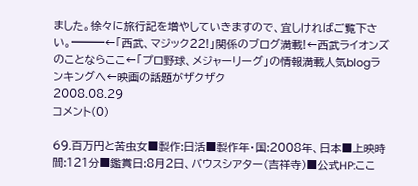ました。徐々に旅行記を増やしていきますので、宜しければご覧下さい。━━━←「西武、マジック22!」関係のブログ満載!←西武ライオンズのことならここ←「プロ野球、メジャーリーグ」の情報満載人気blogランキングへ←映画の話題がザクザク
2008.08.29
コメント(0)

69.百万円と苦虫女■製作:日活■製作年・国:2008年、日本■上映時間:121分■鑑賞日:8月2日、バウスシアター(吉祥寺)■公式HP:ここ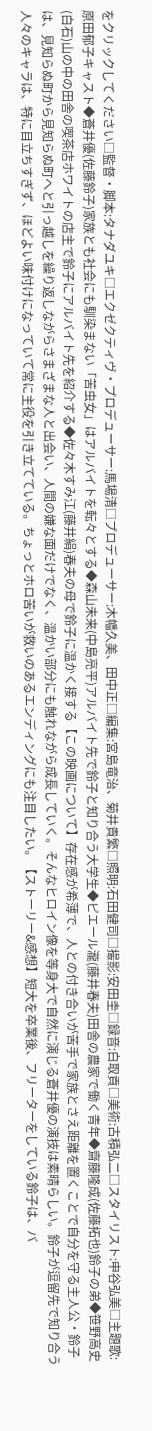をクリックしてください□監督・脚本:タナダユキ□エクゼクティヴ・プロデューサー:馬場清□プロデューサー:木幡久美、田中正□編集:宮島竜治、菊井貴繁□照明:石田健司□撮影:安田圭□録音:白取貢□美術:古積弘二□スタイリスト:申谷弘美□主題歌:原田郁子キャスト◆蒼井優(佐藤鈴子)家族とも社会にも馴染まない「苦虫女」はアルバイトを転々とする◆森山未来(中島亮平)アルバイト先で鈴子と知り合う大学生◆ピエール瀧(藤井春夫)田舎の農家で働く青年◆齋藤隆成(佐藤拓也)鈴子の弟◆笹野高史(白石)山の中の田舎の喫茶店ホワイトの店主で鈴子にアルバイト先を紹介する◆佐々木すみ江(藤井絹)春夫の母で鈴子に温かく接する【この映画について】存在感が希薄で、人との付き合いが苦手で家族とさえ距離を置くことで自分を守る主人公・鈴子は、見知らぬ町から見知らぬ町へと引っ越しを繰り返しながらさまざまな人と出会い、人間の嫌な面だけでなく、温かい部分にも触れながら成長していく。そんなヒロイン像を等身大で自然に演じる蒼井優の演技は素晴らしい。鈴子が逗留先で知り合う人々のキャラは、特に目立ちすぎず、ほどよい味付けになっていて常に主役を引き立てている。ちょっとホロ苦いが救いのあるエンディングにも注目したい。【ストーリー&感想】短大を卒業後、フリーターをしている鈴子は、バ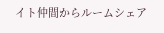イト仲間からルームシェア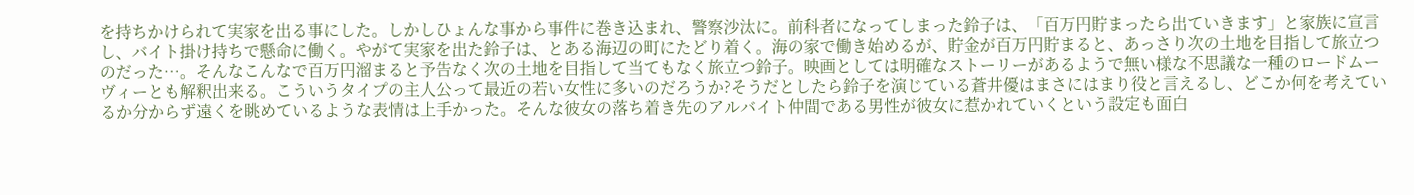を持ちかけられて実家を出る事にした。しかしひょんな事から事件に巻き込まれ、警察沙汰に。前科者になってしまった鈴子は、「百万円貯まったら出ていきます」と家族に宣言し、バイト掛け持ちで懸命に働く。やがて実家を出た鈴子は、とある海辺の町にたどり着く。海の家で働き始めるが、貯金が百万円貯まると、あっさり次の土地を目指して旅立つのだった…。そんなこんなで百万円溜まると予告なく次の土地を目指して当てもなく旅立つ鈴子。映画としては明確なストーリーがあるようで無い様な不思議な一種のロードムーヴィーとも解釈出来る。こういうタイプの主人公って最近の若い女性に多いのだろうか?そうだとしたら鈴子を演じている蒼井優はまさにはまり役と言えるし、どこか何を考えているか分からず遠くを眺めているような表情は上手かった。そんな彼女の落ち着き先のアルバイト仲間である男性が彼女に惹かれていくという設定も面白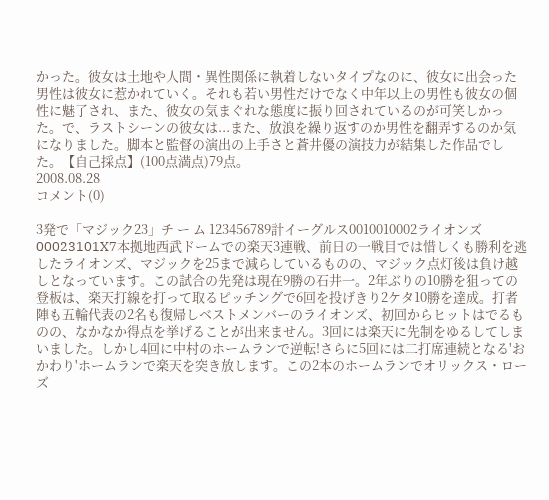かった。彼女は土地や人間・異性関係に執着しないタイプなのに、彼女に出会った男性は彼女に惹かれていく。それも若い男性だけでなく中年以上の男性も彼女の個性に魅了され、また、彼女の気まぐれな態度に振り回されているのが可笑しかった。で、ラストシーンの彼女は...また、放浪を繰り返すのか男性を翻弄するのか気になりました。脚本と監督の演出の上手さと蒼井優の演技力が結集した作品でした。【自己採点】(100点満点)79点。
2008.08.28
コメント(0)

3発で「マジック23」チ ー ム 123456789計イーグルス0010010002ライオンズ00023101X7本拠地西武ドームでの楽天3連戦、前日の一戦目では惜しくも勝利を逃したライオンズ、マジックを25まで減らしているものの、マジック点灯後は負け越しとなっています。この試合の先発は現在9勝の石井一。2年ぶりの10勝を狙っての登板は、楽天打線を打って取るピッチングで6回を投げきり2ケタ10勝を達成。打者陣も五輪代表の2名も復帰しベストメンバーのライオンズ、初回からヒットはでるものの、なかなか得点を挙げることが出来ません。3回には楽天に先制をゆるしてしまいました。しかし4回に中村のホームランで逆転!さらに5回には二打席連続となる'おかわり'ホームランで楽天を突き放します。この2本のホームランでオリックス・ローズ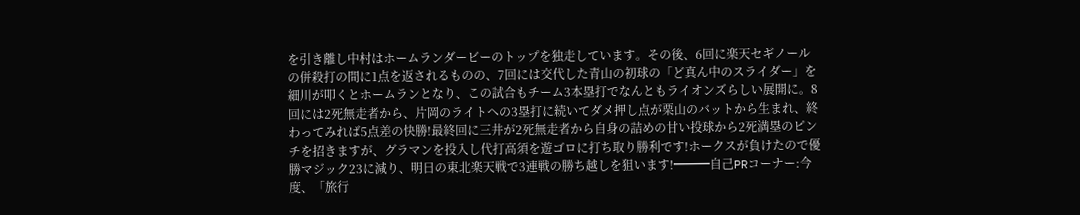を引き離し中村はホームランダービーのトップを独走しています。その後、6回に楽天セギノールの併殺打の間に1点を返されるものの、7回には交代した青山の初球の「ど真ん中のスライダー」を細川が叩くとホームランとなり、この試合もチーム3本塁打でなんともライオンズらしい展開に。8回には2死無走者から、片岡のライトへの3塁打に続いてダメ押し点が栗山のバットから生まれ、終わってみれば5点差の快勝!最終回に三井が2死無走者から自身の詰めの甘い投球から2死満塁のピンチを招きますが、グラマンを投入し代打高須を遊ゴロに打ち取り勝利です!ホークスが負けたので優勝マジック23に減り、明日の東北楽天戦で3連戦の勝ち越しを狙います!━━━自己PRコーナー:今度、「旅行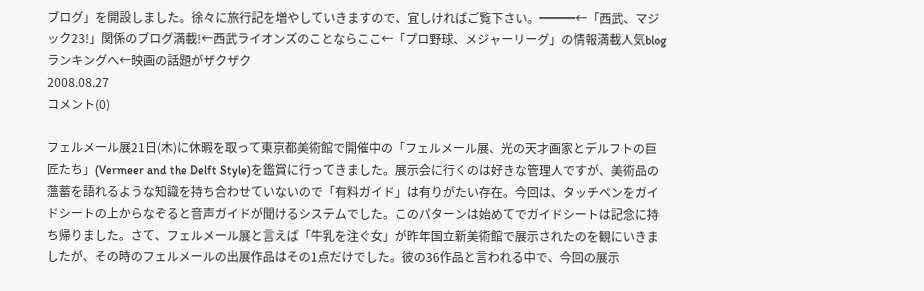ブログ」を開設しました。徐々に旅行記を増やしていきますので、宜しければご覧下さい。━━━←「西武、マジック23!」関係のブログ満載!←西武ライオンズのことならここ←「プロ野球、メジャーリーグ」の情報満載人気blogランキングへ←映画の話題がザクザク
2008.08.27
コメント(0)

フェルメール展21日(木)に休暇を取って東京都美術館で開催中の「フェルメール展、光の天才画家とデルフトの巨匠たち」(Vermeer and the Delft Style)を鑑賞に行ってきました。展示会に行くのは好きな管理人ですが、美術品の薀蓄を語れるような知識を持ち合わせていないので「有料ガイド」は有りがたい存在。今回は、タッチペンをガイドシートの上からなぞると音声ガイドが聞けるシステムでした。このパターンは始めてでガイドシートは記念に持ち帰りました。さて、フェルメール展と言えば「牛乳を注ぐ女」が昨年国立新美術館で展示されたのを観にいきましたが、その時のフェルメールの出展作品はその1点だけでした。彼の36作品と言われる中で、今回の展示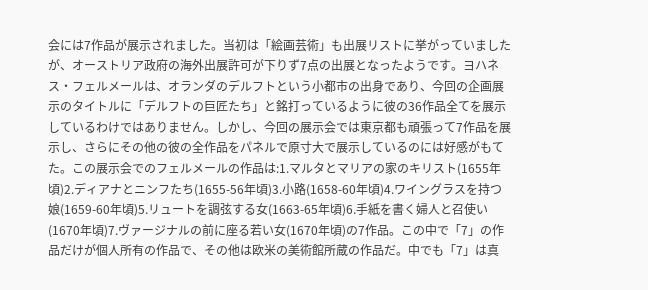会には7作品が展示されました。当初は「絵画芸術」も出展リストに挙がっていましたが、オーストリア政府の海外出展許可が下りず7点の出展となったようです。ヨハネス・フェルメールは、オランダのデルフトという小都市の出身であり、今回の企画展示のタイトルに「デルフトの巨匠たち」と銘打っているように彼の36作品全てを展示しているわけではありません。しかし、今回の展示会では東京都も頑張って7作品を展示し、さらにその他の彼の全作品をパネルで原寸大で展示しているのには好感がもてた。この展示会でのフェルメールの作品は:1.マルタとマリアの家のキリスト(1655年頃)2.ディアナとニンフたち(1655-56年頃)3.小路(1658-60年頃)4.ワイングラスを持つ娘(1659-60年頃)5.リュートを調弦する女(1663-65年頃)6.手紙を書く婦人と召使い(1670年頃)7.ヴァージナルの前に座る若い女(1670年頃)の7作品。この中で「7」の作品だけが個人所有の作品で、その他は欧米の美術館所蔵の作品だ。中でも「7」は真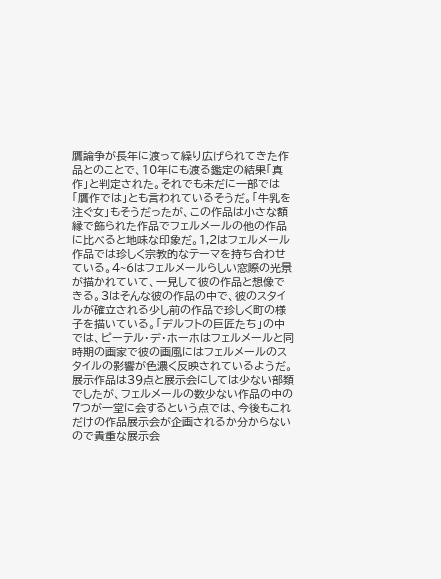贋論争が長年に渡って繰り広げられてきた作品とのことで、10年にも渡る鑑定の結果「真作」と判定された。それでも未だに一部では「贋作では」とも言われているそうだ。「牛乳を注ぐ女」もそうだったが、この作品は小さな額縁で飾られた作品でフェルメールの他の作品に比べると地味な印象だ。1,2はフェルメール作品では珍しく宗教的なテーマを持ち合わせている。4~6はフェルメールらしい窓際の光景が描かれていて、一見して彼の作品と想像できる。3はそんな彼の作品の中で、彼のスタイルが確立される少し前の作品で珍しく町の様子を描いている。「デルフトの巨匠たち」の中では、ピーテル・デ・ホーホはフェルメールと同時期の画家で彼の画風にはフェルメールのスタイルの影響が色濃く反映されているようだ。展示作品は39点と展示会にしては少ない部類でしたが、フェルメールの数少ない作品の中の7つが一堂に会するという点では、今後もこれだけの作品展示会が企画されるか分からないので貴重な展示会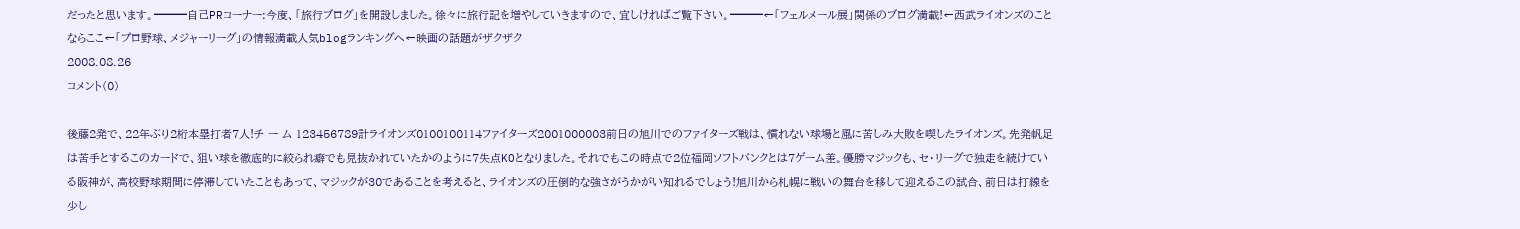だったと思います。━━━自己PRコーナー:今度、「旅行ブログ」を開設しました。徐々に旅行記を増やしていきますので、宜しければご覧下さい。━━━←「フェルメール展」関係のブログ満載!←西武ライオンズのことならここ←「プロ野球、メジャーリーグ」の情報満載人気blogランキングへ←映画の話題がザクザク
2008.08.26
コメント(0)

後藤2発で、22年ぶり2桁本塁打者7人!チ ー ム 123456789計ライオンズ0100100114ファイターズ2001000003前日の旭川でのファイターズ戦は、慣れない球場と風に苦しみ大敗を喫したライオンズ。先発帆足は苦手とするこのカードで、狙い球を徹底的に絞られ癖でも見抜かれていたかのように7失点KOとなりました。それでもこの時点で2位福岡ソフトバンクとは7ゲーム差。優勝マジックも、セ・リーグで独走を続けている阪神が、高校野球期間に停滞していたこともあって、マジックが30であることを考えると、ライオンズの圧倒的な強さがうかがい知れるでしょう!旭川から札幌に戦いの舞台を移して迎えるこの試合、前日は打線を少し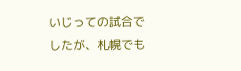いじっての試合でしたが、札幌でも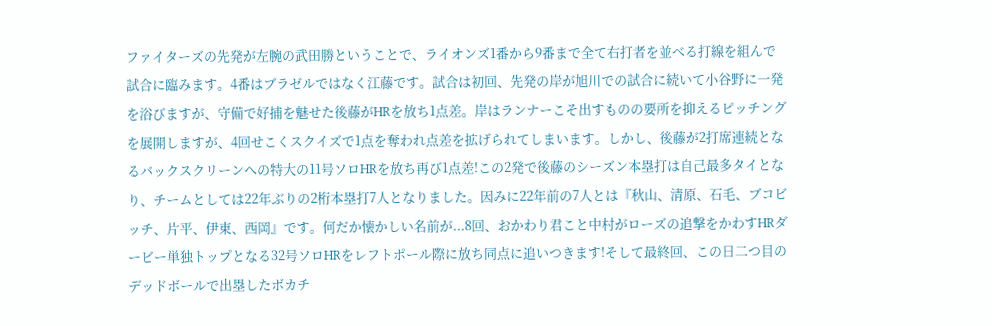ファイターズの先発が左腕の武田勝ということで、ライオンズ1番から9番まで全て右打者を並べる打線を組んで試合に臨みます。4番はブラゼルではなく江藤です。試合は初回、先発の岸が旭川での試合に続いて小谷野に一発を浴びますが、守備で好捕を魅せた後藤がHRを放ち1点差。岸はランナーこそ出すものの要所を抑えるピッチングを展開しますが、4回せこくスクイズで1点を奪われ点差を拡げられてしまいます。しかし、後藤が2打席連続となるバックスクリーンへの特大の11号ソロHRを放ち再び1点差!この2発で後藤のシーズン本塁打は自己最多タイとなり、チームとしては22年ぶりの2桁本塁打7人となりました。因みに22年前の7人とは『秋山、清原、石毛、ブコビッチ、片平、伊東、西岡』です。何だか懐かしい名前が...8回、おかわり君こと中村がローズの追撃をかわすHRダービー単独トップとなる32号ソロHRをレフトポール際に放ち同点に追いつきます!そして最終回、この日二つ目のデッドボールで出塁したボカチ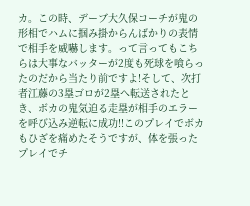カ。この時、デーブ大久保コーチが鬼の形相でハムに掴み掛からんばかりの表情で相手を威嚇します。って言ってもこちらは大事なバッターが2度も死球を喰らったのだから当たり前ですよ!そして、次打者江藤の3塁ゴロが2塁へ転送されたとき、ボカの鬼気迫る走塁が相手のエラーを呼び込み逆転に成功!!このプレイでボカもひざを痛めたそうですが、体を張ったプレイでチ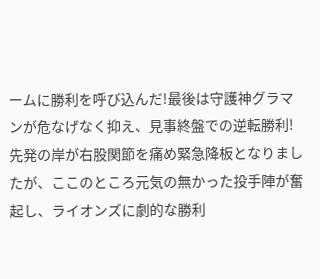ームに勝利を呼び込んだ!最後は守護神グラマンが危なげなく抑え、見事終盤での逆転勝利!先発の岸が右股関節を痛め緊急降板となりましたが、ここのところ元気の無かった投手陣が奮起し、ライオンズに劇的な勝利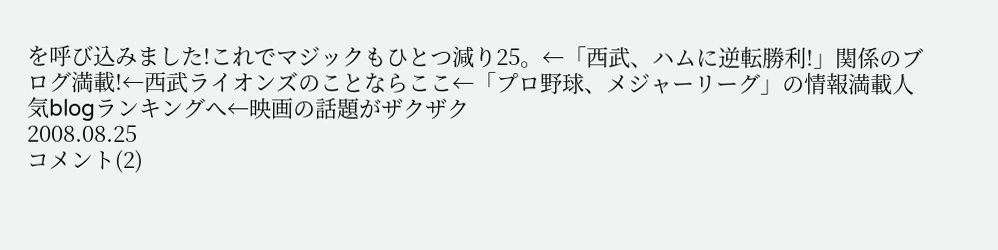を呼び込みました!これでマジックもひとつ減り25。←「西武、ハムに逆転勝利!」関係のブログ満載!←西武ライオンズのことならここ←「プロ野球、メジャーリーグ」の情報満載人気blogランキングへ←映画の話題がザクザク
2008.08.25
コメント(2)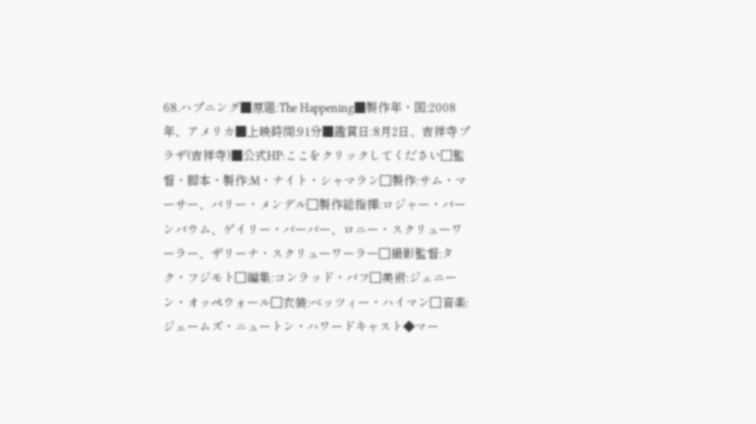68.ハプニング■原題:The Happening■製作年・国:2008年、アメリカ■上映時間:91分■鑑賞日:8月2日、吉祥寺プラザ(吉祥寺)■公式HP:ここをクリックしてください□監督・脚本・製作:M・ナイト・シャマラン□製作:サム・マーサー、バリー・メンデル□製作総指揮:ロジャー・バーンバウム、ゲイリー・バーバー、ロニー・スクリューワーラー、ザリーナ・スクリューワーラー□撮影監督:タク・フジモト□編集:コンラッド・バフ□美術:ジェニーン・オッペウォール□衣装:ベッツィー・ハイマン□音楽:ジェームズ・ニュートン・ハワードキャスト◆マー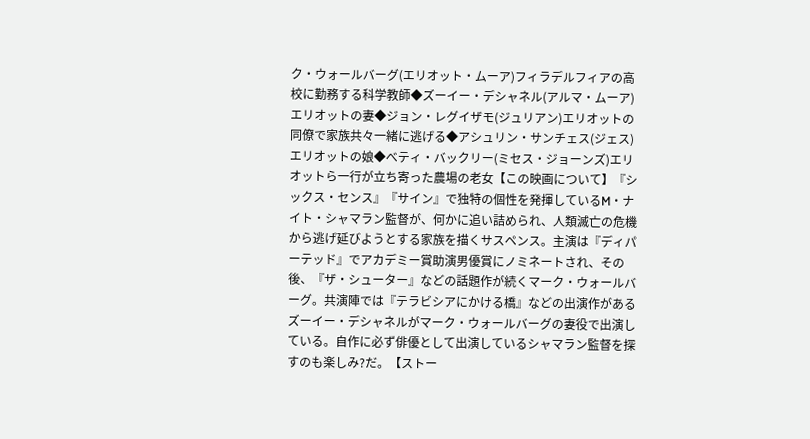ク・ウォールバーグ(エリオット・ムーア)フィラデルフィアの高校に勤務する科学教師◆ズーイー・デシャネル(アルマ・ムーア)エリオットの妻◆ジョン・レグイザモ(ジュリアン)エリオットの同僚で家族共々一緒に逃げる◆アシュリン・サンチェス(ジェス)エリオットの娘◆べティ・バックリー(ミセス・ジョーンズ)エリオットら一行が立ち寄った農場の老女【この映画について】『シックス・センス』『サイン』で独特の個性を発揮しているM・ナイト・シャマラン監督が、何かに追い詰められ、人類滅亡の危機から逃げ延びようとする家族を描くサスペンス。主演は『ディパーテッド』でアカデミー賞助演男優賞にノミネートされ、その後、『ザ・シューター』などの話題作が続くマーク・ウォールバーグ。共演陣では『テラビシアにかける橋』などの出演作があるズーイー・デシャネルがマーク・ウォールバーグの妻役で出演している。自作に必ず俳優として出演しているシャマラン監督を探すのも楽しみ?だ。【ストー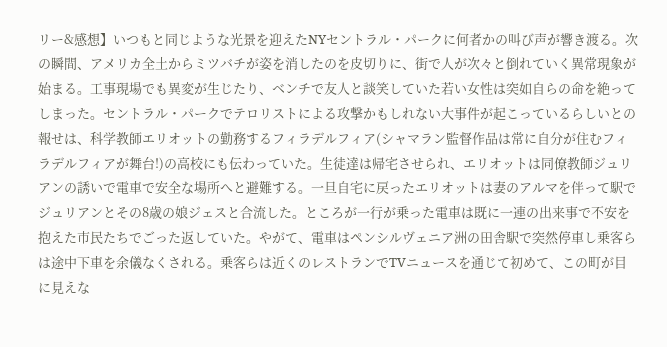リー&感想】いつもと同じような光景を迎えたNYセントラル・パークに何者かの叫び声が響き渡る。次の瞬間、アメリカ全土からミツバチが姿を消したのを皮切りに、街で人が次々と倒れていく異常現象が始まる。工事現場でも異変が生じたり、ベンチで友人と談笑していた若い女性は突如自らの命を絶ってしまった。セントラル・パークでテロリストによる攻撃かもしれない大事件が起こっているらしいとの報せは、科学教師エリオットの勤務するフィラデルフィア(シャマラン監督作品は常に自分が住むフィラデルフィアが舞台!)の高校にも伝わっていた。生徒達は帰宅させられ、エリオットは同僚教師ジュリアンの誘いで電車で安全な場所へと避難する。一旦自宅に戻ったエリオットは妻のアルマを伴って駅でジュリアンとその8歳の娘ジェスと合流した。ところが一行が乗った電車は既に一連の出来事で不安を抱えた市民たちでごった返していた。やがて、電車はペンシルヴェニア洲の田舎駅で突然停車し乗客らは途中下車を余儀なくされる。乗客らは近くのレストランでTVニュースを通じて初めて、この町が目に見えな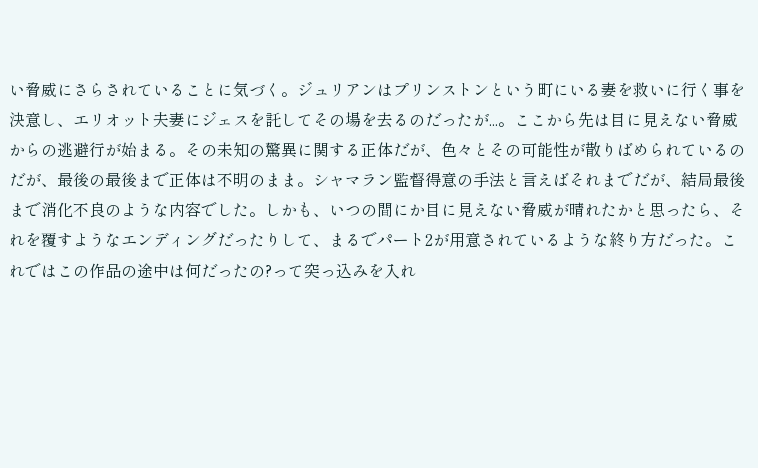い脅威にさらされていることに気づく。ジュリアンはプリンストンという町にいる妻を救いに行く事を決意し、エリオット夫妻にジェスを託してその場を去るのだったが...。ここから先は目に見えない脅威からの逃避行が始まる。その未知の驚異に関する正体だが、色々とその可能性が散りばめられているのだが、最後の最後まで正体は不明のまま。シャマラン監督得意の手法と言えばそれまでだが、結局最後まで消化不良のような内容でした。しかも、いつの間にか目に見えない脅威が晴れたかと思ったら、それを覆すようなエンディングだったりして、まるでパート2が用意されているような終り方だった。これではこの作品の途中は何だったの?って突っ込みを入れ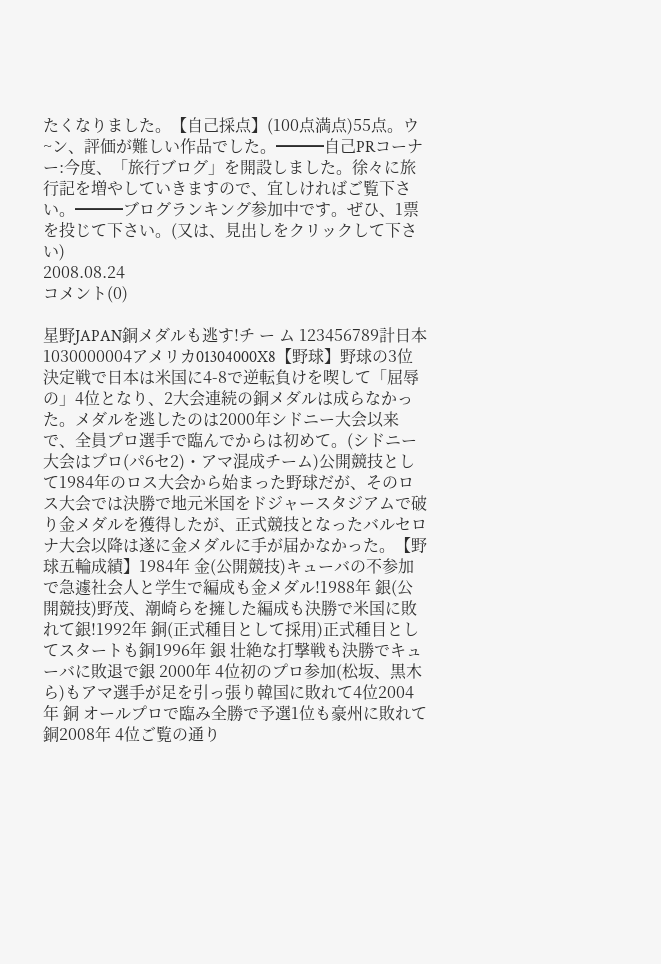たくなりました。【自己採点】(100点満点)55点。ウ~ン、評価が難しい作品でした。━━━自己PRコーナー:今度、「旅行ブログ」を開設しました。徐々に旅行記を増やしていきますので、宜しければご覧下さい。━━━ブログランキング参加中です。ぜひ、1票を投じて下さい。(又は、見出しをクリックして下さい)
2008.08.24
コメント(0)

星野JAPAN銅メダルも逃す!チ ー ム 123456789計日本1030000004アメリカ01304000X8【野球】野球の3位決定戦で日本は米国に4-8で逆転負けを喫して「屈辱の」4位となり、2大会連続の銅メダルは成らなかった。メダルを逃したのは2000年シドニー大会以来で、全員プロ選手で臨んでからは初めて。(シドニー大会はプロ(パ6セ2)・アマ混成チーム)公開競技として1984年のロス大会から始まった野球だが、そのロス大会では決勝で地元米国をドジャースタジアムで破り金メダルを獲得したが、正式競技となったバルセロナ大会以降は遂に金メダルに手が届かなかった。【野球五輪成績】1984年 金(公開競技)キューバの不参加で急遽社会人と学生で編成も金メダル!1988年 銀(公開競技)野茂、潮崎らを擁した編成も決勝で米国に敗れて銀!1992年 銅(正式種目として採用)正式種目としてスタートも銅1996年 銀 壮絶な打撃戦も決勝でキューバに敗退で銀 2000年 4位初のプロ参加(松坂、黒木ら)もアマ選手が足を引っ張り韓国に敗れて4位2004年 銅 オールプロで臨み全勝で予選1位も豪州に敗れて銅2008年 4位ご覧の通り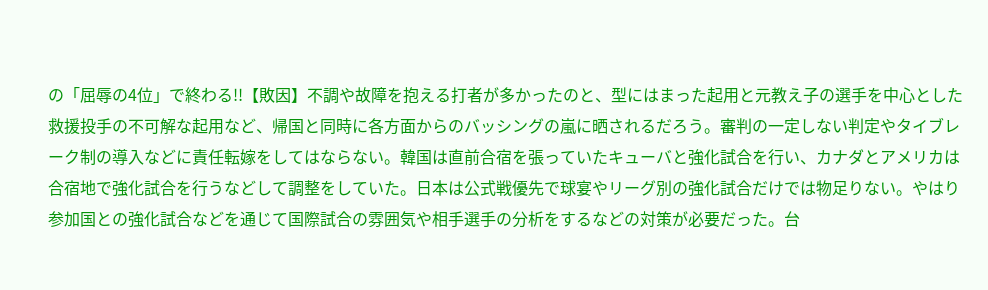の「屈辱の4位」で終わる!!【敗因】不調や故障を抱える打者が多かったのと、型にはまった起用と元教え子の選手を中心とした救援投手の不可解な起用など、帰国と同時に各方面からのバッシングの嵐に晒されるだろう。審判の一定しない判定やタイブレーク制の導入などに責任転嫁をしてはならない。韓国は直前合宿を張っていたキューバと強化試合を行い、カナダとアメリカは合宿地で強化試合を行うなどして調整をしていた。日本は公式戦優先で球宴やリーグ別の強化試合だけでは物足りない。やはり参加国との強化試合などを通じて国際試合の雰囲気や相手選手の分析をするなどの対策が必要だった。台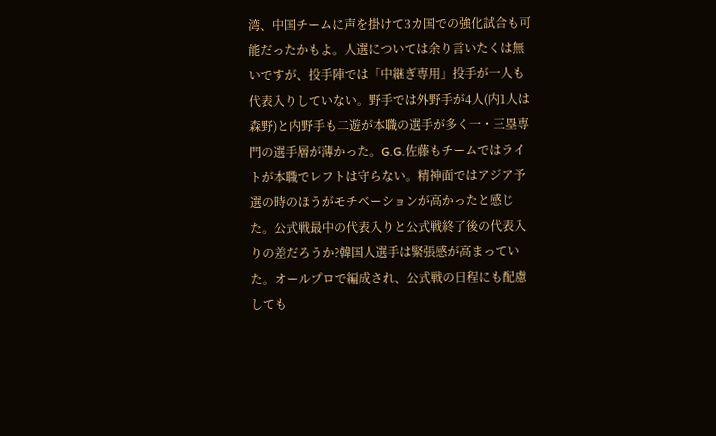湾、中国チームに声を掛けて3カ国での強化試合も可能だったかもよ。人選については余り言いたくは無いですが、投手陣では「中継ぎ専用」投手が一人も代表入りしていない。野手では外野手が4人(内1人は森野)と内野手も二遊が本職の選手が多く一・三塁専門の選手層が薄かった。G.G.佐藤もチームではライトが本職でレフトは守らない。精神面ではアジア予選の時のほうがモチベーションが高かったと感じた。公式戦最中の代表入りと公式戦終了後の代表入りの差だろうか?韓国人選手は緊張感が高まっていた。オールプロで編成され、公式戦の日程にも配慮しても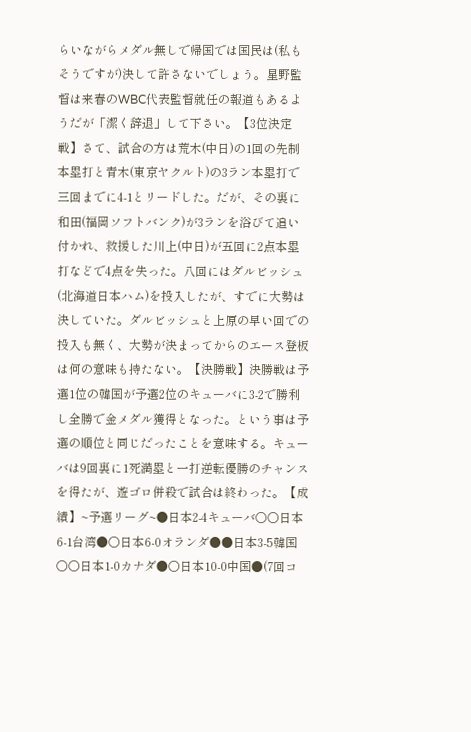らいながらメダル無しで帰国では国民は(私もそうですが)決して許さないでしょう。星野監督は来春のWBC代表監督就任の報道もあるようだが「潔く辞退」して下さい。【3位決定戦】さて、試合の方は荒木(中日)の1回の先制本塁打と青木(東京ヤクルト)の3ラン本塁打で三回までに4-1とリードした。だが、その裏に和田(福岡ソフトバンク)が3ランを浴びて追い付かれ、救援した川上(中日)が五回に2点本塁打などで4点を失った。八回にはダルビッシュ(北海道日本ハム)を投入したが、すでに大勢は決していた。ダルビッシュと上原の早い回での投入も無く、大勢が決まってからのエース登板は何の意味も持たない。【決勝戦】決勝戦は予選1位の韓国が予選2位のキューバに3-2で勝利し全勝で金メダル獲得となった。という事は予選の順位と同じだったことを意味する。キューバは9回裏に1死満塁と一打逆転優勝のチャンスを得たが、遊ゴロ併殺で試合は終わった。【成績】~予選リーグ~●日本2-4キューバ○○日本6-1台湾●○日本6-0オランダ●●日本3-5韓国○○日本1-0カナダ●○日本10-0中国●(7回コ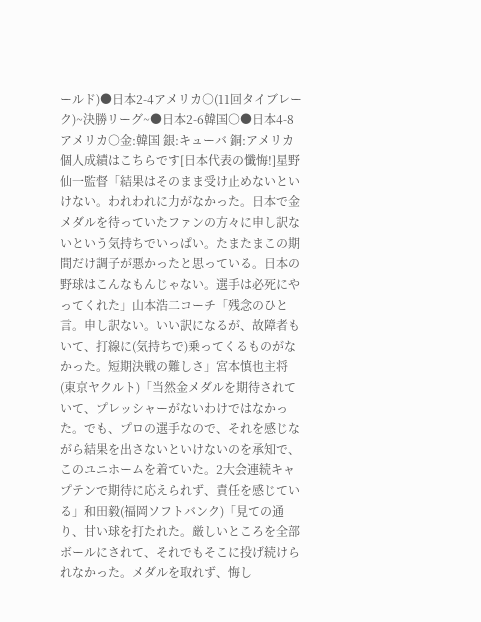ールド)●日本2-4アメリカ○(11回タイブレーク)~決勝リーグ~●日本2-6韓国○●日本4-8アメリカ○金:韓国 銀:キューバ 銅:アメリカ個人成績はこちらです[日本代表の懺悔!]星野仙一監督「結果はそのまま受け止めないといけない。われわれに力がなかった。日本で金メダルを待っていたファンの方々に申し訳ないという気持ちでいっぱい。たまたまこの期間だけ調子が悪かったと思っている。日本の野球はこんなもんじゃない。選手は必死にやってくれた」山本浩二コーチ「残念のひと言。申し訳ない。いい訳になるが、故障者もいて、打線に(気持ちで)乗ってくるものがなかった。短期決戦の難しさ」宮本慎也主将(東京ヤクルト)「当然金メダルを期待されていて、プレッシャーがないわけではなかった。でも、プロの選手なので、それを感じながら結果を出さないといけないのを承知で、このユニホームを着ていた。2大会連続キャプテンで期待に応えられず、責任を感じている」和田毅(福岡ソフトバンク)「見ての通り、甘い球を打たれた。厳しいところを全部ボールにされて、それでもそこに投げ続けられなかった。メダルを取れず、悔し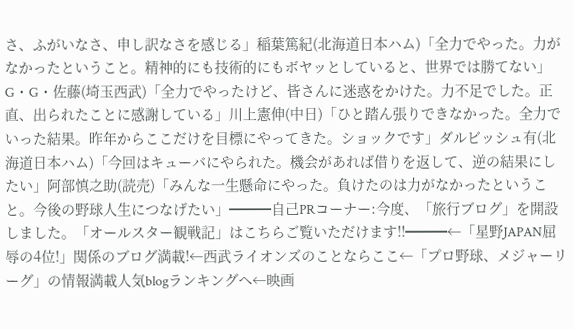さ、ふがいなさ、申し訳なさを感じる」稲葉篤紀(北海道日本ハム)「全力でやった。力がなかったということ。精神的にも技術的にもボヤッとしていると、世界では勝てない」G・G・佐藤(埼玉西武)「全力でやったけど、皆さんに迷惑をかけた。力不足でした。正直、出られたことに感謝している」川上憲伸(中日)「ひと踏ん張りできなかった。全力でいった結果。昨年からここだけを目標にやってきた。ショックです」ダルビッシュ有(北海道日本ハム)「今回はキューバにやられた。機会があれば借りを返して、逆の結果にしたい」阿部慎之助(読売)「みんな一生懸命にやった。負けたのは力がなかったということ。今後の野球人生につなげたい」━━━自己PRコーナー:今度、「旅行ブログ」を開設しました。「オールスター観戦記」はこちらご覧いただけます!!━━━←「星野JAPAN屈辱の4位!」関係のブログ満載!←西武ライオンズのことならここ←「プロ野球、メジャーリーグ」の情報満載人気blogランキングへ←映画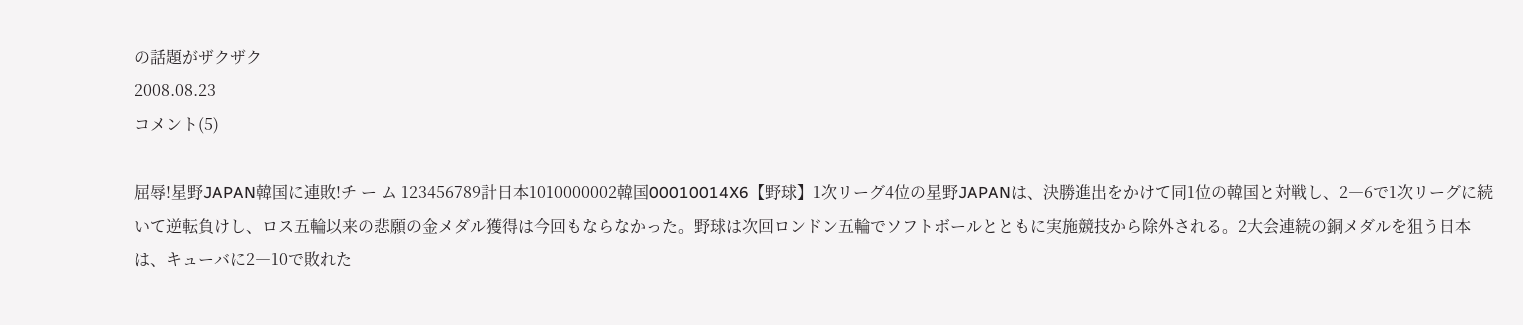の話題がザクザク
2008.08.23
コメント(5)

屈辱!星野JAPAN韓国に連敗!チ ー ム 123456789計日本1010000002韓国00010014X6【野球】1次リーグ4位の星野JAPANは、決勝進出をかけて同1位の韓国と対戦し、2―6で1次リーグに続いて逆転負けし、ロス五輪以来の悲願の金メダル獲得は今回もならなかった。野球は次回ロンドン五輪でソフトボールとともに実施競技から除外される。2大会連続の銅メダルを狙う日本は、キューバに2―10で敗れた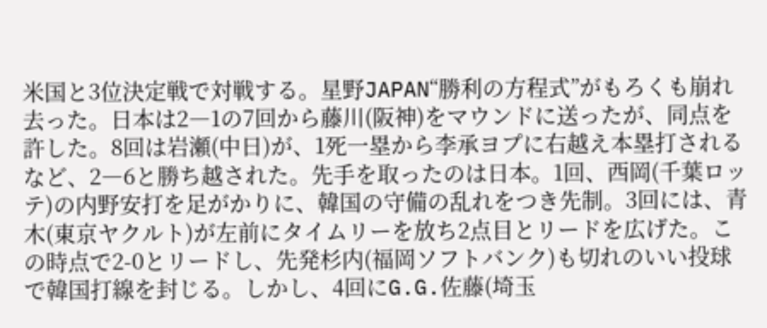米国と3位決定戦で対戦する。星野JAPAN“勝利の方程式”がもろくも崩れ去った。日本は2―1の7回から藤川(阪神)をマウンドに送ったが、同点を許した。8回は岩瀬(中日)が、1死一塁から李承ヨプに右越え本塁打されるなど、2―6と勝ち越された。先手を取ったのは日本。1回、西岡(千葉ロッテ)の内野安打を足がかりに、韓国の守備の乱れをつき先制。3回には、青木(東京ヤクルト)が左前にタイムリーを放ち2点目とリードを広げた。この時点で2-0とリードし、先発杉内(福岡ソフトバンク)も切れのいい投球で韓国打線を封じる。しかし、4回にG.G.佐藤(埼玉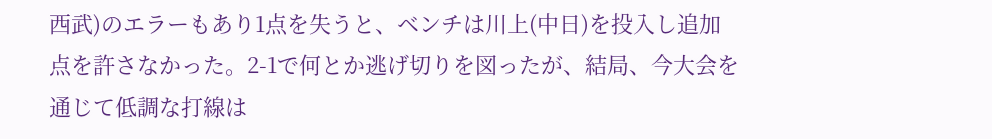西武)のエラーもあり1点を失うと、ベンチは川上(中日)を投入し追加点を許さなかった。2-1で何とか逃げ切りを図ったが、結局、今大会を通じて低調な打線は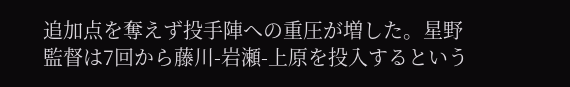追加点を奪えず投手陣への重圧が増した。星野監督は7回から藤川-岩瀬-上原を投入するという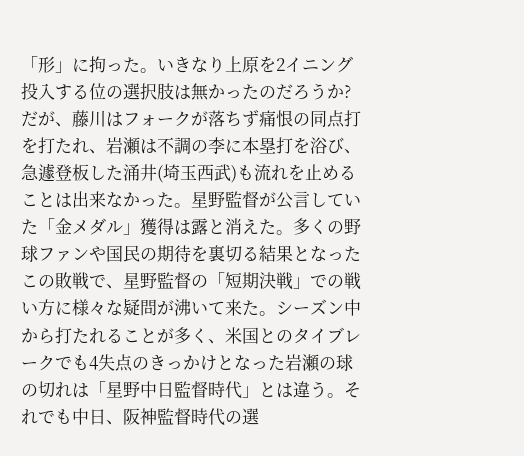「形」に拘った。いきなり上原を2イニング投入する位の選択肢は無かったのだろうか?だが、藤川はフォークが落ちず痛恨の同点打を打たれ、岩瀬は不調の李に本塁打を浴び、急遽登板した涌井(埼玉西武)も流れを止めることは出来なかった。星野監督が公言していた「金メダル」獲得は露と消えた。多くの野球ファンや国民の期待を裏切る結果となったこの敗戦で、星野監督の「短期決戦」での戦い方に様々な疑問が沸いて来た。シーズン中から打たれることが多く、米国とのタイブレークでも4失点のきっかけとなった岩瀬の球の切れは「星野中日監督時代」とは違う。それでも中日、阪神監督時代の選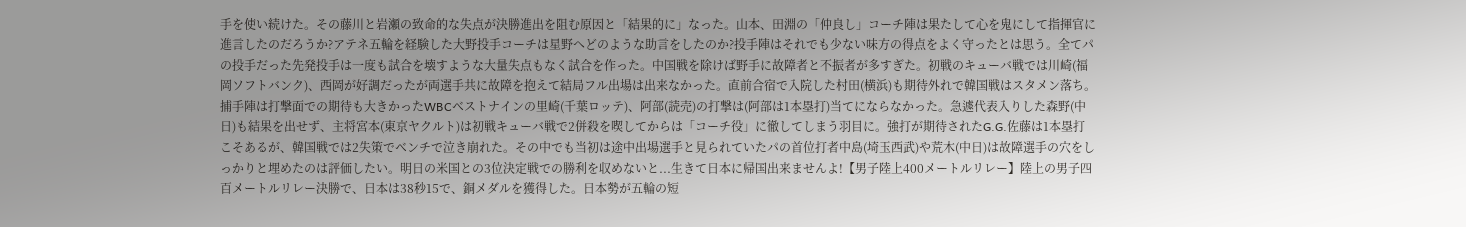手を使い続けた。その藤川と岩瀬の致命的な失点が決勝進出を阻む原因と「結果的に」なった。山本、田淵の「仲良し」コーチ陣は果たして心を鬼にして指揮官に進言したのだろうか?アテネ五輪を経験した大野投手コーチは星野へどのような助言をしたのか?投手陣はそれでも少ない味方の得点をよく守ったとは思う。全てパの投手だった先発投手は一度も試合を壊すような大量失点もなく試合を作った。中国戦を除けば野手に故障者と不振者が多すぎた。初戦のキューバ戦では川崎(福岡ソフトバンク)、西岡が好調だったが両選手共に故障を抱えて結局フル出場は出来なかった。直前合宿で入院した村田(横浜)も期待外れで韓国戦はスタメン落ち。捕手陣は打撃面での期待も大きかったWBCベストナインの里崎(千葉ロッテ)、阿部(読売)の打撃は(阿部は1本塁打)当てにならなかった。急遽代表入りした森野(中日)も結果を出せず、主将宮本(東京ヤクルト)は初戦キューバ戦で2併殺を喫してからは「コーチ役」に徹してしまう羽目に。強打が期待されたG.G.佐藤は1本塁打こそあるが、韓国戦では2失策でベンチで泣き崩れた。その中でも当初は途中出場選手と見られていたパの首位打者中島(埼玉西武)や荒木(中日)は故障選手の穴をしっかりと埋めたのは評価したい。明日の米国との3位決定戦での勝利を収めないと...生きて日本に帰国出来ませんよ!【男子陸上400メートルリレー】陸上の男子四百メートルリレー決勝で、日本は38秒15で、銅メダルを獲得した。日本勢が五輪の短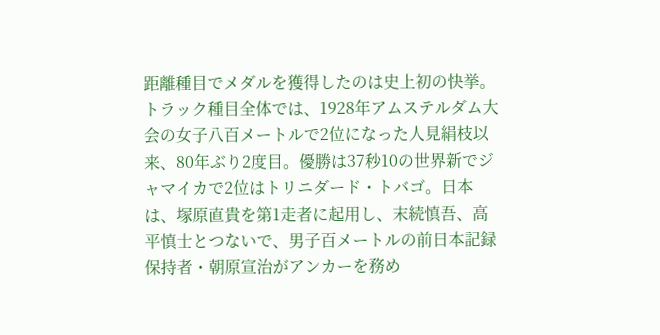距離種目でメダルを獲得したのは史上初の快挙。トラック種目全体では、1928年アムステルダム大会の女子八百メートルで2位になった人見絹枝以来、80年ぶり2度目。優勝は37秒10の世界新でジャマイカで2位はトリニダード・トバゴ。日本は、塚原直貴を第1走者に起用し、末続慎吾、高平慎士とつないで、男子百メートルの前日本記録保持者・朝原宣治がアンカーを務め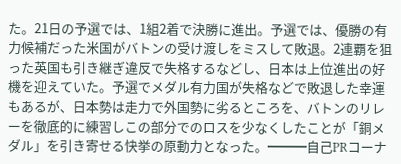た。21日の予選では、1組2着で決勝に進出。予選では、優勝の有力候補だった米国がバトンの受け渡しをミスして敗退。2連覇を狙った英国も引き継ぎ違反で失格するなどし、日本は上位進出の好機を迎えていた。予選でメダル有力国が失格などで敗退した幸運もあるが、日本勢は走力で外国勢に劣るところを、バトンのリレーを徹底的に練習しこの部分でのロスを少なくしたことが「銅メダル」を引き寄せる快挙の原動力となった。━━━自己PRコーナ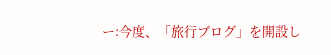ー:今度、「旅行ブログ」を開設し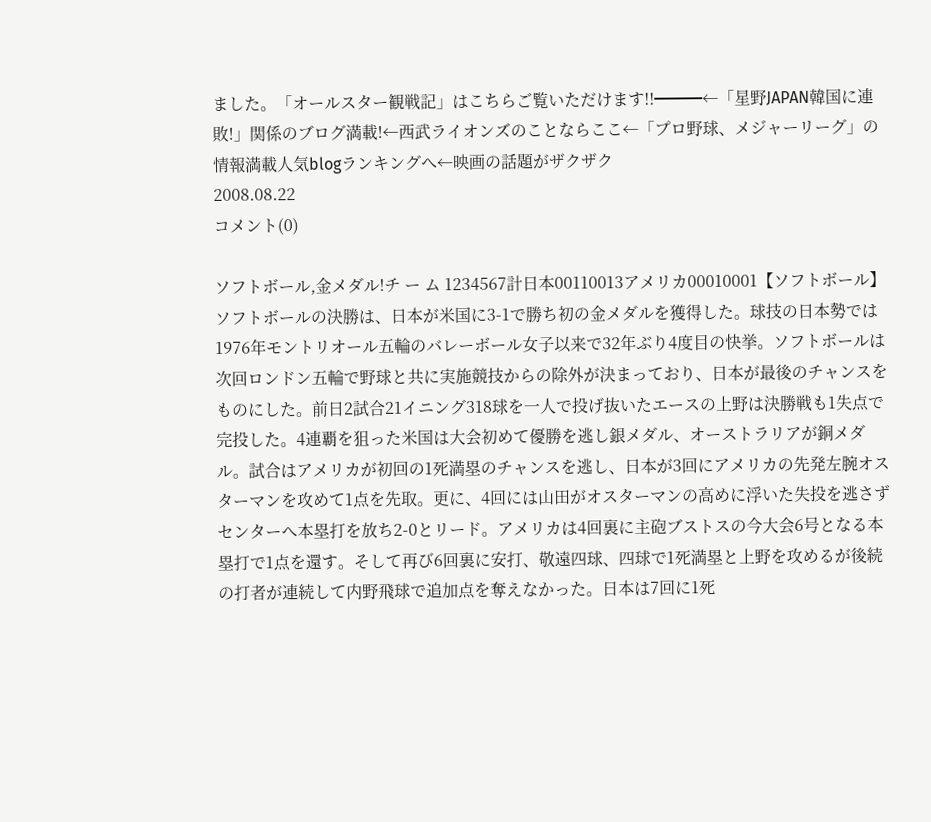ました。「オールスター観戦記」はこちらご覧いただけます!!━━━←「星野JAPAN韓国に連敗!」関係のブログ満載!←西武ライオンズのことならここ←「プロ野球、メジャーリーグ」の情報満載人気blogランキングへ←映画の話題がザクザク
2008.08.22
コメント(0)

ソフトボール,金メダル!チ ー ム 1234567計日本00110013アメリカ00010001【ソフトボール】ソフトボールの決勝は、日本が米国に3-1で勝ち初の金メダルを獲得した。球技の日本勢では1976年モントリオール五輪のバレーボール女子以来で32年ぶり4度目の快挙。ソフトボールは次回ロンドン五輪で野球と共に実施競技からの除外が決まっており、日本が最後のチャンスをものにした。前日2試合21イニング318球を一人で投げ抜いたエースの上野は決勝戦も1失点で完投した。4連覇を狙った米国は大会初めて優勝を逃し銀メダル、オーストラリアが銅メダル。試合はアメリカが初回の1死満塁のチャンスを逃し、日本が3回にアメリカの先発左腕オスターマンを攻めて1点を先取。更に、4回には山田がオスターマンの高めに浮いた失投を逃さずセンターへ本塁打を放ち2-0とリード。アメリカは4回裏に主砲ブストスの今大会6号となる本塁打で1点を還す。そして再び6回裏に安打、敬遠四球、四球で1死満塁と上野を攻めるが後続の打者が連続して内野飛球で追加点を奪えなかった。日本は7回に1死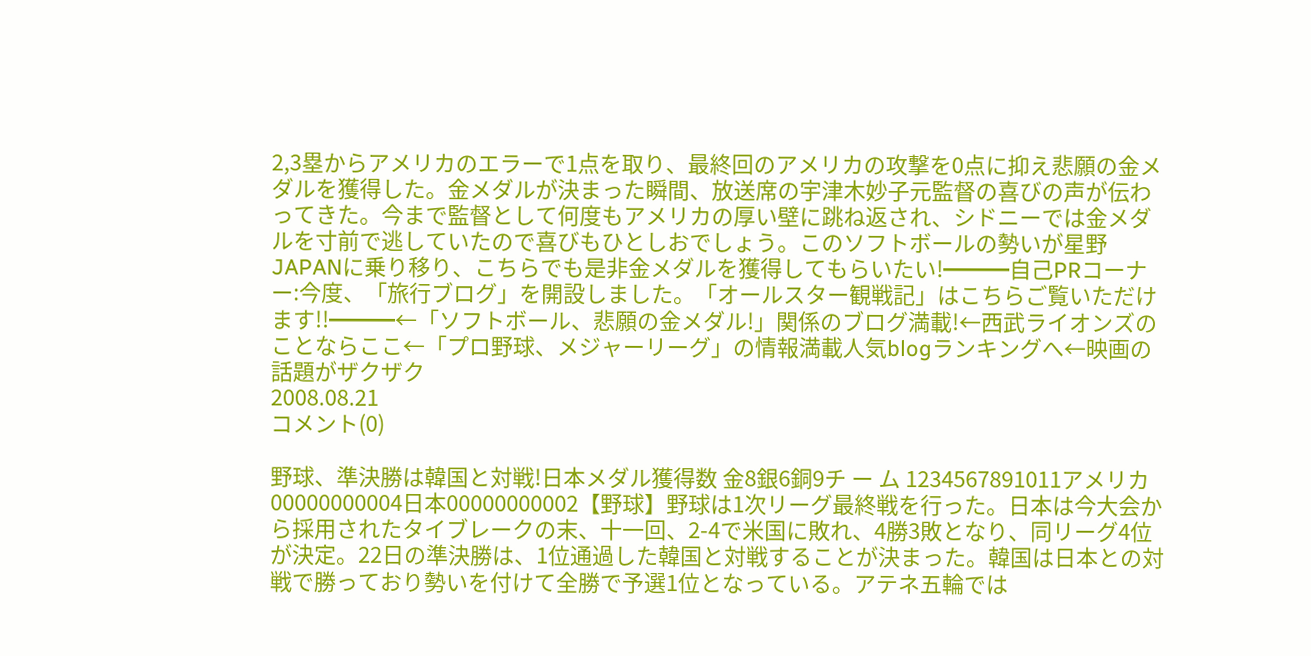2,3塁からアメリカのエラーで1点を取り、最終回のアメリカの攻撃を0点に抑え悲願の金メダルを獲得した。金メダルが決まった瞬間、放送席の宇津木妙子元監督の喜びの声が伝わってきた。今まで監督として何度もアメリカの厚い壁に跳ね返され、シドニーでは金メダルを寸前で逃していたので喜びもひとしおでしょう。このソフトボールの勢いが星野JAPANに乗り移り、こちらでも是非金メダルを獲得してもらいたい!━━━自己PRコーナー:今度、「旅行ブログ」を開設しました。「オールスター観戦記」はこちらご覧いただけます!!━━━←「ソフトボール、悲願の金メダル!」関係のブログ満載!←西武ライオンズのことならここ←「プロ野球、メジャーリーグ」の情報満載人気blogランキングへ←映画の話題がザクザク
2008.08.21
コメント(0)

野球、準決勝は韓国と対戦!日本メダル獲得数 金8銀6銅9チ ー ム 1234567891011アメリカ00000000004日本00000000002【野球】野球は1次リーグ最終戦を行った。日本は今大会から採用されたタイブレークの末、十一回、2-4で米国に敗れ、4勝3敗となり、同リーグ4位が決定。22日の準決勝は、1位通過した韓国と対戦することが決まった。韓国は日本との対戦で勝っており勢いを付けて全勝で予選1位となっている。アテネ五輪では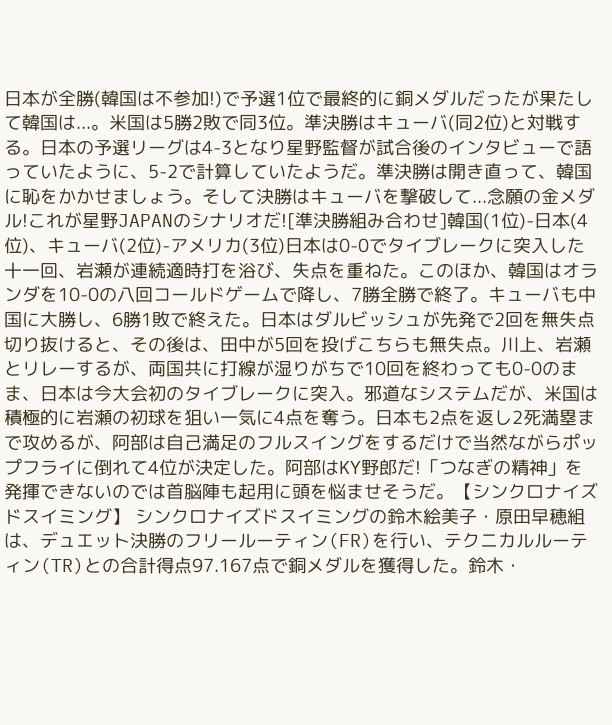日本が全勝(韓国は不参加!)で予選1位で最終的に銅メダルだったが果たして韓国は...。米国は5勝2敗で同3位。準決勝はキューバ(同2位)と対戦する。日本の予選リーグは4-3となり星野監督が試合後のインタビューで語っていたように、5-2で計算していたようだ。準決勝は開き直って、韓国に恥をかかせましょう。そして決勝はキューバを撃破して...念願の金メダル!これが星野JAPANのシナリオだ![準決勝組み合わせ]韓国(1位)-日本(4位)、キューバ(2位)-アメリカ(3位)日本は0-0でタイブレークに突入した十一回、岩瀬が連続適時打を浴び、失点を重ねた。このほか、韓国はオランダを10-0の八回コールドゲームで降し、7勝全勝で終了。キューバも中国に大勝し、6勝1敗で終えた。日本はダルビッシュが先発で2回を無失点切り抜けると、その後は、田中が5回を投げこちらも無失点。川上、岩瀬とリレーするが、両国共に打線が湿りがちで10回を終わっても0-0のまま、日本は今大会初のタイブレークに突入。邪道なシステムだが、米国は積極的に岩瀬の初球を狙い一気に4点を奪う。日本も2点を返し2死満塁まで攻めるが、阿部は自己満足のフルスイングをするだけで当然ながらポップフライに倒れて4位が決定した。阿部はKY野郎だ!「つなぎの精神」を発揮できないのでは首脳陣も起用に頭を悩ませそうだ。【シンクロナイズドスイミング】 シンクロナイズドスイミングの鈴木絵美子・原田早穂組は、デュエット決勝のフリールーティン(FR)を行い、テクニカルルーティン(TR)との合計得点97.167点で銅メダルを獲得した。鈴木・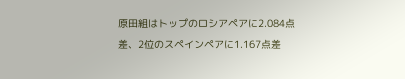原田組はトップのロシアペアに2.084点差、2位のスペインペアに1.167点差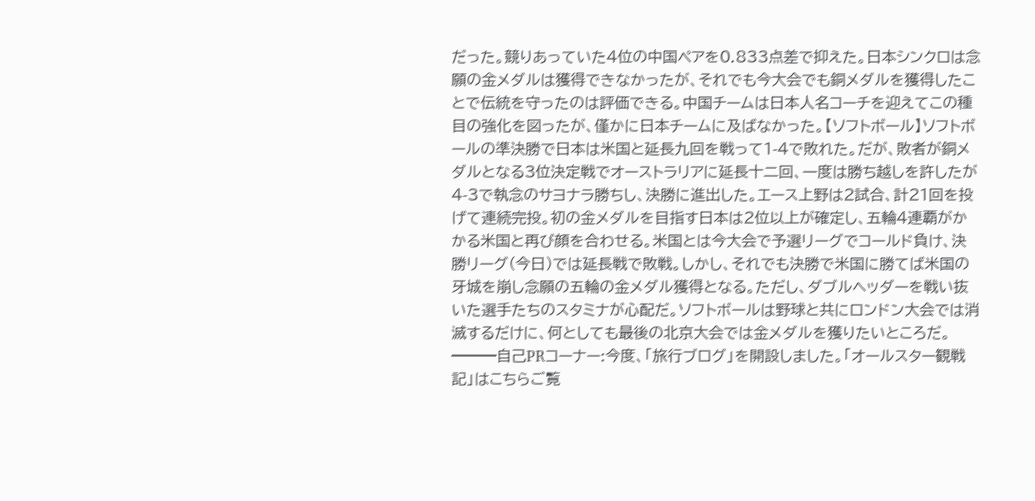だった。競りあっていた4位の中国ペアを0.833点差で抑えた。日本シンクロは念願の金メダルは獲得できなかったが、それでも今大会でも銅メダルを獲得したことで伝統を守ったのは評価できる。中国チームは日本人名コーチを迎えてこの種目の強化を図ったが、僅かに日本チームに及ばなかった。【ソフトボール】ソフトボールの準決勝で日本は米国と延長九回を戦って1-4で敗れた。だが、敗者が銅メダルとなる3位決定戦でオーストラリアに延長十二回、一度は勝ち越しを許したが4-3で執念のサヨナラ勝ちし、決勝に進出した。エース上野は2試合、計21回を投げて連続完投。初の金メダルを目指す日本は2位以上が確定し、五輪4連覇がかかる米国と再び顔を合わせる。米国とは今大会で予選リーグでコールド負け、決勝リーグ(今日)では延長戦で敗戦。しかし、それでも決勝で米国に勝てば米国の牙城を崩し念願の五輪の金メダル獲得となる。ただし、ダブルヘッダーを戦い抜いた選手たちのスタミナが心配だ。ソフトボールは野球と共にロンドン大会では消滅するだけに、何としても最後の北京大会では金メダルを獲りたいところだ。━━━自己PRコーナー:今度、「旅行ブログ」を開設しました。「オールスター観戦記」はこちらご覧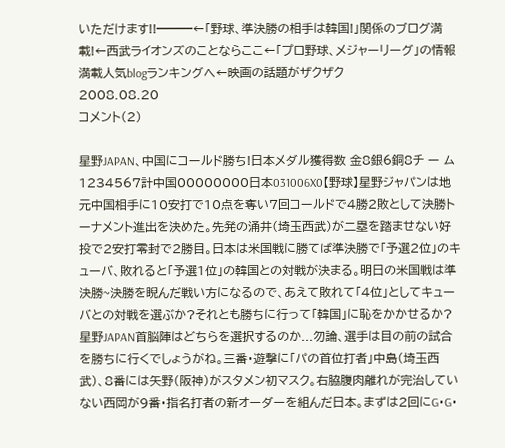いただけます!!━━━←「野球、準決勝の相手は韓国!」関係のブログ満載!←西武ライオンズのことならここ←「プロ野球、メジャーリーグ」の情報満載人気blogランキングへ←映画の話題がザクザク
2008.08.20
コメント(2)

星野JAPAN、中国にコールド勝ち!日本メダル獲得数 金8銀6銅8チ ー ム 1234567計中国00000000日本031006X0【野球】星野ジャパンは地元中国相手に10安打で10点を奪い7回コールドで4勝2敗として決勝トーナメント進出を決めた。先発の涌井(埼玉西武)が二塁を踏ませない好投で2安打零封で2勝目。日本は米国戦に勝てば準決勝で「予選2位」のキューバ、敗れると「予選1位」の韓国との対戦が決まる。明日の米国戦は準決勝~決勝を睨んだ戦い方になるので、あえて敗れて「4位」としてキューバとの対戦を選ぶか?それとも勝ちに行って「韓国」に恥をかかせるか?星野JAPAN首脳陣はどちらを選択するのか...勿論、選手は目の前の試合を勝ちに行くでしょうがね。三番・遊撃に「パの首位打者」中島(埼玉西武)、8番には矢野(阪神)がスタメン初マスク。右脇腹肉離れが完治していない西岡が9番・指名打者の新オーダーを組んだ日本。まずは2回にG・G・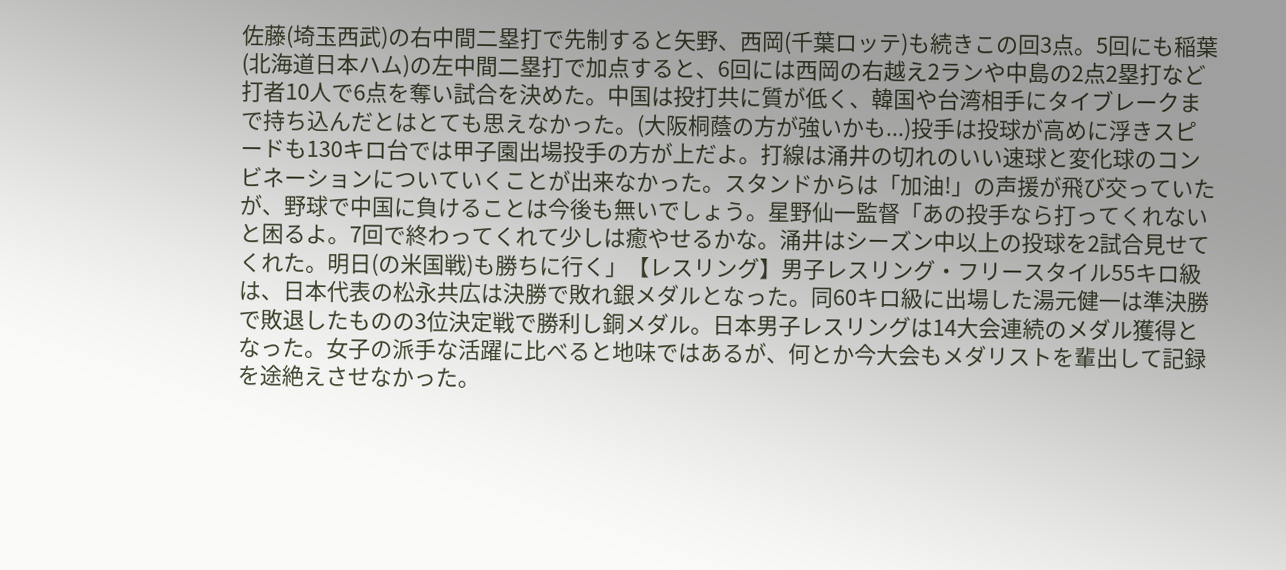佐藤(埼玉西武)の右中間二塁打で先制すると矢野、西岡(千葉ロッテ)も続きこの回3点。5回にも稲葉(北海道日本ハム)の左中間二塁打で加点すると、6回には西岡の右越え2ランや中島の2点2塁打など打者10人で6点を奪い試合を決めた。中国は投打共に質が低く、韓国や台湾相手にタイブレークまで持ち込んだとはとても思えなかった。(大阪桐蔭の方が強いかも...)投手は投球が高めに浮きスピードも130キロ台では甲子園出場投手の方が上だよ。打線は涌井の切れのいい速球と変化球のコンビネーションについていくことが出来なかった。スタンドからは「加油!」の声援が飛び交っていたが、野球で中国に負けることは今後も無いでしょう。星野仙一監督「あの投手なら打ってくれないと困るよ。7回で終わってくれて少しは癒やせるかな。涌井はシーズン中以上の投球を2試合見せてくれた。明日(の米国戦)も勝ちに行く」【レスリング】男子レスリング・フリースタイル55キロ級は、日本代表の松永共広は決勝で敗れ銀メダルとなった。同60キロ級に出場した湯元健一は準決勝で敗退したものの3位決定戦で勝利し銅メダル。日本男子レスリングは14大会連続のメダル獲得となった。女子の派手な活躍に比べると地味ではあるが、何とか今大会もメダリストを輩出して記録を途絶えさせなかった。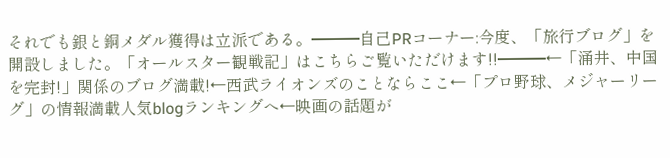それでも銀と銅メダル獲得は立派である。━━━自己PRコーナー:今度、「旅行ブログ」を開設しました。「オールスター観戦記」はこちらご覧いただけます!!━━━←「涌井、中国を完封!」関係のブログ満載!←西武ライオンズのことならここ←「プロ野球、メジャーリーグ」の情報満載人気blogランキングへ←映画の話題が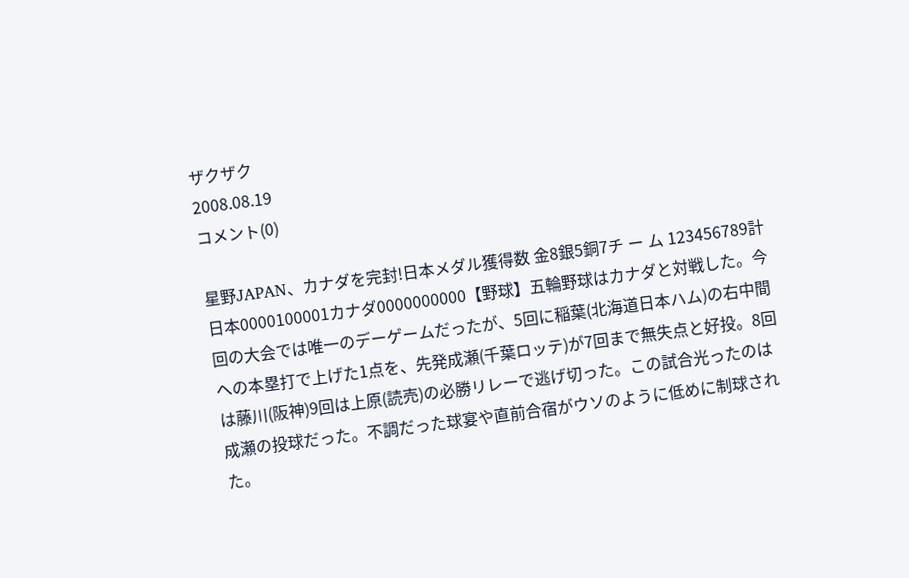ザクザク
2008.08.19
コメント(0)

星野JAPAN、カナダを完封!日本メダル獲得数 金8銀5銅7チ ー ム 123456789計日本0000100001カナダ0000000000【野球】五輪野球はカナダと対戦した。今回の大会では唯一のデーゲームだったが、5回に稲葉(北海道日本ハム)の右中間への本塁打で上げた1点を、先発成瀬(千葉ロッテ)が7回まで無失点と好投。8回は藤川(阪神)9回は上原(読売)の必勝リレーで逃げ切った。この試合光ったのは成瀬の投球だった。不調だった球宴や直前合宿がウソのように低めに制球された。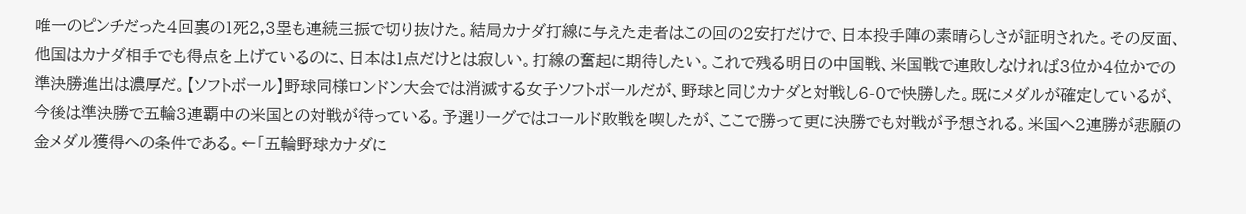唯一のピンチだった4回裏の1死2,3塁も連続三振で切り抜けた。結局カナダ打線に与えた走者はこの回の2安打だけで、日本投手陣の素晴らしさが証明された。その反面、他国はカナダ相手でも得点を上げているのに、日本は1点だけとは寂しい。打線の奮起に期待したい。これで残る明日の中国戦、米国戦で連敗しなければ3位か4位かでの準決勝進出は濃厚だ。【ソフトボール】野球同様ロンドン大会では消滅する女子ソフトボールだが、野球と同じカナダと対戦し6-0で快勝した。既にメダルが確定しているが、今後は準決勝で五輪3連覇中の米国との対戦が待っている。予選リーグではコールド敗戦を喫したが、ここで勝って更に決勝でも対戦が予想される。米国へ2連勝が悲願の金メダル獲得への条件である。←「五輪野球カナダに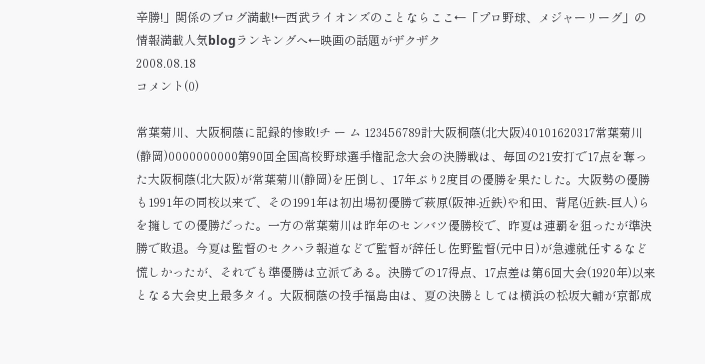辛勝!」関係のブログ満載!←西武ライオンズのことならここ←「プロ野球、メジャーリーグ」の情報満載人気blogランキングへ←映画の話題がザクザク
2008.08.18
コメント(0)

常葉菊川、大阪桐蔭に記録的惨敗!チ ー ム 123456789計大阪桐蔭(北大阪)40101620317常葉菊川(静岡)0000000000第90回全国高校野球選手権記念大会の決勝戦は、毎回の21安打で17点を奪った大阪桐蔭(北大阪)が常葉菊川(静岡)を圧倒し、17年ぶり2度目の優勝を果たした。大阪勢の優勝も1991年の同校以来で、その1991年は初出場初優勝で萩原(阪神-近鉄)や和田、背尾(近鉄-巨人)らを擁しての優勝だった。一方の常葉菊川は昨年のセンバツ優勝校で、昨夏は連覇を狙ったが準決勝で敗退。今夏は監督のセクハラ報道などで監督が辞任し佐野監督(元中日)が急遽就任するなど慌しかったが、それでも準優勝は立派である。決勝での17得点、17点差は第6回大会(1920年)以来となる大会史上最多タイ。大阪桐蔭の投手福島由は、夏の決勝としては横浜の松坂大輔が京都成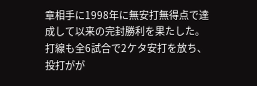章相手に1998年に無安打無得点で達成して以来の完封勝利を果たした。打線も全6試合で2ケタ安打を放ち、投打がが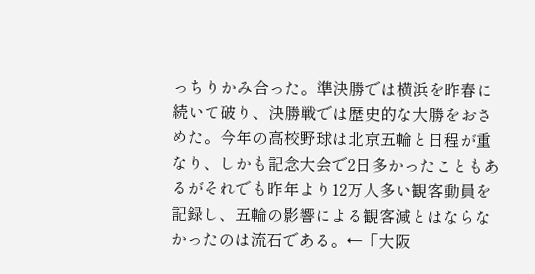っちりかみ合った。準決勝では横浜を昨春に続いて破り、決勝戦では歴史的な大勝をおさめた。今年の高校野球は北京五輪と日程が重なり、しかも記念大会で2日多かったこともあるがそれでも昨年より12万人多い観客動員を記録し、五輪の影響による観客減とはならなかったのは流石である。←「大阪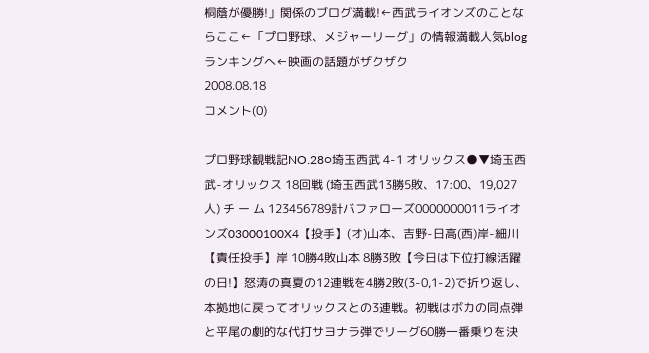桐蔭が優勝!」関係のブログ満載!←西武ライオンズのことならここ←「プロ野球、メジャーリーグ」の情報満載人気blogランキングへ←映画の話題がザクザク
2008.08.18
コメント(0)

プロ野球観戦記NO.28○埼玉西武 4-1 オリックス●▼埼玉西武-オリックス 18回戦 (埼玉西武13勝5敗、17:00、19,027人) チ ー ム 123456789計バファローズ0000000011ライオンズ03000100X4【投手】(オ)山本、吉野-日高(西)岸-細川【責任投手】岸 10勝4敗山本 8勝3敗【今日は下位打線活躍の日!】怒涛の真夏の12連戦を4勝2敗(3-0,1-2)で折り返し、本拠地に戻ってオリックスとの3連戦。初戦はボカの同点弾と平尾の劇的な代打サヨナラ弾でリーグ60勝一番乗りを決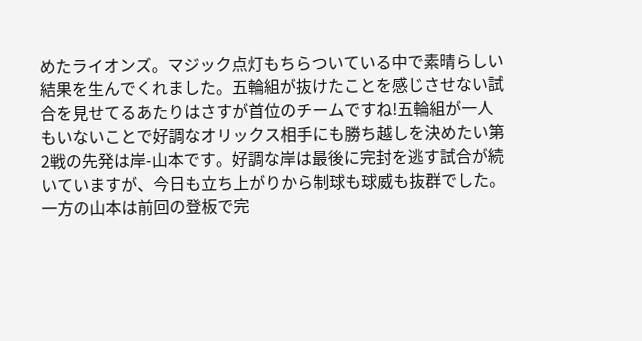めたライオンズ。マジック点灯もちらついている中で素晴らしい結果を生んでくれました。五輪組が抜けたことを感じさせない試合を見せてるあたりはさすが首位のチームですね!五輪組が一人もいないことで好調なオリックス相手にも勝ち越しを決めたい第2戦の先発は岸-山本です。好調な岸は最後に完封を逃す試合が続いていますが、今日も立ち上がりから制球も球威も抜群でした。一方の山本は前回の登板で完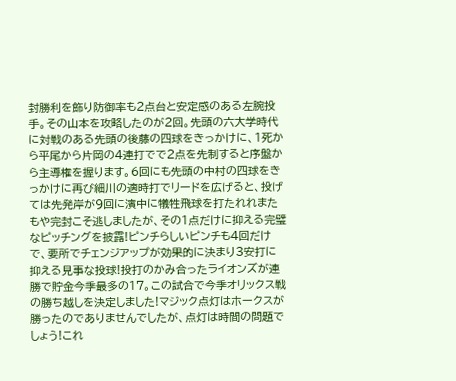封勝利を飾り防御率も2点台と安定感のある左腕投手。その山本を攻略したのが2回。先頭の六大学時代に対戦のある先頭の後藤の四球をきっかけに、1死から平尾から片岡の4連打でで2点を先制すると序盤から主導権を握ります。6回にも先頭の中村の四球をきっかけに再び細川の適時打でリードを広げると、投げては先発岸が9回に濱中に犠牲飛球を打たれれまたもや完封こそ逃しましたが、その1点だけに抑える完璧なピッチングを披露!ピンチらしいピンチも4回だけで、要所でチェンジアップが効果的に決まり3安打に抑える見事な投球!投打のかみ合ったライオンズが連勝で貯金今季最多の17。この試合で今季オリックス戦の勝ち越しを決定しました!マジック点灯はホークスが勝ったのでありませんでしたが、点灯は時間の問題でしょう!これ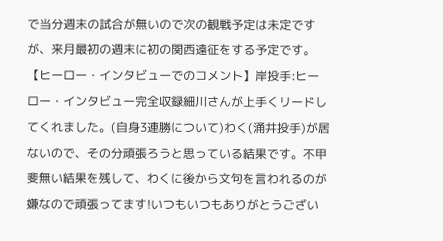で当分週末の試合が無いので次の観戦予定は未定ですが、来月最初の週末に初の関西遠征をする予定です。【ヒーロー・インタビューでのコメント】岸投手:ヒーロー・インタビュー完全収録細川さんが上手くリードしてくれました。(自身3連勝について)わく(涌井投手)が居ないので、その分頑張ろうと思っている結果です。不甲斐無い結果を残して、わくに後から文句を言われるのが嫌なので頑張ってます!いつもいつもありがとうござい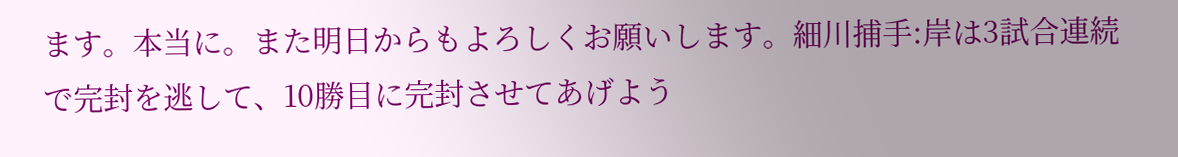ます。本当に。また明日からもよろしくお願いします。細川捕手:岸は3試合連続で完封を逃して、10勝目に完封させてあげよう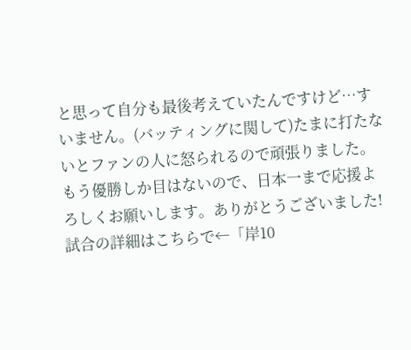と思って自分も最後考えていたんですけど…すいません。(バッティングに関して)たまに打たないとファンの人に怒られるので頑張りました。もう優勝しか目はないので、日本一まで応援よろしくお願いします。ありがとうございました!試合の詳細はこちらで←「岸10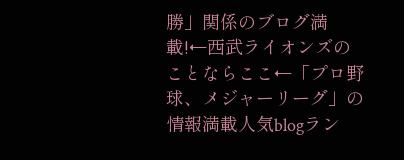勝」関係のブログ満載!←西武ライオンズのことならここ←「プロ野球、メジャーリーグ」の情報満載人気blogラン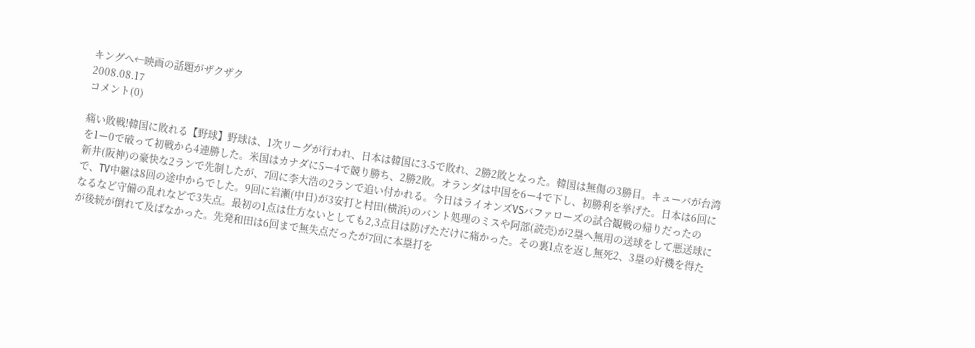キングへ←映画の話題がザクザク
2008.08.17
コメント(0)

痛い敗戦!韓国に敗れる【野球】野球は、1次リーグが行われ、日本は韓国に3-5で敗れ、2勝2敗となった。韓国は無傷の3勝目。キューバが台湾を1ー0で破って初戦から4連勝した。米国はカナダに5ー4で競り勝ち、2勝2敗。オランダは中国を6ー4で下し、初勝利を挙げた。日本は6回に新井(阪神)の豪快な2ランで先制したが、7回に李大浩の2ランで追い付かれる。今日はライオンズVSバファローズの試合観戦の帰りだったので、TV中継は8回の途中からでした。9回に岩瀬(中日)が3安打と村田(横浜)のバント処理のミスや阿部(読売)が2塁へ無用の送球をして悪送球になるなど守備の乱れなどで3失点。最初の1点は仕方ないとしても2,3点目は防げただけに痛かった。その裏1点を返し無死2、3塁の好機を得たが後続が倒れて及ばなかった。先発和田は6回まで無失点だったが7回に本塁打を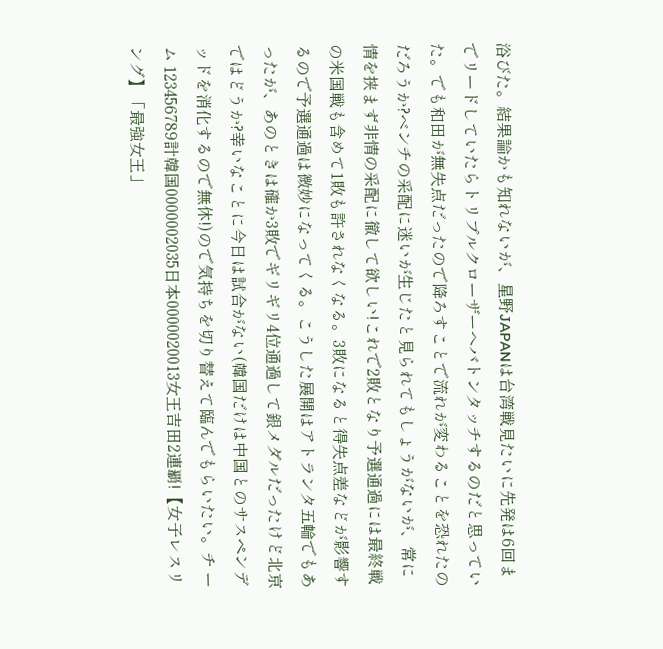浴びた。結果論かも知れないが、星野JAPANは台湾戦見たいに先発は6回までリードしていたらトリプルクローザーへバトンタッチするのだと思っていた。でも和田が無失点だったので降ろすことで流れが変わることを恐れたのだろうか?ベンチの采配に迷いが生じたと見られてもしょうがないが、常に情を挟まず非情の采配に徹して欲しい!これで2敗となり予選通過には最終戦の米国戦も含めて1敗も許されなくなる。3敗になると得失点差などが影響するので予選通過は微妙になってくる。こうした展開はアトランタ五輪でもあったが、あのときは確か3敗でギリギリ4位通過して銀メダルだったけど北京ではどうか?幸いなことに今日は試合がない(韓国だけは中国とのサスペンデッドを消化するので無休!)ので気持ちを切り替えて臨んでもらいたい。チ ー ム 123456789計韓国0000002035日本0000020013女王吉田2連覇!【女子レスリング】「最強女王」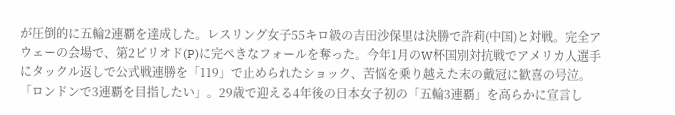が圧倒的に五輪2連覇を達成した。レスリング女子55キロ級の吉田沙保里は決勝で許莉(中国)と対戦。完全アウェーの会場で、第2ピリオド(P)に完ぺきなフォールを奪った。今年1月のW杯国別対抗戦でアメリカ人選手にタックル返しで公式戦連勝を「119」で止められたショック、苦悩を乗り越えた末の戴冠に歓喜の号泣。「ロンドンで3連覇を目指したい」。29歳で迎える4年後の日本女子初の「五輪3連覇」を高らかに宣言し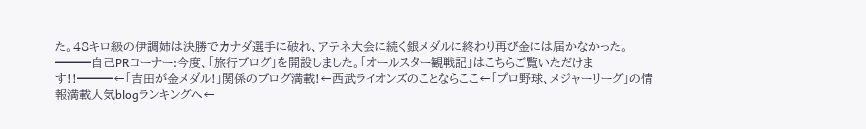た。48キロ級の伊調姉は決勝でカナダ選手に破れ、アテネ大会に続く銀メダルに終わり再び金には届かなかった。━━━自己PRコーナー:今度、「旅行ブログ」を開設しました。「オールスター観戦記」はこちらご覧いただけます!!━━━←「吉田が金メダル!」関係のブログ満載!←西武ライオンズのことならここ←「プロ野球、メジャーリーグ」の情報満載人気blogランキングへ←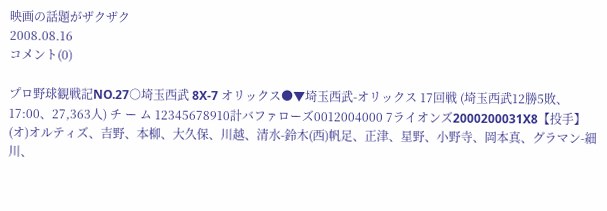映画の話題がザクザク
2008.08.16
コメント(0)

プロ野球観戦記NO.27○埼玉西武 8X-7 オリックス●▼埼玉西武-オリックス 17回戦 (埼玉西武12勝5敗、17:00、27,363人) チ ー ム 12345678910計バファローズ0012004000 7ライオンズ2000200031X8【投手】(オ)オルティズ、吉野、本柳、大久保、川越、清水-鈴木(西)帆足、正津、星野、小野寺、岡本真、グラマン-細川、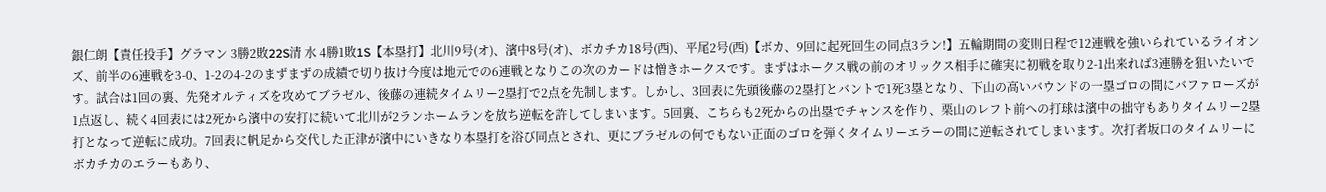銀仁朗【責任投手】グラマン 3勝2敗22S清 水 4勝1敗1S【本塁打】北川9号(オ)、濱中8号(オ)、ボカチカ18号(西)、平尾2号(西)【ボカ、9回に起死回生の同点3ラン!】五輪期間の変則日程で12連戦を強いられているライオンズ、前半の6連戦を3-0、1-2の4-2のまずまずの成績で切り抜け今度は地元での6連戦となりこの次のカードは憎きホークスです。まずはホークス戦の前のオリックス相手に確実に初戦を取り2-1出来れば3連勝を狙いたいです。試合は1回の裏、先発オルティズを攻めてブラゼル、後藤の連続タイムリー2塁打で2点を先制します。しかし、3回表に先頭後藤の2塁打とバントで1死3塁となり、下山の高いバウンドの一塁ゴロの間にバファローズが1点返し、続く4回表には2死から濱中の安打に続いて北川が2ランホームランを放ち逆転を許してしまいます。5回裏、こちらも2死からの出塁でチャンスを作り、栗山のレフト前への打球は濱中の拙守もありタイムリー2塁打となって逆転に成功。7回表に帆足から交代した正津が濱中にいきなり本塁打を浴び同点とされ、更にブラゼルの何でもない正面のゴロを弾くタイムリーエラーの間に逆転されてしまいます。次打者坂口のタイムリーにボカチカのエラーもあり、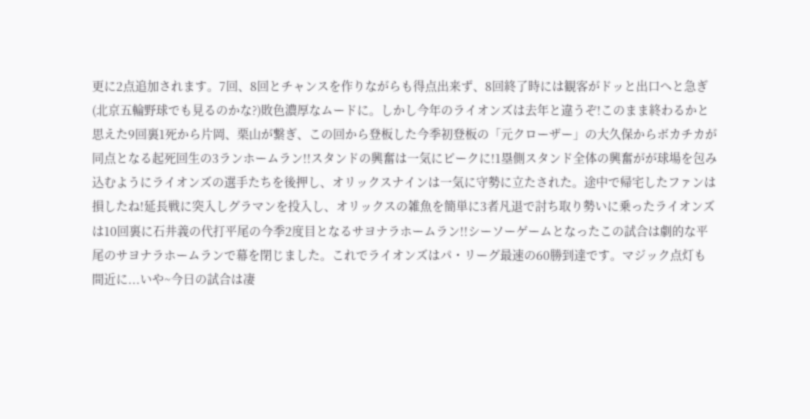更に2点追加されます。7回、8回とチャンスを作りながらも得点出来ず、8回終了時には観客がドッと出口へと急ぎ(北京五輪野球でも見るのかな?)敗色濃厚なムードに。しかし今年のライオンズは去年と違うぞ!このまま終わるかと思えた9回裏1死から片岡、栗山が繋ぎ、この回から登板した今季初登板の「元クローザー」の大久保からボカチカが同点となる起死回生の3ランホームラン!!スタンドの興奮は一気にピークに!1塁側スタンド全体の興奮がが球場を包み込むようにライオンズの選手たちを後押し、オリックスナインは一気に守勢に立たされた。途中で帰宅したファンは損したね!延長戦に突入しグラマンを投入し、オリックスの雑魚を簡単に3者凡退で討ち取り勢いに乗ったライオンズは10回裏に石井義の代打平尾の今季2度目となるサヨナラホームラン!!シーソーゲームとなったこの試合は劇的な平尾のサヨナラホームランで幕を閉じました。これでライオンズはパ・リーグ最速の60勝到達です。マジック点灯も間近に...いや~今日の試合は凄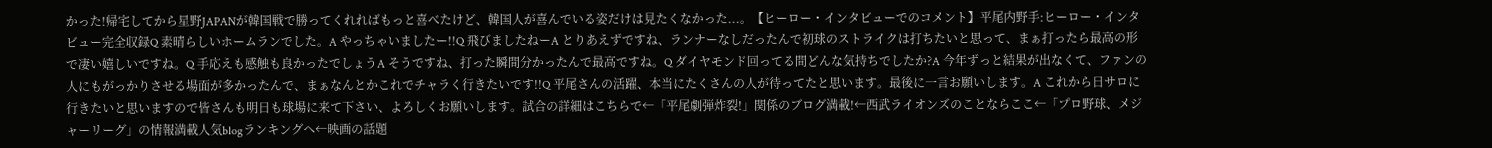かった!帰宅してから星野JAPANが韓国戦で勝ってくれればもっと喜べたけど、韓国人が喜んでいる姿だけは見たくなかった...。【ヒーロー・インタビューでのコメント】平尾内野手:ヒーロー・インタビュー完全収録Q 素晴らしいホームランでした。A やっちゃいましたー!!Q 飛びましたねーA とりあえずですね、ランナーなしだったんで初球のストライクは打ちたいと思って、まぁ打ったら最高の形で凄い嬉しいですね。Q 手応えも感触も良かったでしょうA そうですね、打った瞬間分かったんで最高ですね。Q ダイヤモンド回ってる間どんな気持ちでしたか?A 今年ずっと結果が出なくて、ファンの人にもがっかりさせる場面が多かったんで、まぁなんとかこれでチャラく行きたいです!!Q 平尾さんの活躍、本当にたくさんの人が待ってたと思います。最後に一言お願いします。A これから日サロに行きたいと思いますので皆さんも明日も球場に来て下さい、よろしくお願いします。試合の詳細はこちらで←「平尾劇弾炸裂!」関係のブログ満載!←西武ライオンズのことならここ←「プロ野球、メジャーリーグ」の情報満載人気blogランキングへ←映画の話題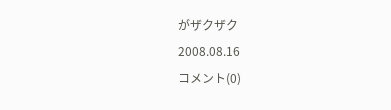がザクザク
2008.08.16
コメント(0)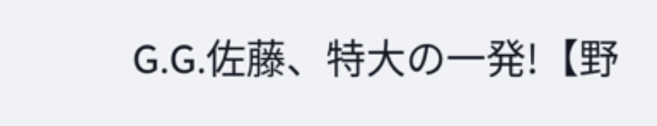G.G.佐藤、特大の一発!【野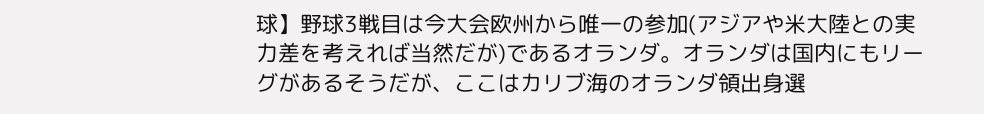球】野球3戦目は今大会欧州から唯一の参加(アジアや米大陸との実力差を考えれば当然だが)であるオランダ。オランダは国内にもリーグがあるそうだが、ここはカリブ海のオランダ領出身選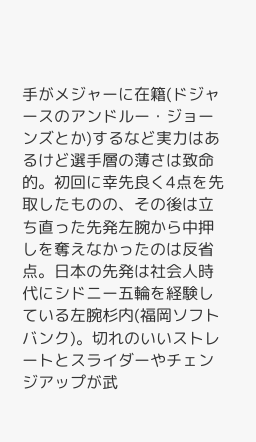手がメジャーに在籍(ドジャースのアンドルー・ジョーンズとか)するなど実力はあるけど選手層の薄さは致命的。初回に幸先良く4点を先取したものの、その後は立ち直った先発左腕から中押しを奪えなかったのは反省点。日本の先発は社会人時代にシドニー五輪を経験している左腕杉内(福岡ソフトバンク)。切れのいいストレートとスライダーやチェンジアップが武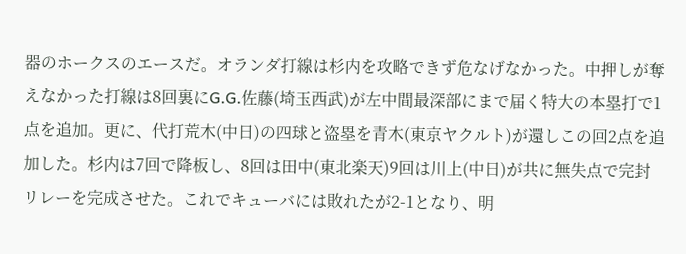器のホークスのエースだ。オランダ打線は杉内を攻略できず危なげなかった。中押しが奪えなかった打線は8回裏にG.G.佐藤(埼玉西武)が左中間最深部にまで届く特大の本塁打で1点を追加。更に、代打荒木(中日)の四球と盗塁を青木(東京ヤクルト)が還しこの回2点を追加した。杉内は7回で降板し、8回は田中(東北楽天)9回は川上(中日)が共に無失点で完封リレーを完成させた。これでキューバには敗れたが2-1となり、明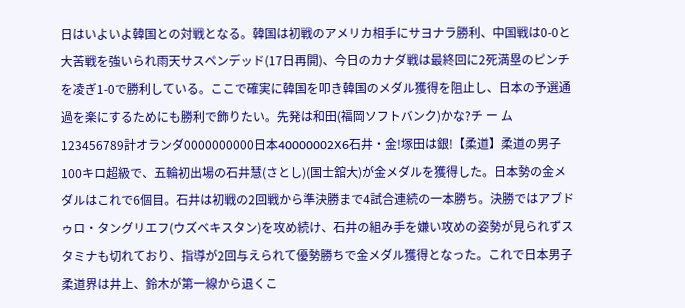日はいよいよ韓国との対戦となる。韓国は初戦のアメリカ相手にサヨナラ勝利、中国戦は0-0と大苦戦を強いられ雨天サスペンデッド(17日再開)、今日のカナダ戦は最終回に2死満塁のピンチを凌ぎ1-0で勝利している。ここで確実に韓国を叩き韓国のメダル獲得を阻止し、日本の予選通過を楽にするためにも勝利で飾りたい。先発は和田(福岡ソフトバンク)かな?チ ー ム 123456789計オランダ0000000000日本40000002X6石井・金!塚田は銀!【柔道】柔道の男子100キロ超級で、五輪初出場の石井慧(さとし)(国士舘大)が金メダルを獲得した。日本勢の金メダルはこれで6個目。石井は初戦の2回戦から準決勝まで4試合連続の一本勝ち。決勝ではアブドゥロ・タングリエフ(ウズベキスタン)を攻め続け、石井の組み手を嫌い攻めの姿勢が見られずスタミナも切れており、指導が2回与えられて優勢勝ちで金メダル獲得となった。これで日本男子柔道界は井上、鈴木が第一線から退くこ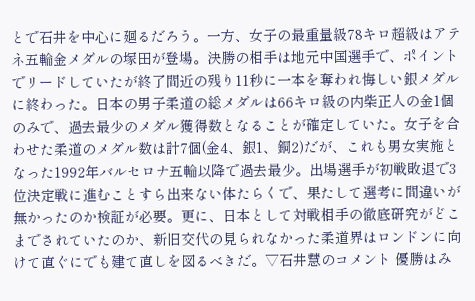とで石井を中心に廻るだろう。一方、女子の最重量級78キロ超級はアテネ五輪金メダルの塚田が登場。決勝の相手は地元中国選手で、ポイントでリードしていたが終了間近の残り11秒に一本を奪われ悔しい銀メダルに終わった。日本の男子柔道の総メダルは66キロ級の内柴正人の金1個のみで、過去最少のメダル獲得数となることが確定していた。女子を合わせた柔道のメダル数は計7個(金4、銀1、銅2)だが、これも男女実施となった1992年バルセロナ五輪以降で過去最少。出場選手が初戦敗退で3位決定戦に進むことすら出来ない体たらくで、果たして選考に間違いが無かったのか検証が必要。更に、日本として対戦相手の徹底研究がどこまでされていたのか、新旧交代の見られなかった柔道界はロンドンに向けて直ぐにでも建て直しを図るべきだ。▽石井慧のコメント 優勝はみ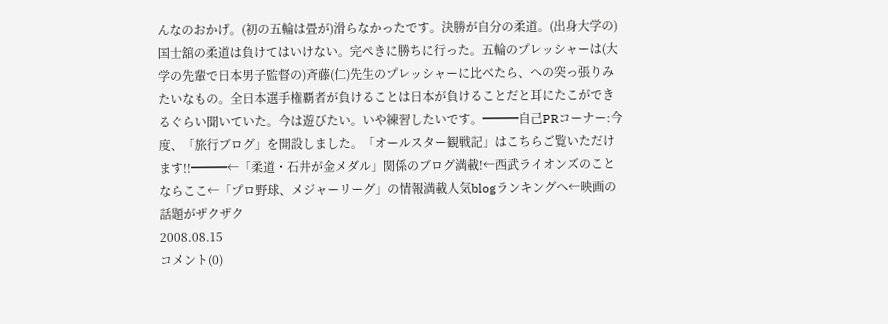んなのおかげ。(初の五輪は畳が)滑らなかったです。決勝が自分の柔道。(出身大学の)国士舘の柔道は負けてはいけない。完ぺきに勝ちに行った。五輪のプレッシャーは(大学の先輩で日本男子監督の)斉藤(仁)先生のプレッシャーに比べたら、への突っ張りみたいなもの。全日本選手権覇者が負けることは日本が負けることだと耳にたこができるぐらい聞いていた。今は遊びたい。いや練習したいです。━━━自己PRコーナー:今度、「旅行ブログ」を開設しました。「オールスター観戦記」はこちらご覧いただけます!!━━━←「柔道・石井が金メダル」関係のブログ満載!←西武ライオンズのことならここ←「プロ野球、メジャーリーグ」の情報満載人気blogランキングへ←映画の話題がザクザク
2008.08.15
コメント(0)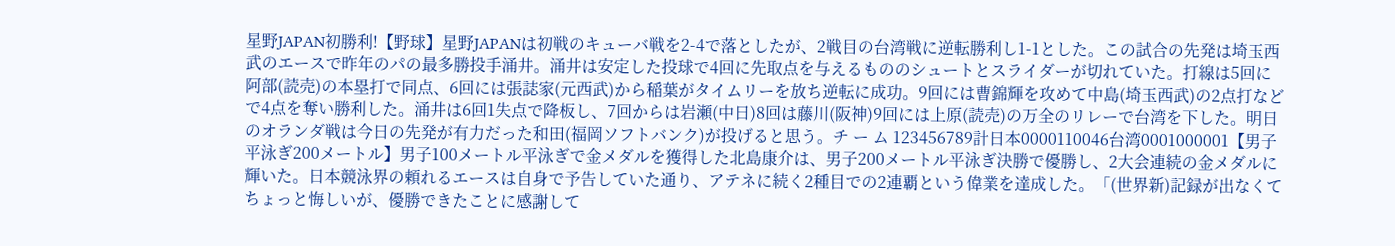星野JAPAN初勝利!【野球】星野JAPANは初戦のキューバ戦を2-4で落としたが、2戦目の台湾戦に逆転勝利し1-1とした。この試合の先発は埼玉西武のエースで昨年のパの最多勝投手涌井。涌井は安定した投球で4回に先取点を与えるもののシュートとスライダーが切れていた。打線は5回に阿部(読売)の本塁打で同点、6回には張誌家(元西武)から稲葉がタイムリーを放ち逆転に成功。9回には曹錦輝を攻めて中島(埼玉西武)の2点打などで4点を奪い勝利した。涌井は6回1失点で降板し、7回からは岩瀬(中日)8回は藤川(阪神)9回には上原(読売)の万全のリレーで台湾を下した。明日のオランダ戦は今日の先発が有力だった和田(福岡ソフトバンク)が投げると思う。チ ー ム 123456789計日本0000110046台湾0001000001【男子平泳ぎ200メートル】男子100メートル平泳ぎで金メダルを獲得した北島康介は、男子200メートル平泳ぎ決勝で優勝し、2大会連続の金メダルに輝いた。日本競泳界の頼れるエースは自身で予告していた通り、アテネに続く2種目での2連覇という偉業を達成した。「(世界新)記録が出なくてちょっと悔しいが、優勝できたことに感謝して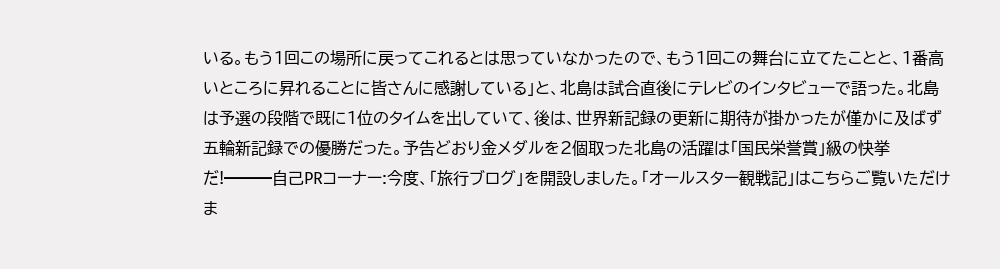いる。もう1回この場所に戻ってこれるとは思っていなかったので、もう1回この舞台に立てたことと、1番高いところに昇れることに皆さんに感謝している」と、北島は試合直後にテレビのインタビューで語った。北島は予選の段階で既に1位のタイムを出していて、後は、世界新記録の更新に期待が掛かったが僅かに及ばず五輪新記録での優勝だった。予告どおり金メダルを2個取った北島の活躍は「国民栄誉賞」級の快挙だ!━━━自己PRコーナー:今度、「旅行ブログ」を開設しました。「オールスター観戦記」はこちらご覧いただけま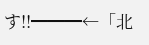す!!━━━←「北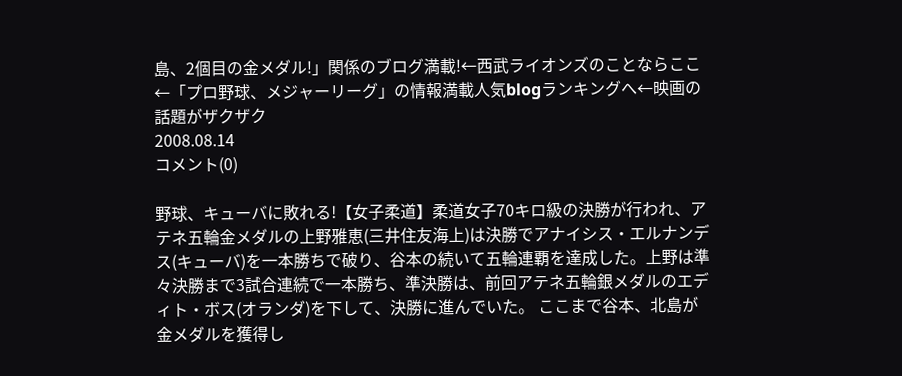島、2個目の金メダル!」関係のブログ満載!←西武ライオンズのことならここ←「プロ野球、メジャーリーグ」の情報満載人気blogランキングへ←映画の話題がザクザク
2008.08.14
コメント(0)

野球、キューバに敗れる!【女子柔道】柔道女子70キロ級の決勝が行われ、アテネ五輪金メダルの上野雅恵(三井住友海上)は決勝でアナイシス・エルナンデス(キューバ)を一本勝ちで破り、谷本の続いて五輪連覇を達成した。上野は準々決勝まで3試合連続で一本勝ち、準決勝は、前回アテネ五輪銀メダルのエディト・ボス(オランダ)を下して、決勝に進んでいた。 ここまで谷本、北島が金メダルを獲得し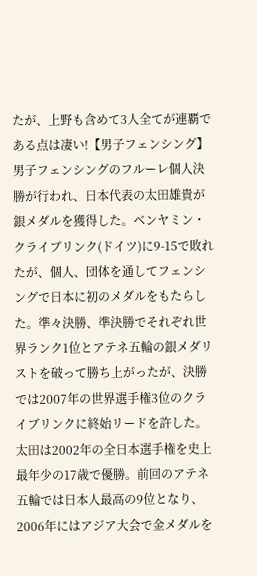たが、上野も含めて3人全てが連覇である点は凄い!【男子フェンシング】男子フェンシングのフルーレ個人決勝が行われ、日本代表の太田雄貴が銀メダルを獲得した。ベンヤミン・クライブリンク(ドイツ)に9-15で敗れたが、個人、団体を通してフェンシングで日本に初のメダルをもたらした。準々決勝、準決勝でそれぞれ世界ランク1位とアテネ五輪の銀メダリストを破って勝ち上がったが、決勝では2007年の世界選手権3位のクライブリンクに終始リードを許した。太田は2002年の全日本選手権を史上最年少の17歳で優勝。前回のアテネ五輪では日本人最高の9位となり、2006年にはアジア大会で金メダルを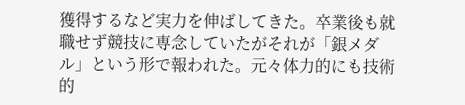獲得するなど実力を伸ばしてきた。卒業後も就職せず競技に専念していたがそれが「銀メダル」という形で報われた。元々体力的にも技術的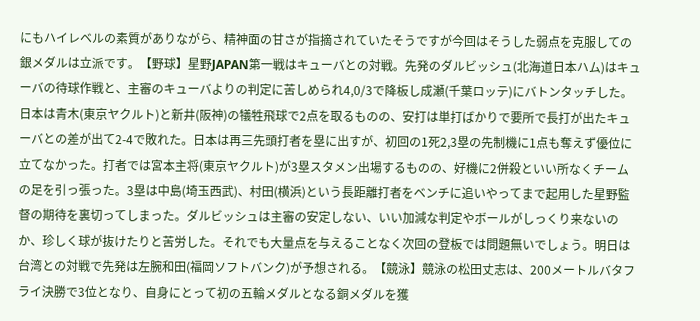にもハイレベルの素質がありながら、精神面の甘さが指摘されていたそうですが今回はそうした弱点を克服しての銀メダルは立派です。【野球】星野JAPAN第一戦はキューバとの対戦。先発のダルビッシュ(北海道日本ハム)はキューバの待球作戦と、主審のキューバよりの判定に苦しめられ4,0/3で降板し成瀬(千葉ロッテ)にバトンタッチした。日本は青木(東京ヤクルト)と新井(阪神)の犠牲飛球で2点を取るものの、安打は単打ばかりで要所で長打が出たキューバとの差が出て2-4で敗れた。日本は再三先頭打者を塁に出すが、初回の1死2,3塁の先制機に1点も奪えず優位に立てなかった。打者では宮本主将(東京ヤクルト)が3塁スタメン出場するものの、好機に2併殺といい所なくチームの足を引っ張った。3塁は中島(埼玉西武)、村田(横浜)という長距離打者をベンチに追いやってまで起用した星野監督の期待を裏切ってしまった。ダルビッシュは主審の安定しない、いい加減な判定やボールがしっくり来ないのか、珍しく球が抜けたりと苦労した。それでも大量点を与えることなく次回の登板では問題無いでしょう。明日は台湾との対戦で先発は左腕和田(福岡ソフトバンク)が予想される。【競泳】競泳の松田丈志は、200メートルバタフライ決勝で3位となり、自身にとって初の五輪メダルとなる銅メダルを獲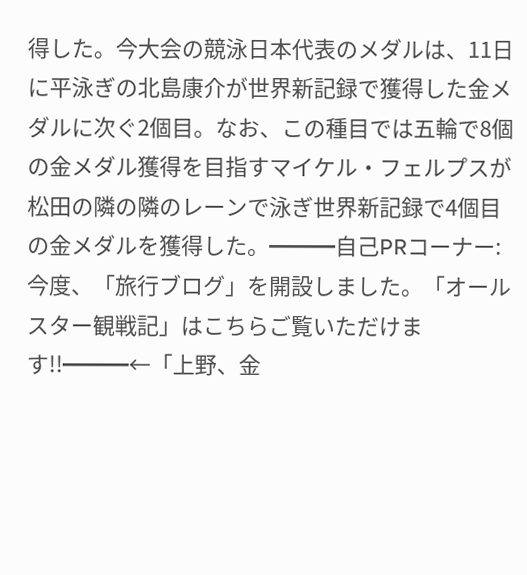得した。今大会の競泳日本代表のメダルは、11日に平泳ぎの北島康介が世界新記録で獲得した金メダルに次ぐ2個目。なお、この種目では五輪で8個の金メダル獲得を目指すマイケル・フェルプスが松田の隣の隣のレーンで泳ぎ世界新記録で4個目の金メダルを獲得した。━━━自己PRコーナー:今度、「旅行ブログ」を開設しました。「オールスター観戦記」はこちらご覧いただけます!!━━━←「上野、金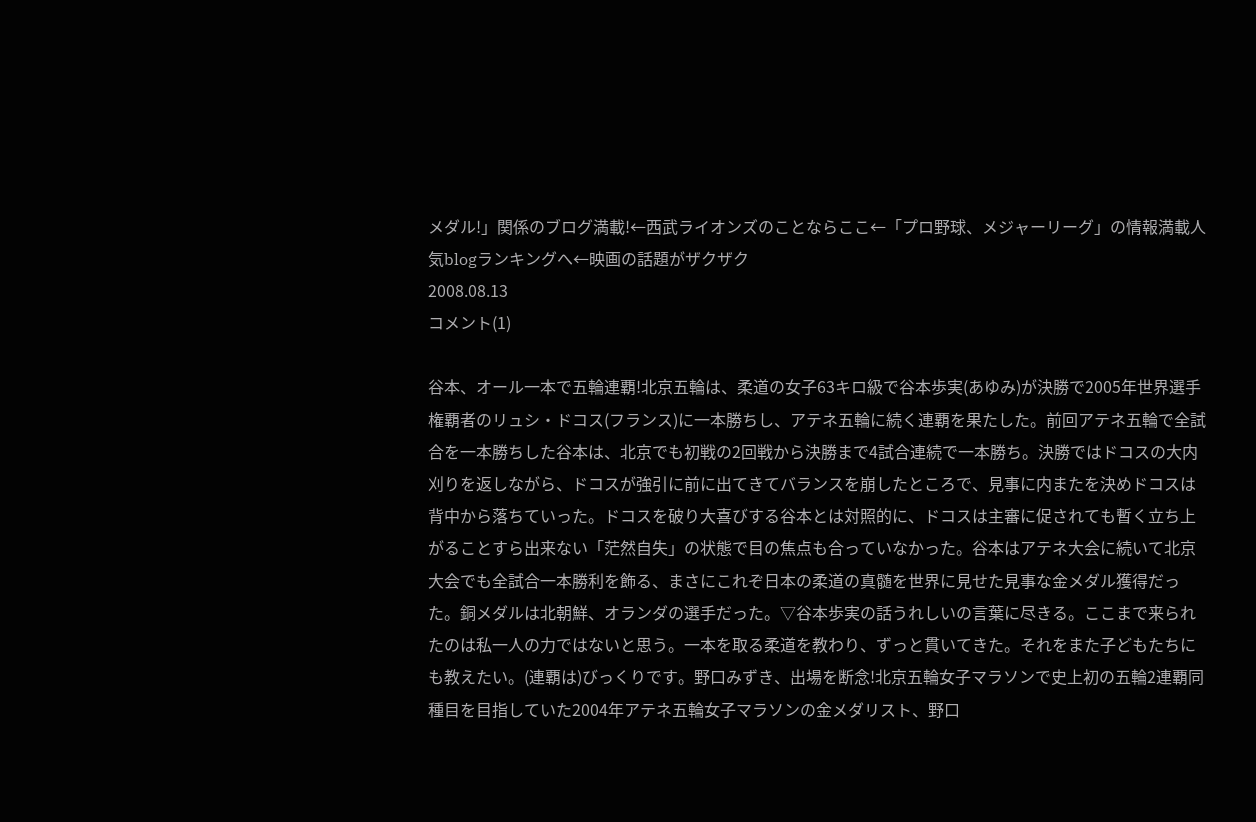メダル!」関係のブログ満載!←西武ライオンズのことならここ←「プロ野球、メジャーリーグ」の情報満載人気blogランキングへ←映画の話題がザクザク
2008.08.13
コメント(1)

谷本、オール一本で五輪連覇!北京五輪は、柔道の女子63キロ級で谷本歩実(あゆみ)が決勝で2005年世界選手権覇者のリュシ・ドコス(フランス)に一本勝ちし、アテネ五輪に続く連覇を果たした。前回アテネ五輪で全試合を一本勝ちした谷本は、北京でも初戦の2回戦から決勝まで4試合連続で一本勝ち。決勝ではドコスの大内刈りを返しながら、ドコスが強引に前に出てきてバランスを崩したところで、見事に内またを決めドコスは背中から落ちていった。ドコスを破り大喜びする谷本とは対照的に、ドコスは主審に促されても暫く立ち上がることすら出来ない「茫然自失」の状態で目の焦点も合っていなかった。谷本はアテネ大会に続いて北京大会でも全試合一本勝利を飾る、まさにこれぞ日本の柔道の真髄を世界に見せた見事な金メダル獲得だった。銅メダルは北朝鮮、オランダの選手だった。▽谷本歩実の話うれしいの言葉に尽きる。ここまで来られたのは私一人の力ではないと思う。一本を取る柔道を教わり、ずっと貫いてきた。それをまた子どもたちにも教えたい。(連覇は)びっくりです。野口みずき、出場を断念!北京五輪女子マラソンで史上初の五輪2連覇同種目を目指していた2004年アテネ五輪女子マラソンの金メダリスト、野口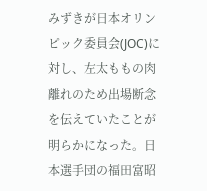みずきが日本オリンピック委員会(JOC)に対し、左太ももの肉離れのため出場断念を伝えていたことが明らかになった。日本選手団の福田富昭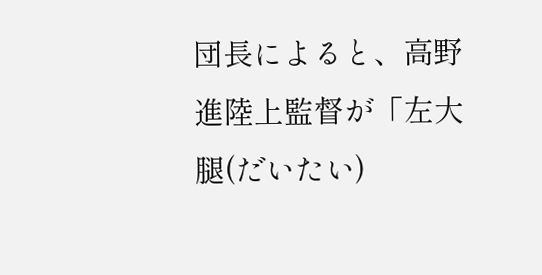団長によると、高野進陸上監督が「左大腿(だいたい)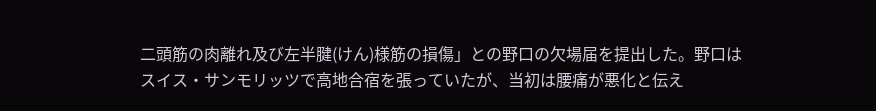二頭筋の肉離れ及び左半腱(けん)様筋の損傷」との野口の欠場届を提出した。野口はスイス・サンモリッツで高地合宿を張っていたが、当初は腰痛が悪化と伝え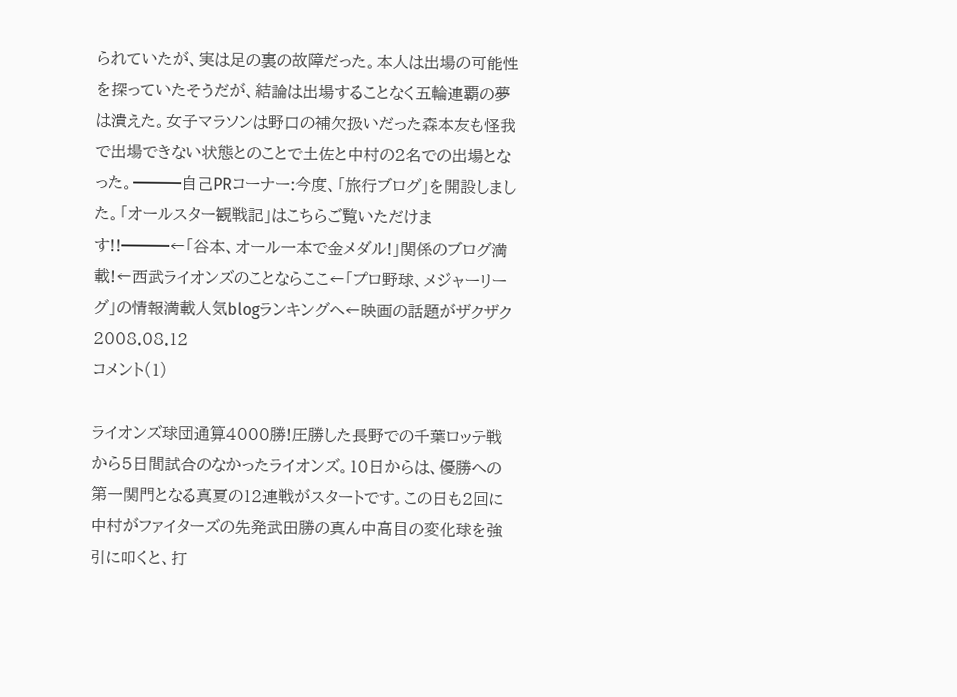られていたが、実は足の裏の故障だった。本人は出場の可能性を探っていたそうだが、結論は出場することなく五輪連覇の夢は潰えた。女子マラソンは野口の補欠扱いだった森本友も怪我で出場できない状態とのことで土佐と中村の2名での出場となった。━━━自己PRコーナー:今度、「旅行ブログ」を開設しました。「オールスター観戦記」はこちらご覧いただけます!!━━━←「谷本、オール一本で金メダル!」関係のブログ満載!←西武ライオンズのことならここ←「プロ野球、メジャーリーグ」の情報満載人気blogランキングへ←映画の話題がザクザク
2008.08.12
コメント(1)

ライオンズ球団通算4000勝!圧勝した長野での千葉ロッテ戦から5日間試合のなかったライオンズ。10日からは、優勝への第一関門となる真夏の12連戦がスタートです。この日も2回に中村がファイターズの先発武田勝の真ん中高目の変化球を強引に叩くと、打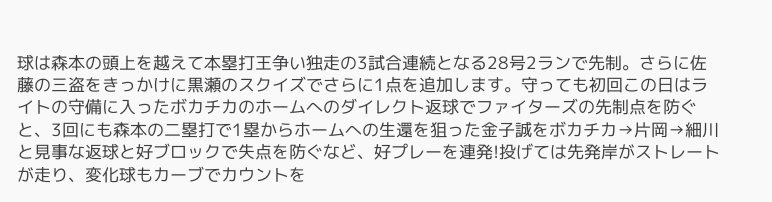球は森本の頭上を越えて本塁打王争い独走の3試合連続となる28号2ランで先制。さらに佐藤の三盗をきっかけに黒瀬のスクイズでさらに1点を追加します。守っても初回この日はライトの守備に入ったボカチカのホームへのダイレクト返球でファイターズの先制点を防ぐと、3回にも森本の二塁打で1塁からホームへの生還を狙った金子誠をボカチカ→片岡→細川と見事な返球と好ブロックで失点を防ぐなど、好プレーを連発!投げては先発岸がストレートが走り、変化球もカーブでカウントを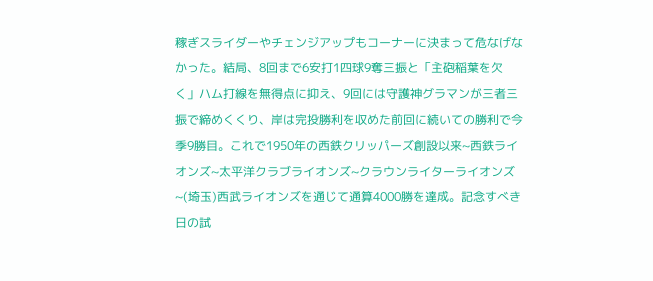稼ぎスライダーやチェンジアップもコーナーに決まって危なげなかった。結局、8回まで6安打1四球9奪三振と「主砲稲葉を欠く」ハム打線を無得点に抑え、9回には守護神グラマンが三者三振で締めくくり、岸は完投勝利を収めた前回に続いての勝利で今季9勝目。これで1950年の西鉄クリッパーズ創設以来~西鉄ライオンズ~太平洋クラブライオンズ~クラウンライターライオンズ~(埼玉)西武ライオンズを通じて通算4000勝を達成。記念すべき日の試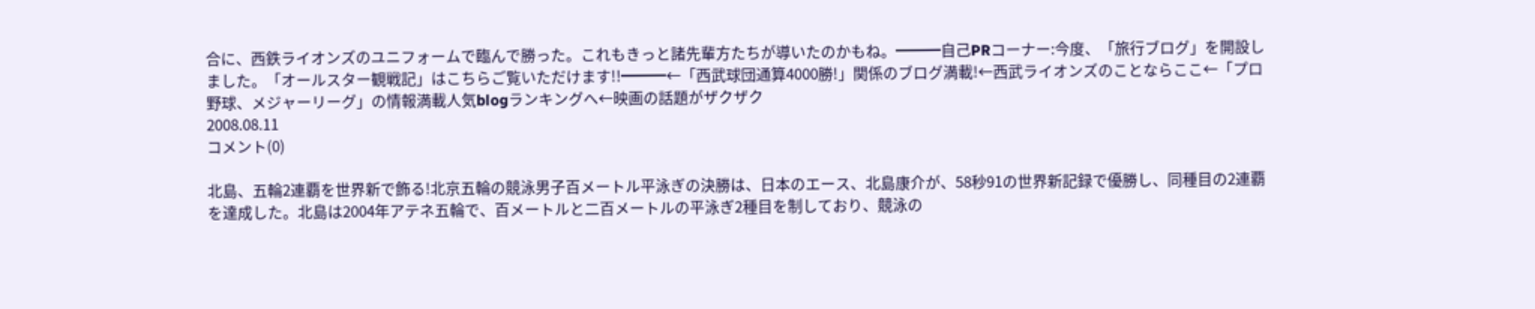合に、西鉄ライオンズのユニフォームで臨んで勝った。これもきっと諸先輩方たちが導いたのかもね。━━━自己PRコーナー:今度、「旅行ブログ」を開設しました。「オールスター観戦記」はこちらご覧いただけます!!━━━←「西武球団通算4000勝!」関係のブログ満載!←西武ライオンズのことならここ←「プロ野球、メジャーリーグ」の情報満載人気blogランキングへ←映画の話題がザクザク
2008.08.11
コメント(0)

北島、五輪2連覇を世界新で飾る!北京五輪の競泳男子百メートル平泳ぎの決勝は、日本のエース、北島康介が、58秒91の世界新記録で優勝し、同種目の2連覇を達成した。北島は2004年アテネ五輪で、百メートルと二百メートルの平泳ぎ2種目を制しており、競泳の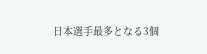日本選手最多となる3個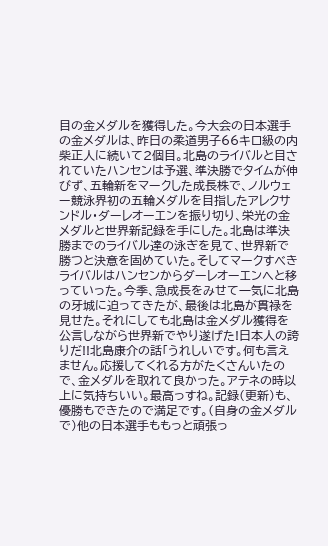目の金メダルを獲得した。今大会の日本選手の金メダルは、昨日の柔道男子66キロ級の内柴正人に続いて2個目。北島のライバルと目されていたハンセンは予選、準決勝でタイムが伸びず、五輪新をマークした成長株で、ノルウェー競泳界初の五輪メダルを目指したアレクサンドル・ダーレオーエンを振り切り、栄光の金メダルと世界新記録を手にした。北島は準決勝までのライバル達の泳ぎを見て、世界新で勝つと決意を固めていた。そしてマークすべきライバルはハンセンからダーレオーエンへと移っていった。今季、急成長をみせて一気に北島の牙城に迫ってきたが、最後は北島が貫禄を見せた。それにしても北島は金メダル獲得を公言しながら世界新でやり遂げた!日本人の誇りだ!!北島康介の話「うれしいです。何も言えません。応援してくれる方がたくさんいたので、金メダルを取れて良かった。アテネの時以上に気持ちいい。最高っすね。記録(更新)も、優勝もできたので満足です。(自身の金メダルで)他の日本選手ももっと頑張っ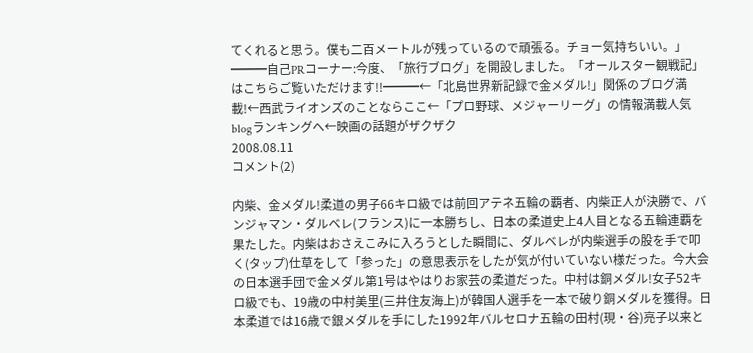てくれると思う。僕も二百メートルが残っているので頑張る。チョー気持ちいい。」━━━自己PRコーナー:今度、「旅行ブログ」を開設しました。「オールスター観戦記」はこちらご覧いただけます!!━━━←「北島世界新記録で金メダル!」関係のブログ満載!←西武ライオンズのことならここ←「プロ野球、メジャーリーグ」の情報満載人気blogランキングへ←映画の話題がザクザク
2008.08.11
コメント(2)

内柴、金メダル!柔道の男子66キロ級では前回アテネ五輪の覇者、内柴正人が決勝で、バンジャマン・ダルベレ(フランス)に一本勝ちし、日本の柔道史上4人目となる五輪連覇を果たした。内柴はおさえこみに入ろうとした瞬間に、ダルベレが内柴選手の股を手で叩く(タップ)仕草をして「参った」の意思表示をしたが気が付いていない様だった。今大会の日本選手団で金メダル第1号はやはりお家芸の柔道だった。中村は銅メダル!女子52キロ級でも、19歳の中村美里(三井住友海上)が韓国人選手を一本で破り銅メダルを獲得。日本柔道では16歳で銀メダルを手にした1992年バルセロナ五輪の田村(現・谷)亮子以来と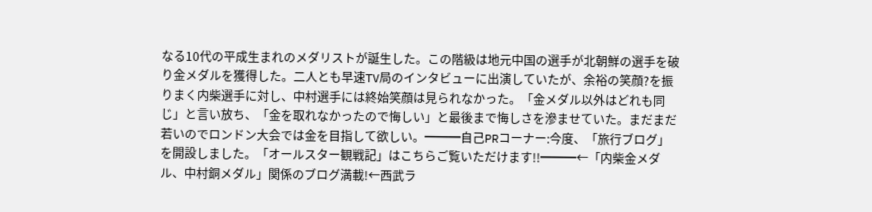なる10代の平成生まれのメダリストが誕生した。この階級は地元中国の選手が北朝鮮の選手を破り金メダルを獲得した。二人とも早速TV局のインタビューに出演していたが、余裕の笑顔?を振りまく内柴選手に対し、中村選手には終始笑顔は見られなかった。「金メダル以外はどれも同じ」と言い放ち、「金を取れなかったので悔しい」と最後まで悔しさを滲ませていた。まだまだ若いのでロンドン大会では金を目指して欲しい。━━━自己PRコーナー:今度、「旅行ブログ」を開設しました。「オールスター観戦記」はこちらご覧いただけます!!━━━←「内柴金メダル、中村銅メダル」関係のブログ満載!←西武ラ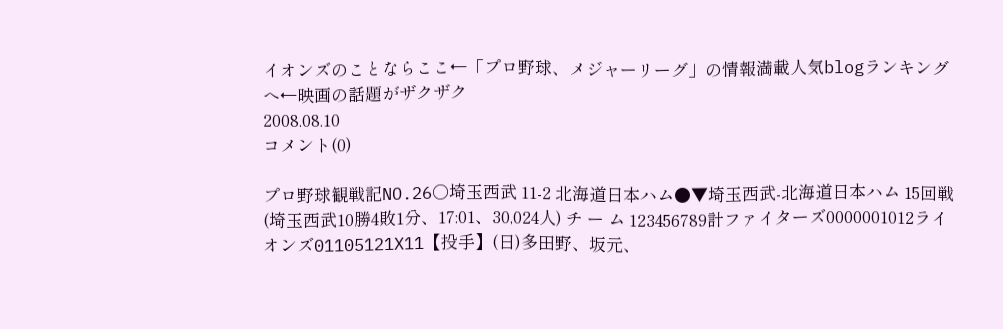イオンズのことならここ←「プロ野球、メジャーリーグ」の情報満載人気blogランキングへ←映画の話題がザクザク
2008.08.10
コメント(0)

プロ野球観戦記NO.26○埼玉西武 11-2 北海道日本ハム●▼埼玉西武-北海道日本ハム 15回戦 (埼玉西武10勝4敗1分、17:01、30,024人) チ ー ム 123456789計ファイターズ0000001012ライオンズ01105121X11【投手】(日)多田野、坂元、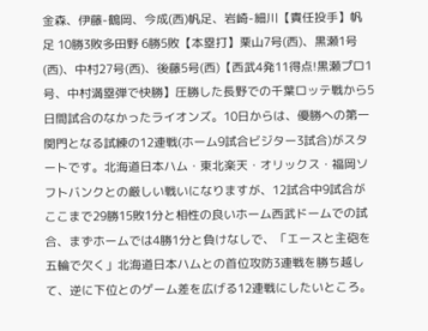金森、伊藤-鶴岡、今成(西)帆足、岩崎-細川【責任投手】帆足 10勝3敗多田野 6勝5敗【本塁打】栗山7号(西)、黒瀬1号(西)、中村27号(西)、後藤5号(西)【西武4発11得点!黒瀬プロ1号、中村満塁弾で快勝】圧勝した長野での千葉ロッテ戦から5日間試合のなかったライオンズ。10日からは、優勝への第一関門となる試練の12連戦(ホーム9試合ビジター3試合)がスタートです。北海道日本ハム・東北楽天・オリックス・福岡ソフトバンクとの厳しい戦いになりますが、12試合中9試合がここまで29勝15敗1分と相性の良いホーム西武ドームでの試合、まずホームでは4勝1分と負けなしで、「エースと主砲を五輪で欠く」北海道日本ハムとの首位攻防3連戦を勝ち越して、逆に下位とのゲーム差を広げる12連戦にしたいところ。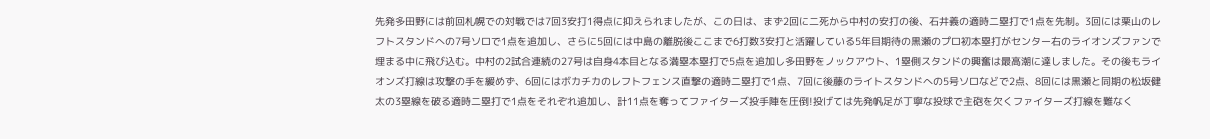先発多田野には前回札幌での対戦では7回3安打1得点に抑えられましたが、この日は、まず2回に二死から中村の安打の後、石井義の適時二塁打で1点を先制。3回には栗山のレフトスタンドへの7号ソロで1点を追加し、さらに5回には中島の離脱後ここまで6打数3安打と活躍している5年目期待の黒瀬のプロ初本塁打がセンター右のライオンズファンで埋まる中に飛び込む。中村の2試合連続の27号は自身4本目となる満塁本塁打で5点を追加し多田野をノックアウト、1塁側スタンドの興奮は最高潮に達しました。その後もライオンズ打線は攻撃の手を緩めず、6回にはボカチカのレフトフェンス直撃の適時二塁打で1点、7回に後藤のライトスタンドへの5号ソロなどで2点、8回には黒瀬と同期の松坂健太の3塁線を破る適時二塁打で1点をそれぞれ追加し、計11点を奪ってファイターズ投手陣を圧倒!投げては先発帆足が丁寧な投球で主砲を欠くファイターズ打線を難なく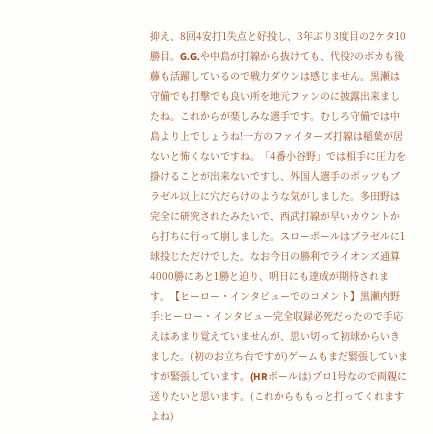抑え、8回4安打1失点と好投し、3年ぶり3度目の2ケタ10勝目。G.G.や中島が打線から抜けても、代役?のボカも後藤も活躍しているので戦力ダウンは感じません。黒瀬は守備でも打撃でも良い所を地元ファンのに披露出来ましたね。これからが楽しみな選手です。むしろ守備では中島より上でしょうね!一方のファイターズ打線は稲葉が居ないと怖くないですね。「4番小谷野」では相手に圧力を掛けることが出来ないですし、外国人選手のボッツもブラゼル以上に穴だらけのような気がしました。多田野は完全に研究されたみたいで、西武打線が早いカウントから打ちに行って崩しました。スローボールはブラゼルに1球投じただけでした。なお今日の勝利でライオンズ通算4000勝にあと1勝と迫り、明日にも達成が期待されます。【ヒーロー・インタビューでのコメント】黒瀬内野手:ヒーロー・インタビュー完全収録必死だったので手応えはあまり覚えていませんが、思い切って初球からいきました。(初のお立ち台ですが)ゲームもまだ緊張していますが緊張しています。(HRボールは)プロ1号なので両親に送りたいと思います。(これからももっと打ってくれますよね)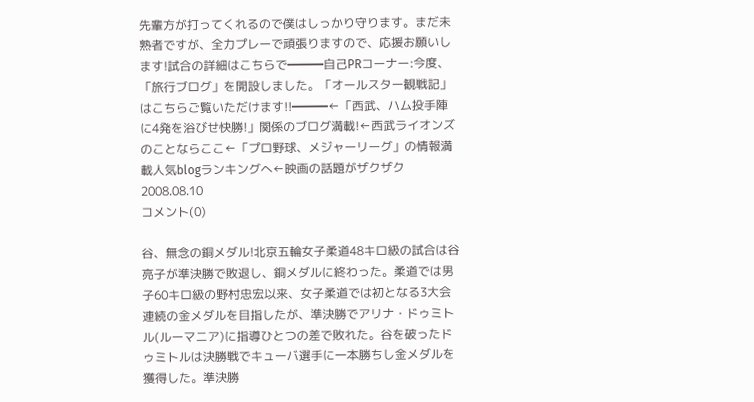先輩方が打ってくれるので僕はしっかり守ります。まだ未熟者ですが、全力プレーで頑張りますので、応援お願いします!試合の詳細はこちらで━━━自己PRコーナー:今度、「旅行ブログ」を開設しました。「オールスター観戦記」はこちらご覧いただけます!!━━━←「西武、ハム投手陣に4発を浴びせ快勝!」関係のブログ満載!←西武ライオンズのことならここ←「プロ野球、メジャーリーグ」の情報満載人気blogランキングへ←映画の話題がザクザク
2008.08.10
コメント(0)

谷、無念の銅メダル!北京五輪女子柔道48キロ級の試合は谷亮子が準決勝で敗退し、銅メダルに終わった。柔道では男子60キロ級の野村忠宏以来、女子柔道では初となる3大会連続の金メダルを目指したが、準決勝でアリナ・ドゥミトル(ルーマニア)に指導ひとつの差で敗れた。谷を破ったドゥミトルは決勝戦でキューバ選手に一本勝ちし金メダルを獲得した。準決勝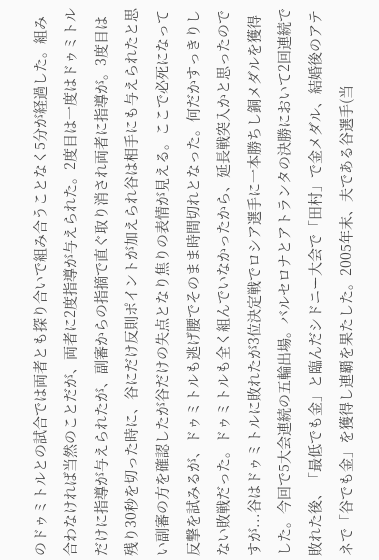のドゥミトルとの試合では両者とも探り合いで組み合うことなく5分が経過した。組み合わなければ当然のことだが、両者に2度指導が与えられた。2度目は一度はドゥミトルだけに指導が与えられたが、副審からの指摘で直ぐ取り消され両者に指導が。3度目は残り30秒を切った時に、谷にだけ反則ポイントが加えられ谷は相手にも与えられたと思い副審の方を確認したが谷だけの失点となり焦りの表情が見える。ここで必死になって反撃を試みるが、ドゥミトルも逃げ腰でそのまま時間切れとなった。何だかすっきりしない敗戦だった。ドゥミトルも全く組んでいなかったから、延長戦突入かと思ったのですが...谷はドゥミトルに敗れたが3位決定戦でロシア選手に一本勝ちし銅メダルを獲得した。今回で5大会連続の五輪出場。バルセロナとアトランタの決勝において2回連続で敗れた後、「最低でも金」と臨んだシドニー大会で「田村」で金メダル、結婚後のアテネで「谷でも金」を獲得し連覇を果たした。2005年末、夫である谷選手(当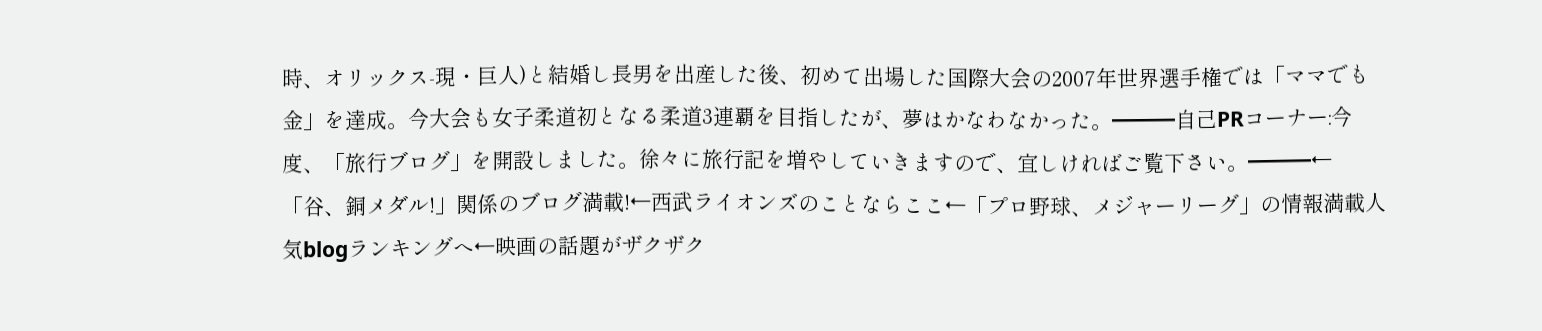時、オリックス-現・巨人)と結婚し長男を出産した後、初めて出場した国際大会の2007年世界選手権では「ママでも金」を達成。今大会も女子柔道初となる柔道3連覇を目指したが、夢はかなわなかった。━━━自己PRコーナー:今度、「旅行ブログ」を開設しました。徐々に旅行記を増やしていきますので、宜しければご覧下さい。━━━←「谷、銅メダル!」関係のブログ満載!←西武ライオンズのことならここ←「プロ野球、メジャーリーグ」の情報満載人気blogランキングへ←映画の話題がザクザク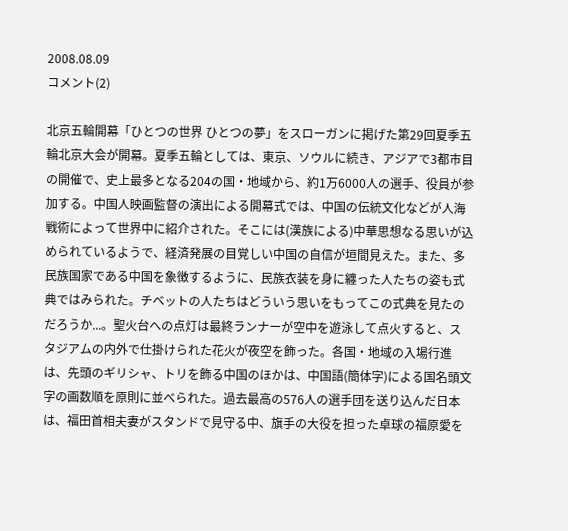2008.08.09
コメント(2)

北京五輪開幕「ひとつの世界 ひとつの夢」をスローガンに掲げた第29回夏季五輪北京大会が開幕。夏季五輪としては、東京、ソウルに続き、アジアで3都市目の開催で、史上最多となる204の国・地域から、約1万6000人の選手、役員が参加する。中国人映画監督の演出による開幕式では、中国の伝統文化などが人海戦術によって世界中に紹介された。そこには(漢族による)中華思想なる思いが込められているようで、経済発展の目覚しい中国の自信が垣間見えた。また、多民族国家である中国を象徴するように、民族衣装を身に纏った人たちの姿も式典ではみられた。チベットの人たちはどういう思いをもってこの式典を見たのだろうか...。聖火台への点灯は最終ランナーが空中を遊泳して点火すると、スタジアムの内外で仕掛けられた花火が夜空を飾った。各国・地域の入場行進は、先頭のギリシャ、トリを飾る中国のほかは、中国語(簡体字)による国名頭文字の画数順を原則に並べられた。過去最高の576人の選手団を送り込んだ日本は、福田首相夫妻がスタンドで見守る中、旗手の大役を担った卓球の福原愛を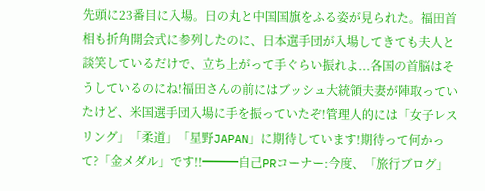先頭に23番目に入場。日の丸と中国国旗をふる姿が見られた。福田首相も折角開会式に参列したのに、日本選手団が入場してきても夫人と談笑しているだけで、立ち上がって手ぐらい振れよ...各国の首脳はそうしているのにね!福田さんの前にはブッシュ大統領夫妻が陣取っていたけど、米国選手団入場に手を振っていたぞ!管理人的には「女子レスリング」「柔道」「星野JAPAN」に期待しています!期待って何かって?「金メダル」です!!━━━自己PRコーナー:今度、「旅行ブログ」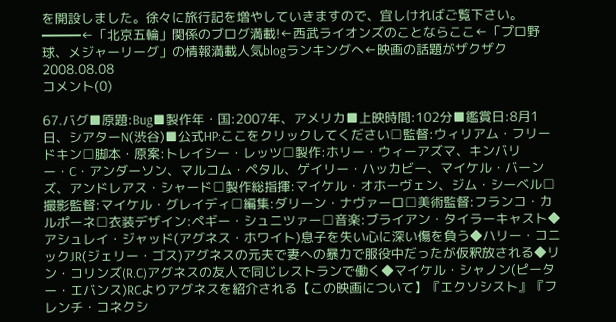を開設しました。徐々に旅行記を増やしていきますので、宜しければご覧下さい。━━━←「北京五輪」関係のブログ満載!←西武ライオンズのことならここ←「プロ野球、メジャーリーグ」の情報満載人気blogランキングへ←映画の話題がザクザク
2008.08.08
コメント(0)

67.バグ■原題:Bug■製作年・国:2007年、アメリカ■上映時間:102分■鑑賞日:8月1日、シアターN(渋谷)■公式HP:ここをクリックしてください□監督:ウィリアム・フリードキン□脚本・原案:トレイシー・レッツ□製作:ホリー・ウィーアズマ、キンバリー・C・アンダーソン、マルコム・ペタル、ゲイリー・ハッカビー、マイケル・バーンズ、アンドレアス・シャード□製作総指揮:マイケル・オホーヴェン、ジム・シーベル□撮影監督:マイケル・グレイディ□編集:ダリーン・ナヴァーロ□美術監督:フランコ・カルポーネ□衣装デザイン:ペギー・シュニツァー□音楽:ブライアン・タイラーキャスト◆アシュレイ・ジャッド(アグネス・ホワイト)息子を失い心に深い傷を負う◆ハリー・コニックJR(ジェリー・ゴス)アグネスの元夫で妻への暴力で服役中だったが仮釈放される◆リン・コリンズ(R.C)アグネスの友人で同じレストランで働く◆マイケル・シャノン(ピーター・エバンス)RCよりアグネスを紹介される【この映画について】『エクソシスト』『フレンチ・コネクシ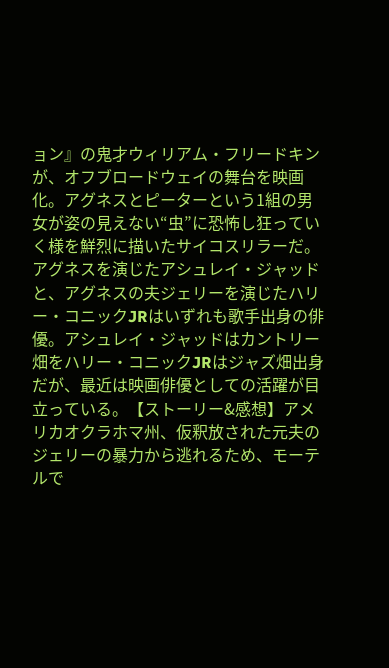ョン』の鬼才ウィリアム・フリードキンが、オフブロードウェイの舞台を映画化。アグネスとピーターという1組の男女が姿の見えない“虫”に恐怖し狂っていく様を鮮烈に描いたサイコスリラーだ。アグネスを演じたアシュレイ・ジャッドと、アグネスの夫ジェリーを演じたハリー・コニックJRはいずれも歌手出身の俳優。アシュレイ・ジャッドはカントリー畑をハリー・コニックJRはジャズ畑出身だが、最近は映画俳優としての活躍が目立っている。【ストーリー&感想】アメリカオクラホマ州、仮釈放された元夫のジェリーの暴力から逃れるため、モーテルで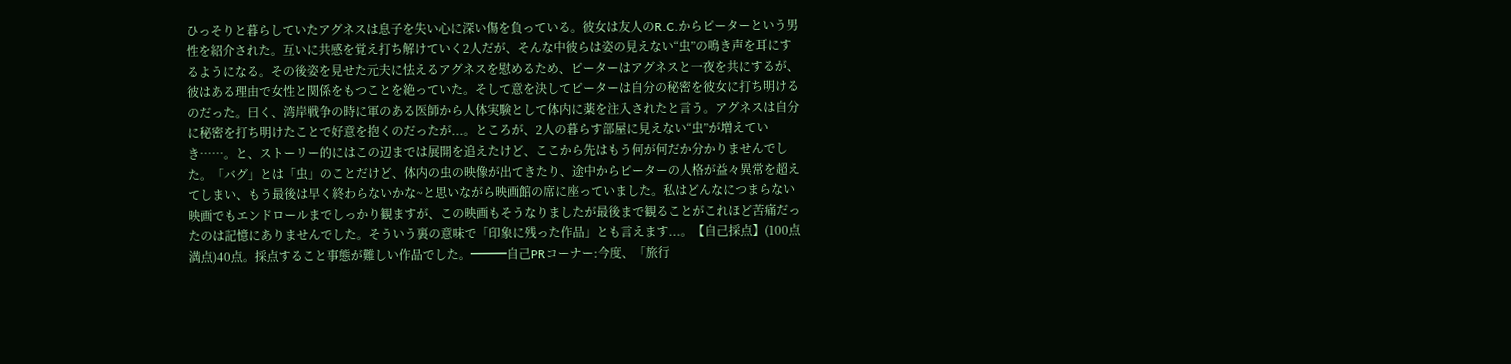ひっそりと暮らしていたアグネスは息子を失い心に深い傷を負っている。彼女は友人のR.C.からピーターという男性を紹介された。互いに共感を覚え打ち解けていく2人だが、そんな中彼らは姿の見えない“虫”の鳴き声を耳にするようになる。その後姿を見せた元夫に怯えるアグネスを慰めるため、ピーターはアグネスと一夜を共にするが、彼はある理由で女性と関係をもつことを絶っていた。そして意を決してピーターは自分の秘密を彼女に打ち明けるのだった。曰く、湾岸戦争の時に軍のある医師から人体実験として体内に薬を注入されたと言う。アグネスは自分に秘密を打ち明けたことで好意を抱くのだったが...。ところが、2人の暮らす部屋に見えない“虫”が増えていき……。と、ストーリー的にはこの辺までは展開を追えたけど、ここから先はもう何が何だか分かりませんでした。「バグ」とは「虫」のことだけど、体内の虫の映像が出てきたり、途中からピーターの人格が益々異常を超えてしまい、もう最後は早く終わらないかな~と思いながら映画館の席に座っていました。私はどんなにつまらない映画でもエンドロールまでしっかり観ますが、この映画もそうなりましたが最後まで観ることがこれほど苦痛だったのは記憶にありませんでした。そういう裏の意味で「印象に残った作品」とも言えます...。【自己採点】(100点満点)40点。採点すること事態が難しい作品でした。━━━自己PRコーナー:今度、「旅行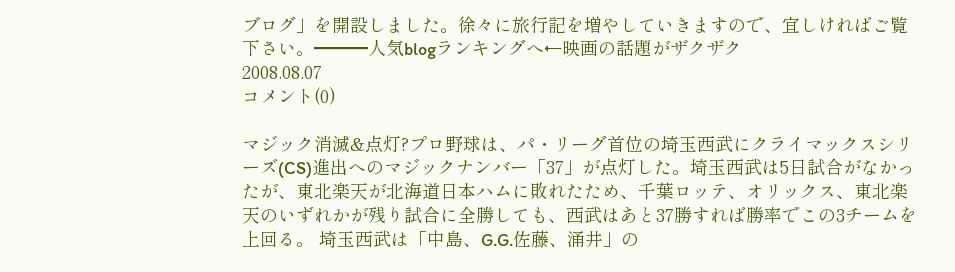ブログ」を開設しました。徐々に旅行記を増やしていきますので、宜しければご覧下さい。━━━人気blogランキングへ←映画の話題がザクザク
2008.08.07
コメント(0)

マジック消滅&点灯?プロ野球は、パ・リーグ首位の埼玉西武にクライマックスシリーズ(CS)進出へのマジックナンバー「37」が点灯した。埼玉西武は5日試合がなかったが、東北楽天が北海道日本ハムに敗れたため、千葉ロッテ、オリックス、東北楽天のいずれかが残り試合に全勝しても、西武はあと37勝すれば勝率でこの3チームを上回る。 埼玉西武は「中島、G.G.佐藤、涌井」の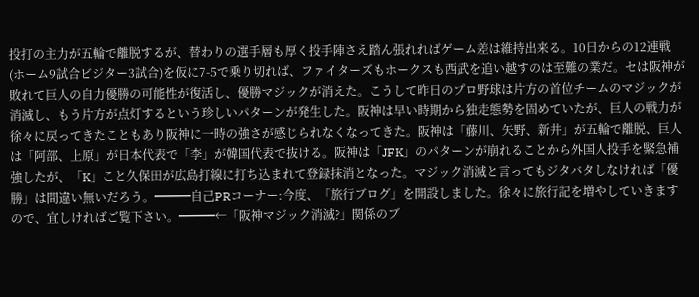投打の主力が五輪で離脱するが、替わりの選手層も厚く投手陣さえ踏ん張れればゲーム差は維持出来る。10日からの12連戦(ホーム9試合ビジター3試合)を仮に7-5で乗り切れば、ファイターズもホークスも西武を追い越すのは至難の業だ。セは阪神が敗れて巨人の自力優勝の可能性が復活し、優勝マジックが消えた。こうして昨日のプロ野球は片方の首位チームのマジックが消滅し、もう片方が点灯するという珍しいパターンが発生した。阪神は早い時期から独走態勢を固めていたが、巨人の戦力が徐々に戻ってきたこともあり阪神に一時の強さが感じられなくなってきた。阪神は「藤川、矢野、新井」が五輪で離脱、巨人は「阿部、上原」が日本代表で「李」が韓国代表で抜ける。阪神は「JFK」のパターンが崩れることから外国人投手を緊急補強したが、「K」こと久保田が広島打線に打ち込まれて登録抹消となった。マジック消滅と言ってもジタバタしなければ「優勝」は間違い無いだろう。━━━自己PRコーナー:今度、「旅行ブログ」を開設しました。徐々に旅行記を増やしていきますので、宜しければご覧下さい。━━━←「阪神マジック消滅?」関係のブ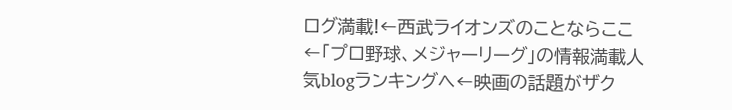ログ満載!←西武ライオンズのことならここ←「プロ野球、メジャーリーグ」の情報満載人気blogランキングへ←映画の話題がザク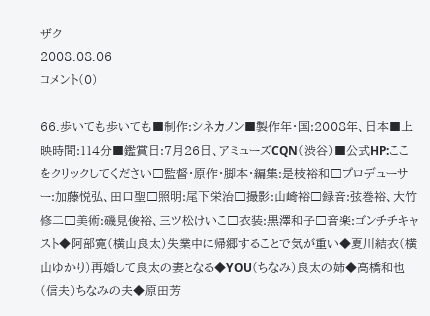ザク
2008.08.06
コメント(0)

66.歩いても歩いても■制作:シネカノン■製作年・国:2008年、日本■上映時間:114分■鑑賞日:7月26日、アミューズCQN(渋谷)■公式HP:ここをクリックしてください□監督・原作・脚本・編集:是枝裕和□プロデューサー:加藤悦弘、田口聖□照明:尾下栄治□撮影:山崎裕□録音:弦巻裕、大竹修二□美術:磯見俊裕、三ツ松けいこ□衣装:黒澤和子□音楽:ゴンチチキャスト◆阿部寛(横山良太)失業中に帰郷することで気が重い◆夏川結衣(横山ゆかり)再婚して良太の妻となる◆YOU(ちなみ)良太の姉◆高橋和也(信夫)ちなみの夫◆原田芳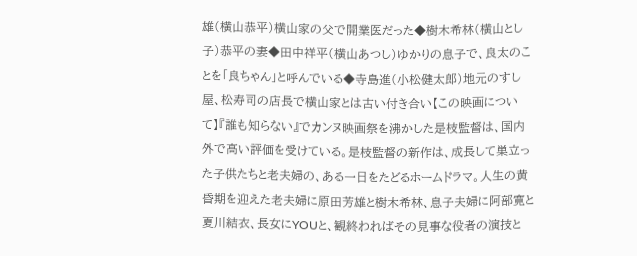雄(横山恭平)横山家の父で開業医だった◆樹木希林(横山とし子)恭平の妻◆田中祥平(横山あつし)ゆかりの息子で、良太のことを「良ちゃん」と呼んでいる◆寺島進(小松健太郎)地元のすし屋、松寿司の店長で横山家とは古い付き合い【この映画について】『誰も知らない』でカンヌ映画祭を沸かした是枝監督は、国内外で高い評価を受けている。是枝監督の新作は、成長して巣立った子供たちと老夫婦の、ある一日をたどるホームドラマ。人生の黄昏期を迎えた老夫婦に原田芳雄と樹木希林、息子夫婦に阿部寛と夏川結衣、長女にYOUと、観終わればその見事な役者の演技と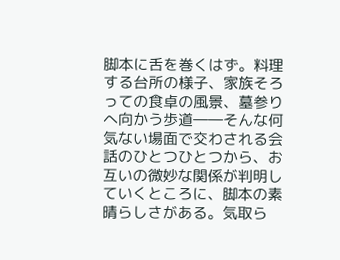脚本に舌を巻くはず。料理する台所の様子、家族そろっての食卓の風景、墓参りへ向かう歩道――そんな何気ない場面で交わされる会話のひとつひとつから、お互いの微妙な関係が判明していくところに、脚本の素晴らしさがある。気取ら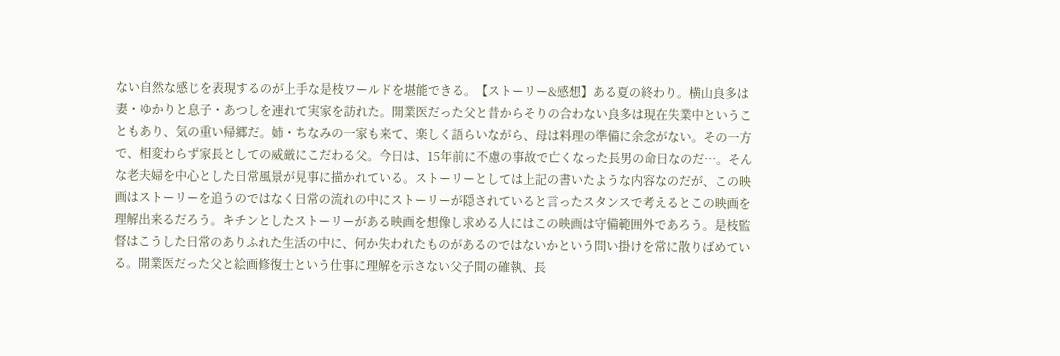ない自然な感じを表現するのが上手な是枝ワールドを堪能できる。【ストーリー&感想】ある夏の終わり。横山良多は妻・ゆかりと息子・あつしを連れて実家を訪れた。開業医だった父と昔からそりの合わない良多は現在失業中ということもあり、気の重い帰郷だ。姉・ちなみの一家も来て、楽しく語らいながら、母は料理の準備に余念がない。その一方で、相変わらず家長としての威厳にこだわる父。今日は、15年前に不慮の事故で亡くなった長男の命日なのだ…。そんな老夫婦を中心とした日常風景が見事に描かれている。ストーリーとしては上記の書いたような内容なのだが、この映画はストーリーを追うのではなく日常の流れの中にストーリーが隠されていると言ったスタンスで考えるとこの映画を理解出来るだろう。キチンとしたストーリーがある映画を想像し求める人にはこの映画は守備範囲外であろう。是枝監督はこうした日常のありふれた生活の中に、何か失われたものがあるのではないかという問い掛けを常に散りばめている。開業医だった父と絵画修復士という仕事に理解を示さない父子間の確執、長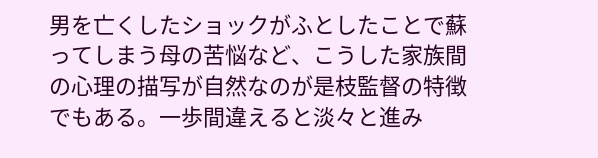男を亡くしたショックがふとしたことで蘇ってしまう母の苦悩など、こうした家族間の心理の描写が自然なのが是枝監督の特徴でもある。一歩間違えると淡々と進み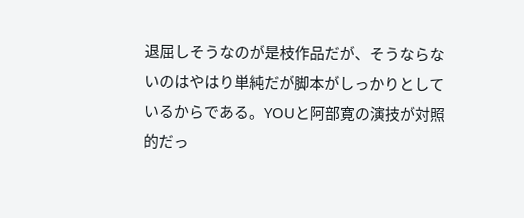退屈しそうなのが是枝作品だが、そうならないのはやはり単純だが脚本がしっかりとしているからである。YOUと阿部寛の演技が対照的だっ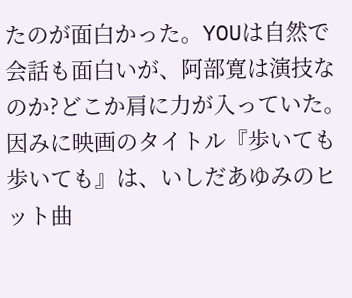たのが面白かった。YOUは自然で会話も面白いが、阿部寛は演技なのか?どこか肩に力が入っていた。因みに映画のタイトル『歩いても歩いても』は、いしだあゆみのヒット曲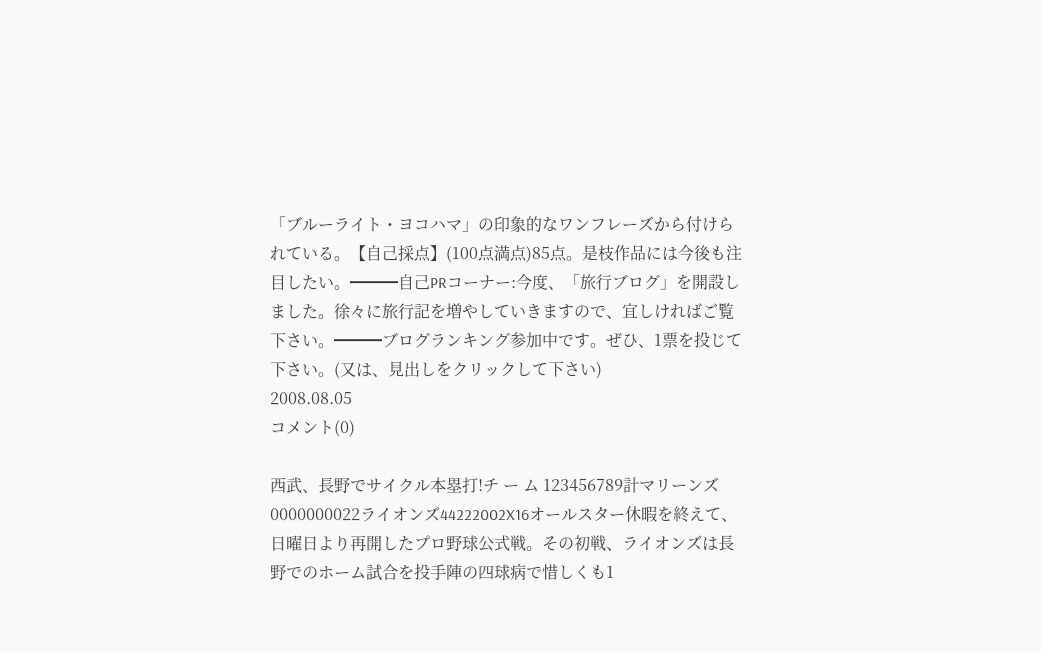「ブルーライト・ヨコハマ」の印象的なワンフレーズから付けられている。【自己採点】(100点満点)85点。是枝作品には今後も注目したい。━━━自己PRコーナー:今度、「旅行ブログ」を開設しました。徐々に旅行記を増やしていきますので、宜しければご覧下さい。━━━ブログランキング参加中です。ぜひ、1票を投じて下さい。(又は、見出しをクリックして下さい)
2008.08.05
コメント(0)

西武、長野でサイクル本塁打!チ ー ム 123456789計マリーンズ0000000022ライオンズ44222002X16オールスター休暇を終えて、日曜日より再開したプロ野球公式戦。その初戦、ライオンズは長野でのホーム試合を投手陣の四球病で惜しくも1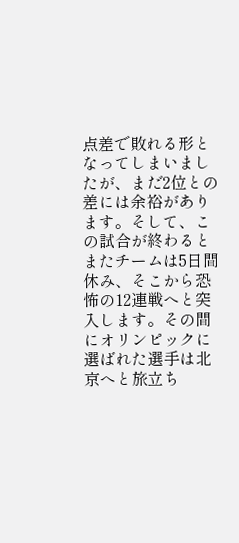点差で敗れる形となってしまいましたが、まだ2位との差には余裕があります。そして、この試合が終わるとまたチームは5日間休み、そこから恐怖の12連戦へと突入します。その間にオリンピックに選ばれた選手は北京へと旅立ち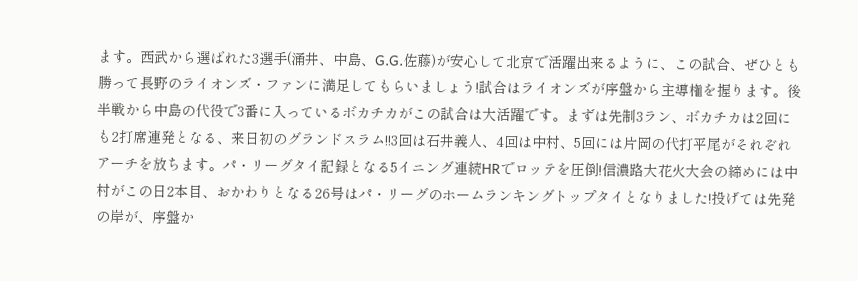ます。西武から選ばれた3選手(涌井、中島、G.G.佐藤)が安心して北京で活躍出来るように、この試合、ぜひとも勝って長野のライオンズ・ファンに満足してもらいましょう!試合はライオンズが序盤から主導権を握ります。後半戦から中島の代役で3番に入っているボカチカがこの試合は大活躍です。まずは先制3ラン、ボカチカは2回にも2打席連発となる、来日初のグランドスラム!!3回は石井義人、4回は中村、5回には片岡の代打平尾がそれぞれアーチを放ちます。パ・リーグタイ記録となる5イニング連続HRでロッテを圧倒!信濃路大花火大会の締めには中村がこの日2本目、おかわりとなる26号はパ・リーグのホームランキングトップタイとなりました!投げては先発の岸が、序盤か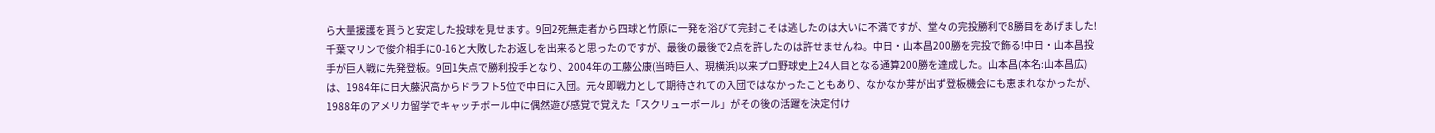ら大量援護を貰うと安定した投球を見せます。9回2死無走者から四球と竹原に一発を浴びて完封こそは逃したのは大いに不満ですが、堂々の完投勝利で8勝目をあげました!千葉マリンで俊介相手に0-16と大敗したお返しを出来ると思ったのですが、最後の最後で2点を許したのは許せませんね。中日・山本昌200勝を完投で飾る!中日・山本昌投手が巨人戦に先発登板。9回1失点で勝利投手となり、2004年の工藤公康(当時巨人、現横浜)以来プロ野球史上24人目となる通算200勝を達成した。山本昌(本名:山本昌広)は、1984年に日大藤沢高からドラフト5位で中日に入団。元々即戦力として期待されての入団ではなかったこともあり、なかなか芽が出ず登板機会にも恵まれなかったが、1988年のアメリカ留学でキャッチボール中に偶然遊び感覚で覚えた「スクリューボール」がその後の活躍を決定付け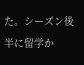た。シーズン後半に留学か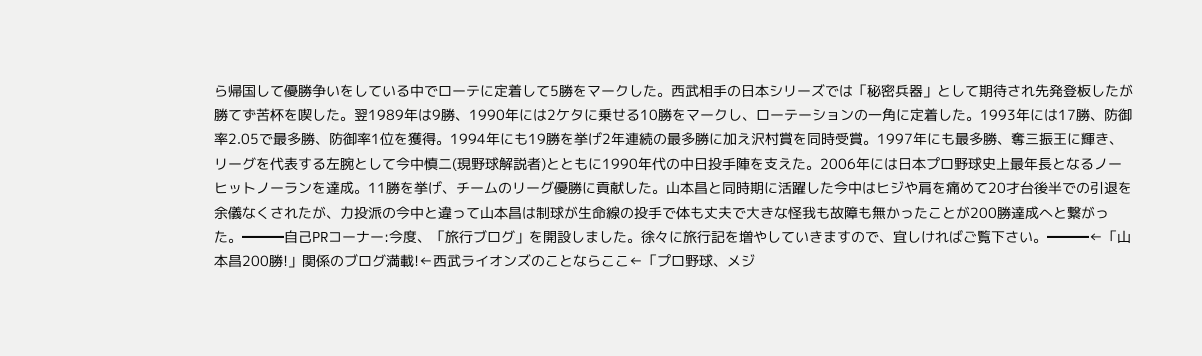ら帰国して優勝争いをしている中でローテに定着して5勝をマークした。西武相手の日本シリーズでは「秘密兵器」として期待され先発登板したが勝てず苦杯を喫した。翌1989年は9勝、1990年には2ケタに乗せる10勝をマークし、ローテーションの一角に定着した。1993年には17勝、防御率2.05で最多勝、防御率1位を獲得。1994年にも19勝を挙げ2年連続の最多勝に加え沢村賞を同時受賞。1997年にも最多勝、奪三振王に輝き、リーグを代表する左腕として今中慎二(現野球解説者)とともに1990年代の中日投手陣を支えた。2006年には日本プロ野球史上最年長となるノーヒットノーランを達成。11勝を挙げ、チームのリーグ優勝に貢献した。山本昌と同時期に活躍した今中はヒジや肩を痛めて20才台後半での引退を余儀なくされたが、力投派の今中と違って山本昌は制球が生命線の投手で体も丈夫で大きな怪我も故障も無かったことが200勝達成へと繋がった。━━━自己PRコーナー:今度、「旅行ブログ」を開設しました。徐々に旅行記を増やしていきますので、宜しければご覧下さい。━━━←「山本昌200勝!」関係のブログ満載!←西武ライオンズのことならここ←「プロ野球、メジ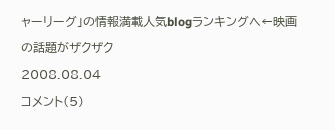ャーリーグ」の情報満載人気blogランキングへ←映画の話題がザクザク
2008.08.04
コメント(5)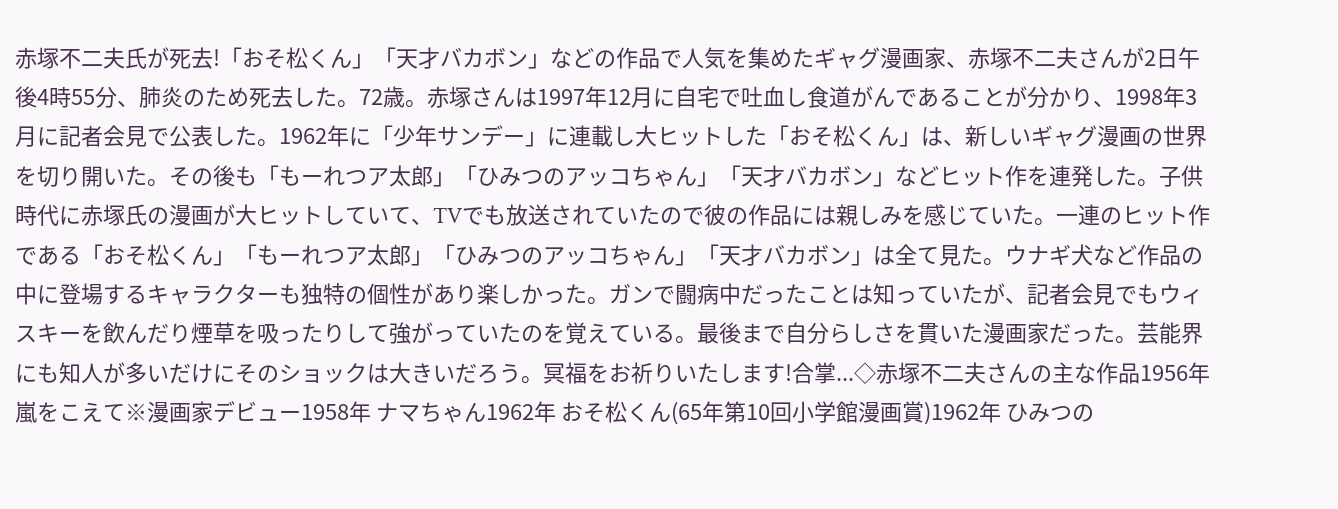赤塚不二夫氏が死去!「おそ松くん」「天才バカボン」などの作品で人気を集めたギャグ漫画家、赤塚不二夫さんが2日午後4時55分、肺炎のため死去した。72歳。赤塚さんは1997年12月に自宅で吐血し食道がんであることが分かり、1998年3月に記者会見で公表した。1962年に「少年サンデー」に連載し大ヒットした「おそ松くん」は、新しいギャグ漫画の世界を切り開いた。その後も「もーれつア太郎」「ひみつのアッコちゃん」「天才バカボン」などヒット作を連発した。子供時代に赤塚氏の漫画が大ヒットしていて、TVでも放送されていたので彼の作品には親しみを感じていた。一連のヒット作である「おそ松くん」「もーれつア太郎」「ひみつのアッコちゃん」「天才バカボン」は全て見た。ウナギ犬など作品の中に登場するキャラクターも独特の個性があり楽しかった。ガンで闘病中だったことは知っていたが、記者会見でもウィスキーを飲んだり煙草を吸ったりして強がっていたのを覚えている。最後まで自分らしさを貫いた漫画家だった。芸能界にも知人が多いだけにそのショックは大きいだろう。冥福をお祈りいたします!合掌...◇赤塚不二夫さんの主な作品1956年 嵐をこえて※漫画家デビュー1958年 ナマちゃん1962年 おそ松くん(65年第10回小学館漫画賞)1962年 ひみつの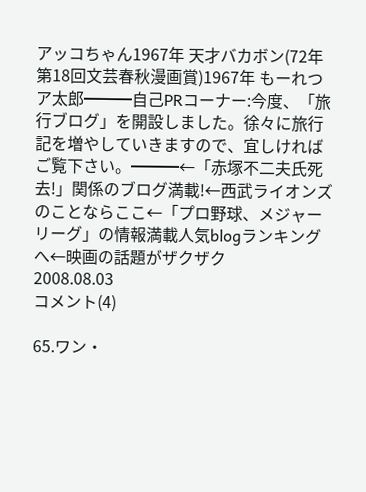アッコちゃん1967年 天才バカボン(72年第18回文芸春秋漫画賞)1967年 もーれつア太郎━━━自己PRコーナー:今度、「旅行ブログ」を開設しました。徐々に旅行記を増やしていきますので、宜しければご覧下さい。━━━←「赤塚不二夫氏死去!」関係のブログ満載!←西武ライオンズのことならここ←「プロ野球、メジャーリーグ」の情報満載人気blogランキングへ←映画の話題がザクザク
2008.08.03
コメント(4)

65.ワン・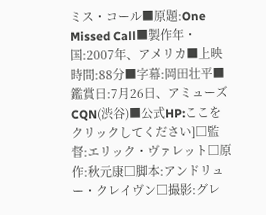ミス・コール■原題:One Missed Call■製作年・国:2007年、アメリカ■上映時間:88分■字幕:岡田壮平■鑑賞日:7月26日、アミューズCQN(渋谷)■公式HP:ここをクリックしてください]□監督:エリック・ヴァレット□原作:秋元康□脚本:アンドリュー・クレイヴン□撮影:グレ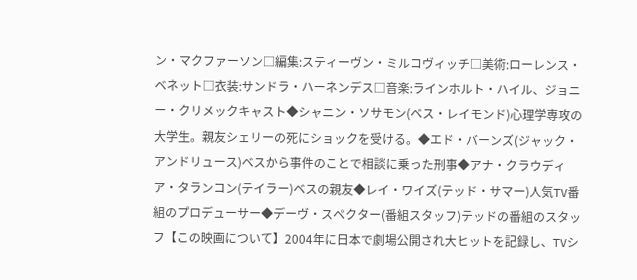ン・マクファーソン□編集:スティーヴン・ミルコヴィッチ□美術:ローレンス・ベネット□衣装:サンドラ・ハーネンデス□音楽:ラインホルト・ハイル、ジョニー・クリメックキャスト◆シャニン・ソサモン(ベス・レイモンド)心理学専攻の大学生。親友シェリーの死にショックを受ける。◆エド・バーンズ(ジャック・アンドリュース)ベスから事件のことで相談に乗った刑事◆アナ・クラウディア・タランコン(テイラー)ベスの親友◆レイ・ワイズ(テッド・サマー)人気TV番組のプロデューサー◆デーヴ・スペクター(番組スタッフ)テッドの番組のスタッフ【この映画について】2004年に日本で劇場公開され大ヒットを記録し、TVシ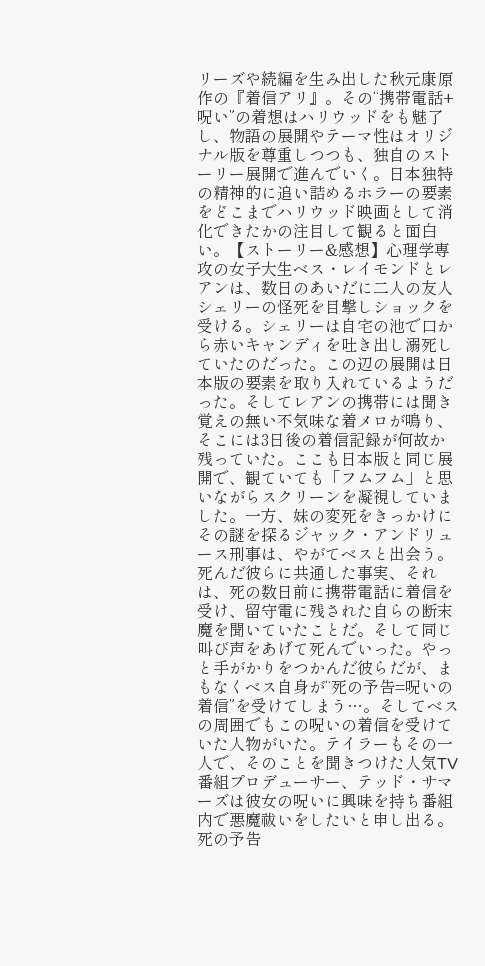リーズや続編を生み出した秋元康原作の『着信アリ』。その“携帯電話+呪い”の着想はハリウッドをも魅了し、物語の展開やテーマ性はオリジナル版を尊重しつつも、独自のストーリー展開で進んでいく。日本独特の精神的に追い詰めるホラーの要素をどこまでハリウッド映画として消化できたかの注目して観ると面白い。【ストーリー&感想】心理学専攻の女子大生ベス・レイモンドとレアンは、数日のあいだに二人の友人シェリーの怪死を目撃しショックを受ける。シェリーは自宅の池で口から赤いキャンディを吐き出し溺死していたのだった。この辺の展開は日本版の要素を取り入れているようだった。そしてレアンの携帯には聞き覚えの無い不気味な着メロが鳴り、そこには3日後の着信記録が何故か残っていた。ここも日本版と同じ展開で、観ていても「フムフム」と思いながらスクリーンを凝視していました。一方、妹の変死をきっかけにその謎を探るジャック・アンドリュース刑事は、やがてベスと出会う。死んだ彼らに共通した事実、それは、死の数日前に携帯電話に着信を受け、留守電に残された自らの断末魔を聞いていたことだ。そして同じ叫び声をあげて死んでいった。やっと手がかりをつかんだ彼らだが、まもなくベス自身が“死の予告=呪いの着信”を受けてしまう…。そしてベスの周囲でもこの呪いの着信を受けていた人物がいた。テイラーもその一人で、そのことを聞きつけた人気TV番組プロデューサー、テッド・サマーズは彼女の呪いに興味を持ち番組内で悪魔祓いをしたいと申し出る。死の予告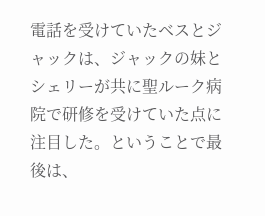電話を受けていたベスとジャックは、ジャックの妹とシェリーが共に聖ルーク病院で研修を受けていた点に注目した。ということで最後は、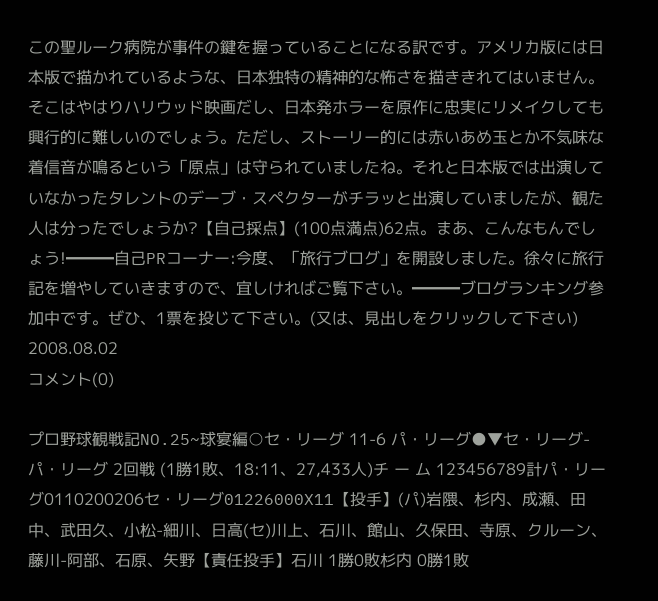この聖ルーク病院が事件の鍵を握っていることになる訳です。アメリカ版には日本版で描かれているような、日本独特の精神的な怖さを描ききれてはいません。そこはやはりハリウッド映画だし、日本発ホラーを原作に忠実にリメイクしても興行的に難しいのでしょう。ただし、ストーリー的には赤いあめ玉とか不気味な着信音が鳴るという「原点」は守られていましたね。それと日本版では出演していなかったタレントのデーブ・スペクターがチラッと出演していましたが、観た人は分ったでしょうか?【自己採点】(100点満点)62点。まあ、こんなもんでしょう!━━━自己PRコーナー:今度、「旅行ブログ」を開設しました。徐々に旅行記を増やしていきますので、宜しければご覧下さい。━━━ブログランキング参加中です。ぜひ、1票を投じて下さい。(又は、見出しをクリックして下さい)
2008.08.02
コメント(0)

プロ野球観戦記NO.25~球宴編○セ・リーグ 11-6 パ・リーグ●▼セ・リーグ-パ・リーグ 2回戦 (1勝1敗、18:11、27,433人)チ ー ム 123456789計パ・リーグ0110200206セ・リーグ01226000X11【投手】(パ)岩隈、杉内、成瀬、田中、武田久、小松-細川、日高(セ)川上、石川、館山、久保田、寺原、クルーン、藤川-阿部、石原、矢野【責任投手】石川 1勝0敗杉内 0勝1敗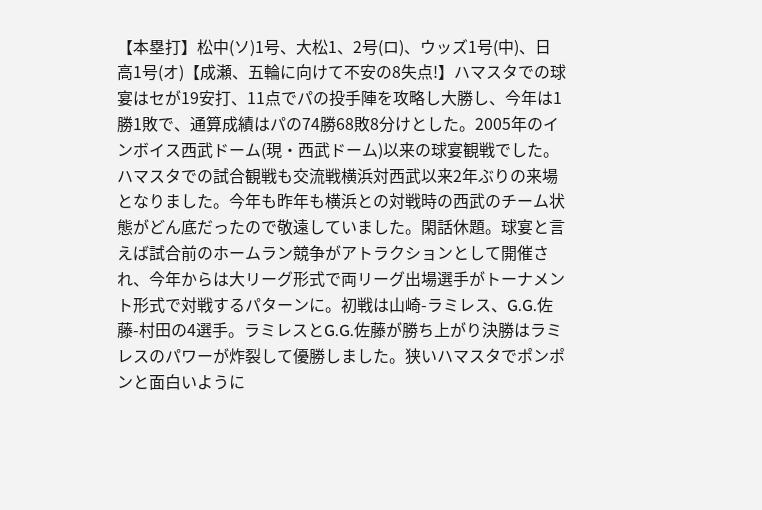【本塁打】松中(ソ)1号、大松1、2号(ロ)、ウッズ1号(中)、日高1号(オ)【成瀬、五輪に向けて不安の8失点!】ハマスタでの球宴はセが19安打、11点でパの投手陣を攻略し大勝し、今年は1勝1敗で、通算成績はパの74勝68敗8分けとした。2005年のインボイス西武ドーム(現・西武ドーム)以来の球宴観戦でした。ハマスタでの試合観戦も交流戦横浜対西武以来2年ぶりの来場となりました。今年も昨年も横浜との対戦時の西武のチーム状態がどん底だったので敬遠していました。閑話休題。球宴と言えば試合前のホームラン競争がアトラクションとして開催され、今年からは大リーグ形式で両リーグ出場選手がトーナメント形式で対戦するパターンに。初戦は山崎-ラミレス、G.G.佐藤-村田の4選手。ラミレスとG.G.佐藤が勝ち上がり決勝はラミレスのパワーが炸裂して優勝しました。狭いハマスタでポンポンと面白いように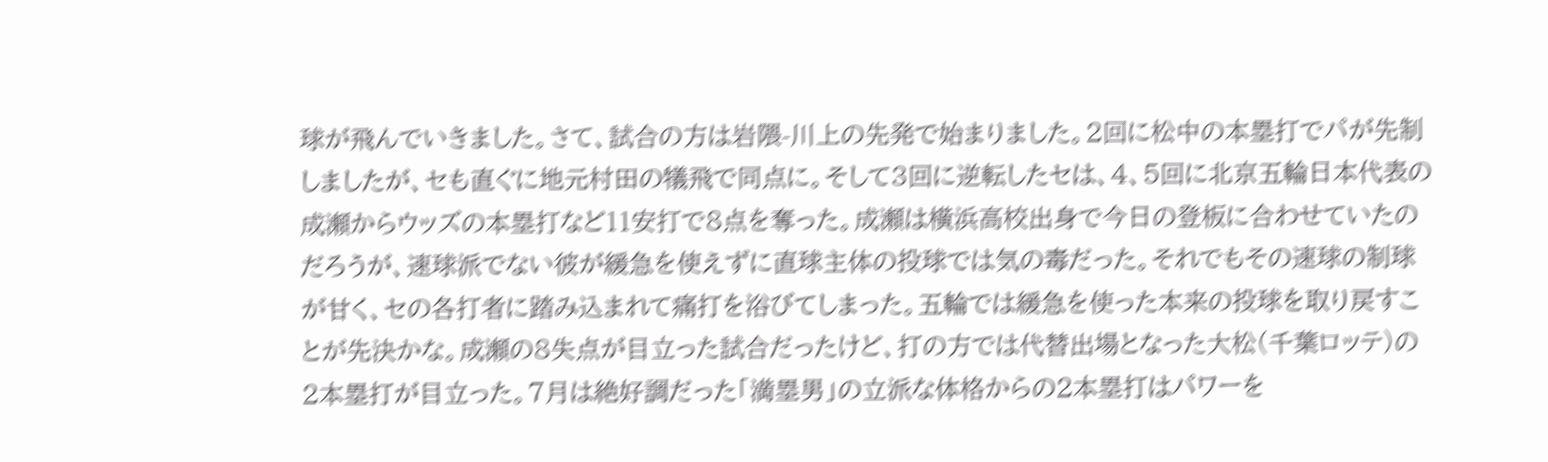球が飛んでいきました。さて、試合の方は岩隈-川上の先発で始まりました。2回に松中の本塁打でパが先制しましたが、セも直ぐに地元村田の犠飛で同点に。そして3回に逆転したセは、4、5回に北京五輪日本代表の成瀬からウッズの本塁打など11安打で8点を奪った。成瀬は横浜高校出身で今日の登板に合わせていたのだろうが、速球派でない彼が緩急を使えずに直球主体の投球では気の毒だった。それでもその速球の制球が甘く、セの各打者に踏み込まれて痛打を浴びてしまった。五輪では緩急を使った本来の投球を取り戻すことが先決かな。成瀬の8失点が目立った試合だったけど、打の方では代替出場となった大松(千葉ロッテ)の2本塁打が目立った。7月は絶好調だった「満塁男」の立派な体格からの2本塁打はパワーを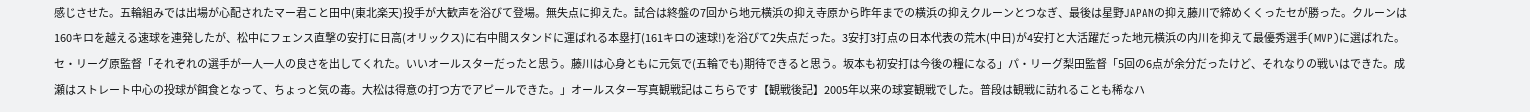感じさせた。五輪組みでは出場が心配されたマー君こと田中(東北楽天)投手が大歓声を浴びて登場。無失点に抑えた。試合は終盤の7回から地元横浜の抑え寺原から昨年までの横浜の抑えクルーンとつなぎ、最後は星野JAPANの抑え藤川で締めくくったセが勝った。クルーンは160キロを越える速球を連発したが、松中にフェンス直撃の安打に日高(オリックス)に右中間スタンドに運ばれる本塁打(161キロの速球!)を浴びて2失点だった。3安打3打点の日本代表の荒木(中日)が4安打と大活躍だった地元横浜の内川を抑えて最優秀選手(MVP)に選ばれた。セ・リーグ原監督「それぞれの選手が一人一人の良さを出してくれた。いいオールスターだったと思う。藤川は心身ともに元気で(五輪でも)期待できると思う。坂本も初安打は今後の糧になる」パ・リーグ梨田監督「5回の6点が余分だったけど、それなりの戦いはできた。成瀬はストレート中心の投球が餌食となって、ちょっと気の毒。大松は得意の打つ方でアピールできた。」オールスター写真観戦記はこちらです【観戦後記】2005年以来の球宴観戦でした。普段は観戦に訪れることも稀なハ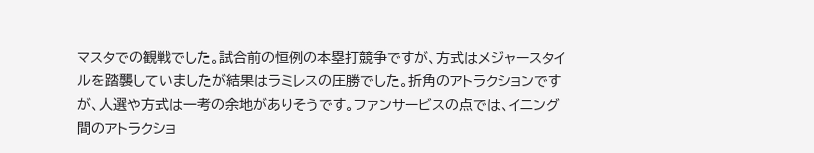マスタでの観戦でした。試合前の恒例の本塁打競争ですが、方式はメジャースタイルを踏襲していましたが結果はラミレスの圧勝でした。折角のアトラクションですが、人選や方式は一考の余地がありそうです。ファンサービスの点では、イニング間のアトラクショ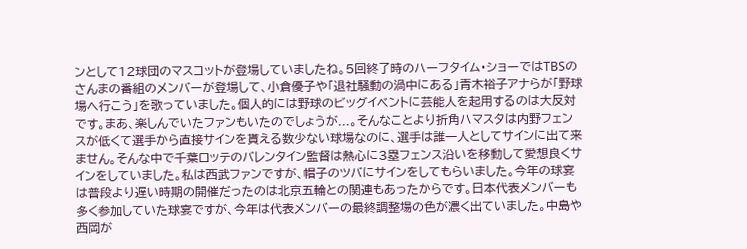ンとして12球団のマスコットが登場していましたね。5回終了時のハーフタイム・ショーではTBSのさんまの番組のメンバーが登場して、小倉優子や「退社騒動の渦中にある」青木裕子アナらが「野球場へ行こう」を歌っていました。個人的には野球のビッグイベントに芸能人を起用するのは大反対です。まあ、楽しんでいたファンもいたのでしょうが...。そんなことより折角ハマスタは内野フェンスが低くて選手から直接サインを貰える数少ない球場なのに、選手は誰一人としてサインに出て来ません。そんな中で千葉ロッテのバレンタイン監督は熱心に3塁フェンス沿いを移動して愛想良くサインをしていました。私は西武ファンですが、帽子のツバにサインをしてもらいました。今年の球宴は普段より遅い時期の開催だったのは北京五輪との関連もあったからです。日本代表メンバーも多く参加していた球宴ですが、今年は代表メンバーの最終調整場の色が濃く出ていました。中島や西岡が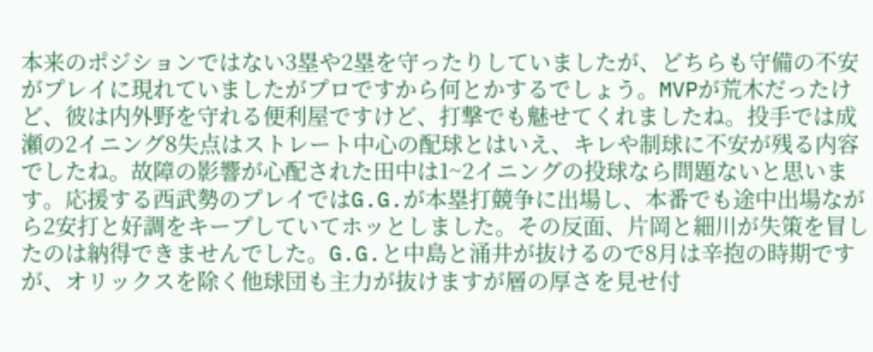本来のポジションではない3塁や2塁を守ったりしていましたが、どちらも守備の不安がプレイに現れていましたがプロですから何とかするでしょう。MVPが荒木だったけど、彼は内外野を守れる便利屋ですけど、打撃でも魅せてくれましたね。投手では成瀬の2イニング8失点はストレート中心の配球とはいえ、キレや制球に不安が残る内容でしたね。故障の影響が心配された田中は1~2イニングの投球なら問題ないと思います。応援する西武勢のプレイではG.G.が本塁打競争に出場し、本番でも途中出場ながら2安打と好調をキープしていてホッとしました。その反面、片岡と細川が失策を冒したのは納得できませんでした。G.G.と中島と涌井が抜けるので8月は辛抱の時期ですが、オリックスを除く他球団も主力が抜けますが層の厚さを見せ付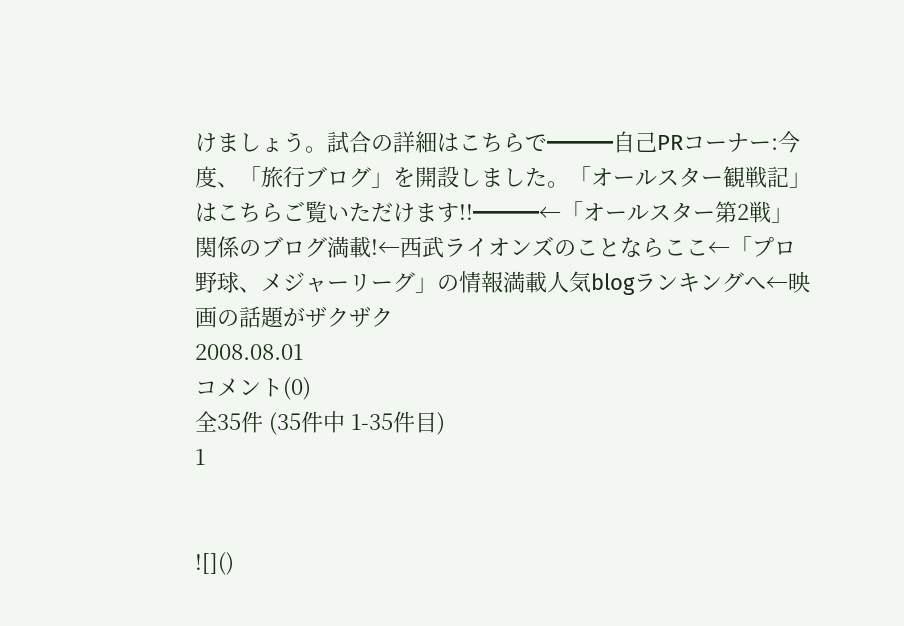けましょう。試合の詳細はこちらで━━━自己PRコーナー:今度、「旅行ブログ」を開設しました。「オールスター観戦記」はこちらご覧いただけます!!━━━←「オールスター第2戦」関係のブログ満載!←西武ライオンズのことならここ←「プロ野球、メジャーリーグ」の情報満載人気blogランキングへ←映画の話題がザクザク
2008.08.01
コメント(0)
全35件 (35件中 1-35件目)
1


![]()